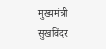मुख्यमंत्री सुखविंदर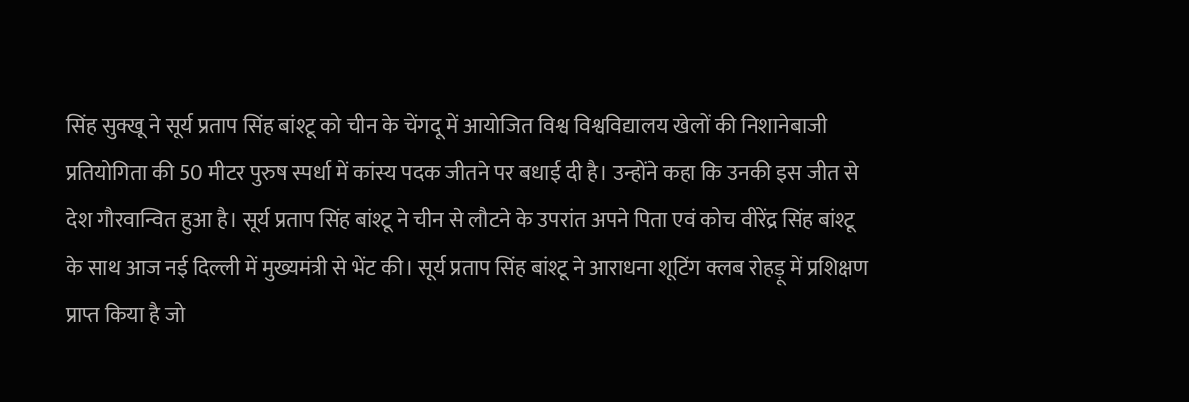सिंह सुक्खू ने सूर्य प्रताप सिंह बांश्टू को चीन के चेंगदू में आयोजित विश्व विश्वविद्यालय खेलों की निशानेबाजी प्रतियोगिता की 50 मीटर पुरुष स्पर्धा में कांस्य पदक जीतने पर बधाई दी है। उन्होंने कहा कि उनकी इस जीत से देश गौरवान्वित हुआ है। सूर्य प्रताप सिंह बांश्टू ने चीन से लौटने के उपरांत अपने पिता एवं कोच वीरेंद्र सिंह बांश्टू के साथ आज नई दिल्ली में मुख्यमंत्री से भेंट की। सूर्य प्रताप सिंह बांश्टू ने आराधना शूटिंग क्लब रोहड़ू में प्रशिक्षण प्राप्त किया है जो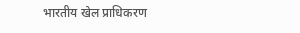भारतीय खेल प्राधिकरण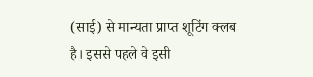(साई) से मान्यता प्राप्त शूटिंग क्लब है। इससे पहले वे इसी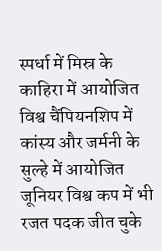स्पर्धा में मिस्र के काहिरा में आयोजित विश्व चैंपियनशिप में कांस्य और जर्मनी के सुल्हे में आयोजित जूनियर विश्व कप में भी रजत पदक जीत चुके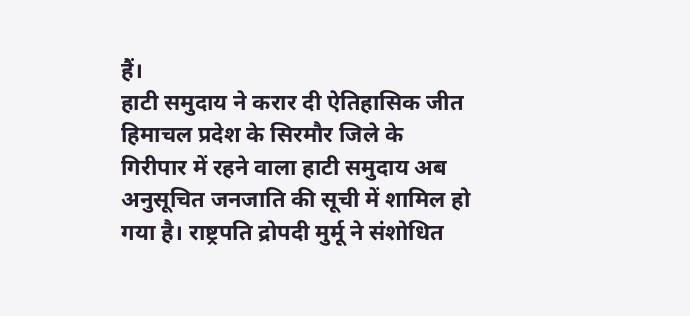हैं।
हाटी समुदाय ने करार दी ऐतिहासिक जीत हिमाचल प्रदेश के सिरमौर जिले के गिरीपार में रहने वाला हाटी समुदाय अब अनुसूचित जनजाति की सूची में शामिल हो गया है। राष्ट्रपति द्रोपदी मुर्मू ने संशोधित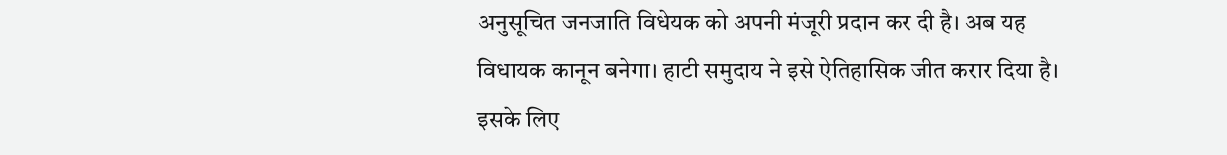अनुसूचित जनजाति विधेयक को अपनी मंजूरी प्रदान कर दी है। अब यह विधायक कानून बनेगा। हाटी समुदाय ने इसे ऐतिहासिक जीत करार दिया है। इसके लिए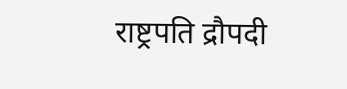राष्ट्रपति द्रौपदी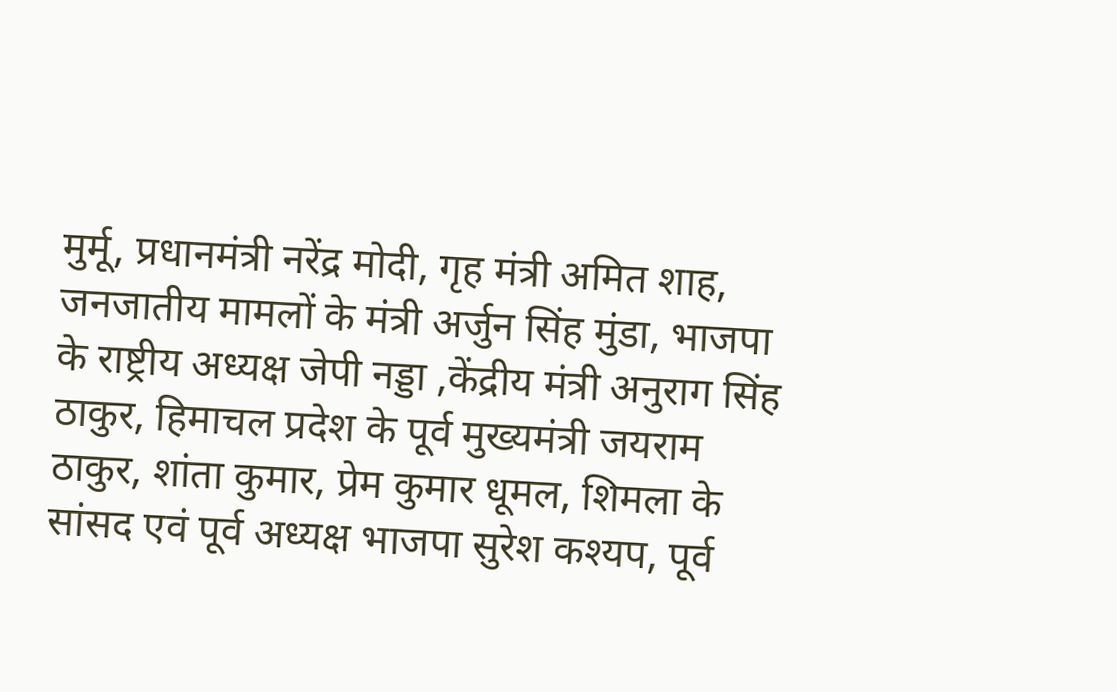मुर्मू, प्रधानमंत्री नरेंद्र मोदी, गृह मंत्री अमित शाह, जनजातीय मामलों के मंत्री अर्जुन सिंह मुंडा, भाजपा के राष्ट्रीय अध्यक्ष जेपी नड्डा ,केंद्रीय मंत्री अनुराग सिंह ठाकुर, हिमाचल प्रदेश के पूर्व मुख्यमंत्री जयराम ठाकुर, शांता कुमार, प्रेम कुमार धूमल, शिमला के सांसद एवं पूर्व अध्यक्ष भाजपा सुरेश कश्यप, पूर्व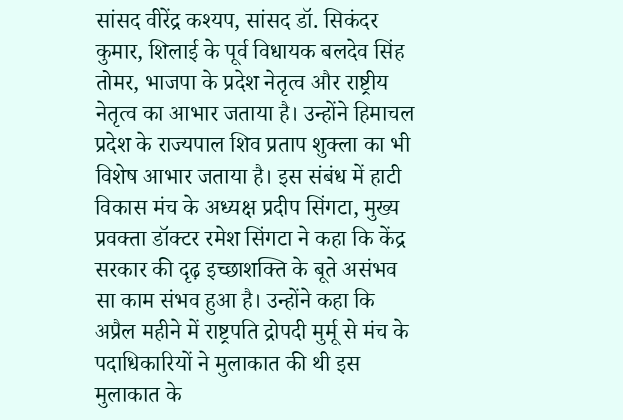सांसद वीरेंद्र कश्यप, सांसद डॉ. सिकंदर कुमार, शिलाई के पूर्व विधायक बलदेव सिंह तोमर, भाजपा के प्रदेश नेतृत्व और राष्ट्रीय नेतृत्व का आभार जताया है। उन्होंने हिमाचल प्रदेश के राज्यपाल शिव प्रताप शुक्ला का भी विशेष आभार जताया है। इस संबंध में हाटी विकास मंच के अध्यक्ष प्रदीप सिंगटा, मुख्य प्रवक्ता डॉक्टर रमेश सिंगटा ने कहा कि केंद्र सरकार की दृढ़ इच्छाशक्ति के बूते असंभव सा काम संभव हुआ है। उन्होंने कहा कि अप्रैल महीने में राष्ट्रपति द्रोपदी मुर्मू से मंच के पदाधिकारियों ने मुलाकात की थी इस मुलाकात के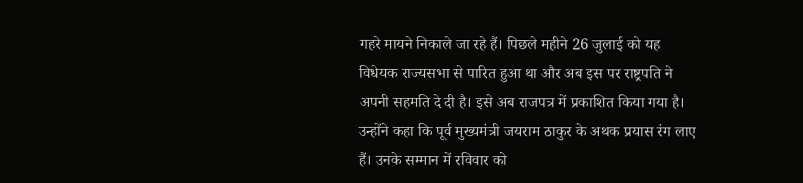गहरे मायने निकाले जा रहे हैं। पिछले महीने 26 जुलाई को यह विधेयक राज्यसभा से पारित हुआ था और अब इस पर राष्ट्रपति ने अपनी सहमति दे दी है। इसे अब राजपत्र में प्रकाशित किया गया है। उन्होंने कहा कि पूर्व मुख्यमंत्री जयराम ठाकुर के अथक प्रयास रंग लाए हैं। उनके सम्मान में रविवार को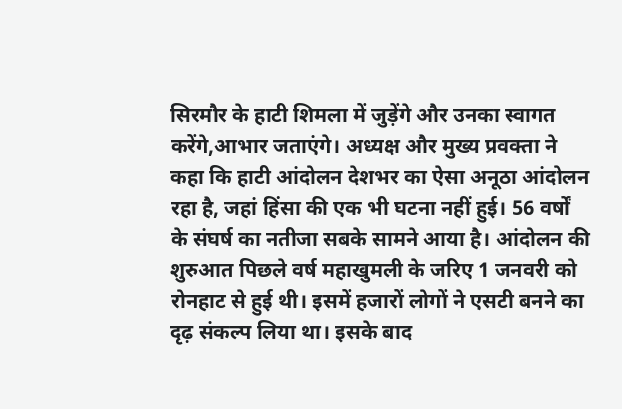सिरमौर के हाटी शिमला में जुड़ेंगे और उनका स्वागत करेंगे,आभार जताएंगे। अध्यक्ष और मुख्य प्रवक्ता ने कहा कि हाटी आंदोलन देशभर का ऐसा अनूठा आंदोलन रहा है, जहां हिंसा की एक भी घटना नहीं हुई। 56 वर्षों के संघर्ष का नतीजा सबके सामने आया है। आंदोलन की शुरुआत पिछले वर्ष महाखुमली के जरिए 1 जनवरी को रोनहाट से हुई थी। इसमें हजारों लोगों ने एसटी बनने का दृढ़ संकल्प लिया था। इसके बाद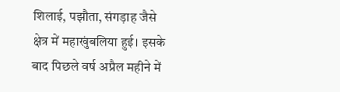शिलाई, पझौता, संगड़ाह जैसे क्षेत्र में महाखुंबलिया हुई। इसके बाद पिछले वर्ष अप्रैल महीने में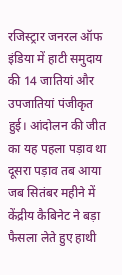रजिस्ट्रार जनरल ऑफ इंडिया में हाटी समुदाय की 14 जातियां और उपजातियां पंजीकृत हुई। आंदोलन की जीत का यह पहला पड़ाव था दूसरा पड़ाव तब आया जब सितंबर महीने में केंद्रीय कैबिनेट ने बड़ा फैसला लेते हुए हाथी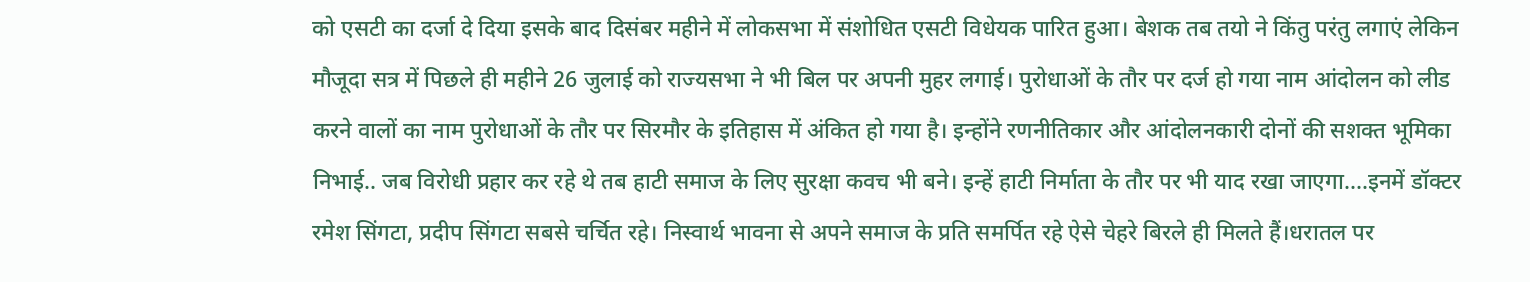को एसटी का दर्जा दे दिया इसके बाद दिसंबर महीने में लोकसभा में संशोधित एसटी विधेयक पारित हुआ। बेशक तब तयो ने किंतु परंतु लगाएं लेकिन मौजूदा सत्र में पिछले ही महीने 26 जुलाई को राज्यसभा ने भी बिल पर अपनी मुहर लगाई। पुरोधाओं के तौर पर दर्ज हो गया नाम आंदोलन को लीड करने वालों का नाम पुरोधाओं के तौर पर सिरमौर के इतिहास में अंकित हो गया है। इन्होंने रणनीतिकार और आंदोलनकारी दोनों की सशक्त भूमिका निभाई.. जब विरोधी प्रहार कर रहे थे तब हाटी समाज के लिए सुरक्षा कवच भी बने। इन्हें हाटी निर्माता के तौर पर भी याद रखा जाएगा....इनमें डॉक्टर रमेश सिंगटा, प्रदीप सिंगटा सबसे चर्चित रहे। निस्वार्थ भावना से अपने समाज के प्रति समर्पित रहे ऐसे चेहरे बिरले ही मिलते हैं।धरातल पर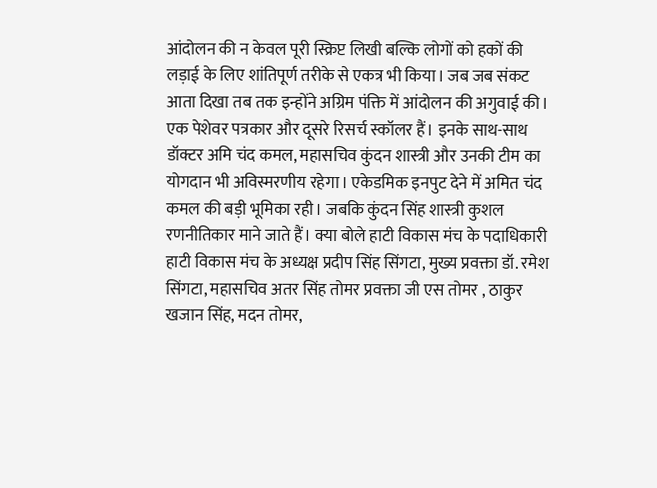आंदोलन की न केवल पूरी स्क्रिप्ट लिखी बल्कि लोगों को हकों की लड़ाई के लिए शांतिपूर्ण तरीके से एकत्र भी किया। जब जब संकट आता दिखा तब तक इन्होंने अग्रिम पंक्ति में आंदोलन की अगुवाई की। एक पेशेवर पत्रकार और दूसरे रिसर्च स्कॉलर हैं। इनके साथ-साथ डॉक्टर अमि चंद कमल, महासचिव कुंदन शास्त्री और उनकी टीम का योगदान भी अविस्मरणीय रहेगा। एकेडमिक इनपुट देने में अमित चंद कमल की बड़ी भूमिका रही। जबकि कुंदन सिंह शास्त्री कुशल रणनीतिकार माने जाते हैं। क्या बोले हाटी विकास मंच के पदाधिकारी हाटी विकास मंच के अध्यक्ष प्रदीप सिंह सिंगटा, मुख्य प्रवक्ता डॉ. रमेश सिंगटा, महासचिव अतर सिंह तोमर प्रवक्ता जी एस तोमर , ठाकुर खजान सिंह, मदन तोमर,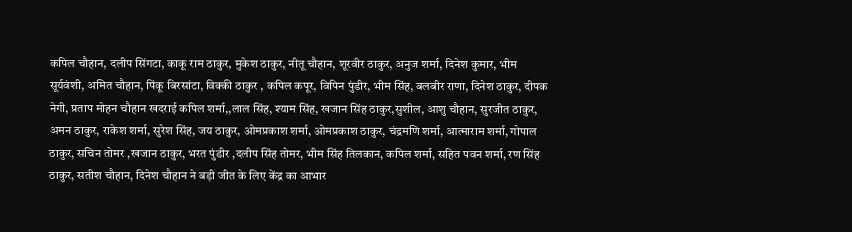कपिल चौहान, दलीप सिंगटा, काकू राम ठाकुर, मुकेश ठाकुर, नीतू चौहान, शूरवीर ठाकुर, अनुज शर्मा, दिनेश कुमार, भीम सूर्यवंशी, अमित चौहान, पिंकू बिरसांटा, विक्की ठाकुर , कपिल कपूर, विपिन पुंडीर, भीम सिंह, बलबीर राणा, दिनेश ठाकुर, दीपक नेगी, प्रताप मोहन चौहान खदराई कपिल शर्मा,,लाल सिंह, श्याम सिंह, खजान सिंह ठाकुर,सुशील, आशु चौहान, सुरजीत ठाकुर, अमन ठाकुर, राकेश शर्मा, सुरेश सिंह, जय ठाकुर, ओमप्रकाश शर्मा, ओमप्रकाश ठाकुर, चंद्रमणि शर्मा, आत्माराम शर्मा, गोपाल ठाकुर, सचिन तोमर ,खजान ठाकुर, भरत पुंडीर ,दलीप सिंह तोमर, भीम सिंह तिलकान, कपिल शर्मा, सहित पवन शर्मा, रण सिंह ठाकुर, सतीश चौहान, दिनेश चौहान ने बड़ी जीत के लिए केंद्र का आभार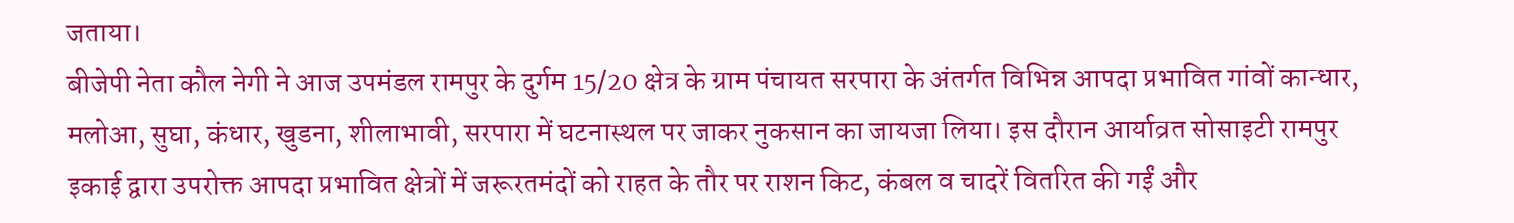जताया।
बीजेपी नेता कौल नेगी ने आज उपमंडल रामपुर के दुर्गम 15/20 क्षेत्र के ग्राम पंचायत सरपारा के अंतर्गत विभिन्न आपदा प्रभावित गांवों कान्धार, मलोआ, सुघा, कंधार, खुडना, शीलाभावी, सरपारा में घटनास्थल पर जाकर नुकसान का जायजा लिया। इस दौरान आर्याव्रत सोसाइटी रामपुर इकाई द्वारा उपरोक्त आपदा प्रभावित क्षेत्रों में जरूरतमंदों को राहत के तौर पर राशन किट, कंबल व चादरें वितरित की गईं और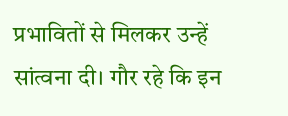प्रभावितों से मिलकर उन्हें सांत्वना दी। गौर रहे कि इन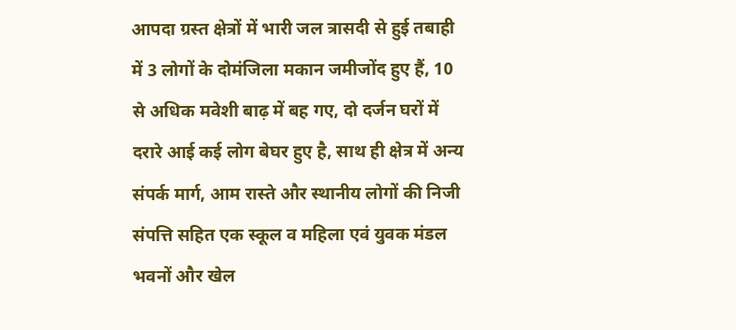आपदा ग्रस्त क्षेत्रों में भारी जल त्रासदी से हुई तबाही में 3 लोगों के दोमंजिला मकान जमीजोंद हुए हैं, 10 से अधिक मवेशी बाढ़ में बह गए, दो दर्जन घरों में दरारे आई कई लोग बेघर हुए है, साथ ही क्षेत्र में अन्य संपर्क मार्ग, आम रास्ते और स्थानीय लोगों की निजी संपत्ति सहित एक स्कूल व महिला एवं युवक मंडल भवनों और खेल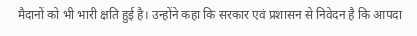मैदानों को भी भारी क्षति हुई है। उन्होंने कहा कि सरकार एवं प्रशासन से निवेदन है कि आपदा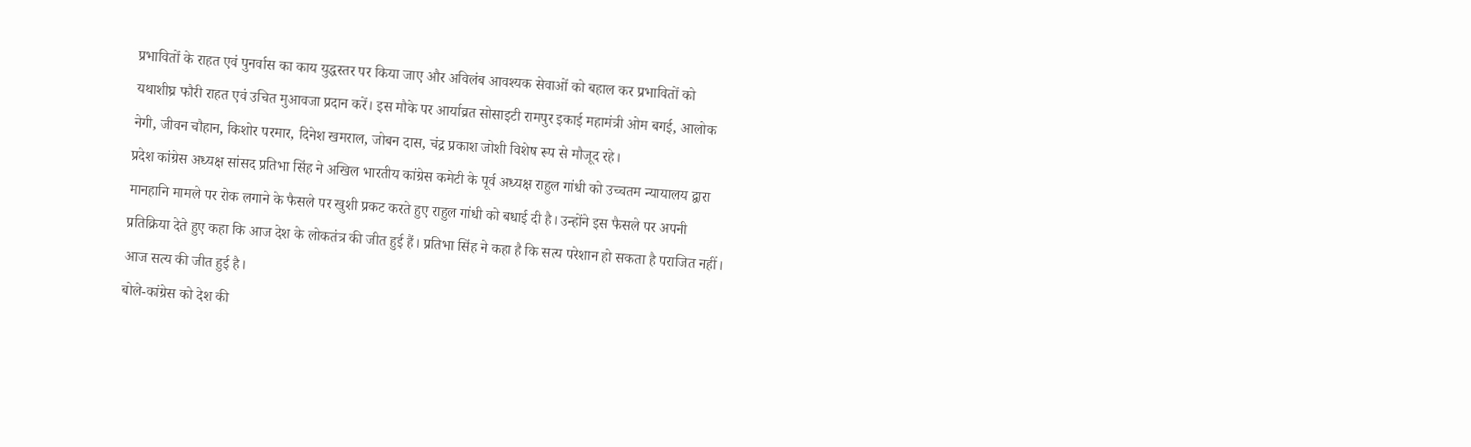प्रभावितों के राहत एवं पुनर्वास का काय युद्धस्तर पर किया जाए और अविलंब आवश्यक सेवाओं को बहाल कर प्रभावितों को यथाशीघ्र फौरी राहत एवं उचित मुआवजा प्रदान करें। इस मौके पर आर्याव्रत सोसाइटी रामपुर इकाई महामंत्री ओम बगई, आलोक नेगी, जीवन चौहान, किशोर परमार, दिनेश खमराल, जोबन दास, चंद्र प्रकाश जोशी विशेष रूप से मौजूद रहे।
प्रदेश कांग्रेस अध्यक्ष सांसद प्रतिभा सिंह ने अखिल भारतीय कांग्रेस कमेटी के पूर्व अध्यक्ष राहुल गांधी को उच्चतम न्यायालय द्वारा मानहानि मामले पर रोक लगाने के फैसले पर खुशी प्रकट करते हुए राहुल गांधी को बधाई दी है। उन्होंने इस फैसले पर अपनी प्रतिक्रिया देते हुए कहा कि आज देश के लोकतंत्र की जीत हुई हैं। प्रतिभा सिंह ने कहा है कि सत्य परेशान हो सकता है पराजित नहीं। आज सत्य की जीत हुई है।
बोले-कांग्रेस को देश की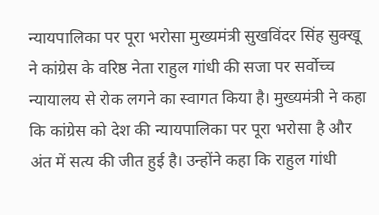न्यायपालिका पर पूरा भरोसा मुख्यमंत्री सुखविंदर सिंह सुक्खू ने कांग्रेस के वरिष्ठ नेता राहुल गांधी की सजा पर सर्वोच्च न्यायालय से रोक लगने का स्वागत किया है। मुख्यमंत्री ने कहा कि कांग्रेस को देश की न्यायपालिका पर पूरा भरोसा है और अंत में सत्य की जीत हुई है। उन्होंने कहा कि राहुल गांधी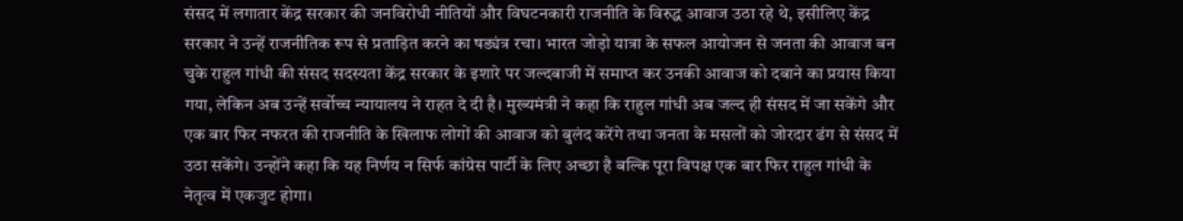संसद में लगातार केंद्र सरकार की जनविरोधी नीतियों और विघटनकारी राजनीति के विरुद्ध आवाज उठा रहे थे, इसीलिए केंद्र सरकार ने उन्हें राजनीतिक रूप से प्रताड़ित करने का षड्यंत्र रचा। भारत जोड़ो यात्रा के सफल आयोजन से जनता की आवाज बन चुके राहुल गांधी की संसद सदस्यता केंद्र सरकार के इशारे पर जल्दबाजी में समाप्त कर उनकी आवाज को दबाने का प्रयास किया गया, लेकिन अब उन्हें सर्वोच्च न्यायालय ने राहत दे दी है। मुख्यमंत्री ने कहा कि राहुल गांधी अब जल्द ही संसद में जा सकेंगे और एक बार फिर नफरत की राजनीति के खिलाफ लोगों की आवाज को बुलंद करेंगे तथा जनता के मसलों को जोरदार ढंग से संसद में उठा सकेंगे। उन्होंने कहा कि यह निर्णय न सिर्फ कांग्रेस पार्टी के लिए अच्छा है बल्कि पूरा विपक्ष एक बार फिर राहुल गांधी के नेतृत्व में एकजुट होगा।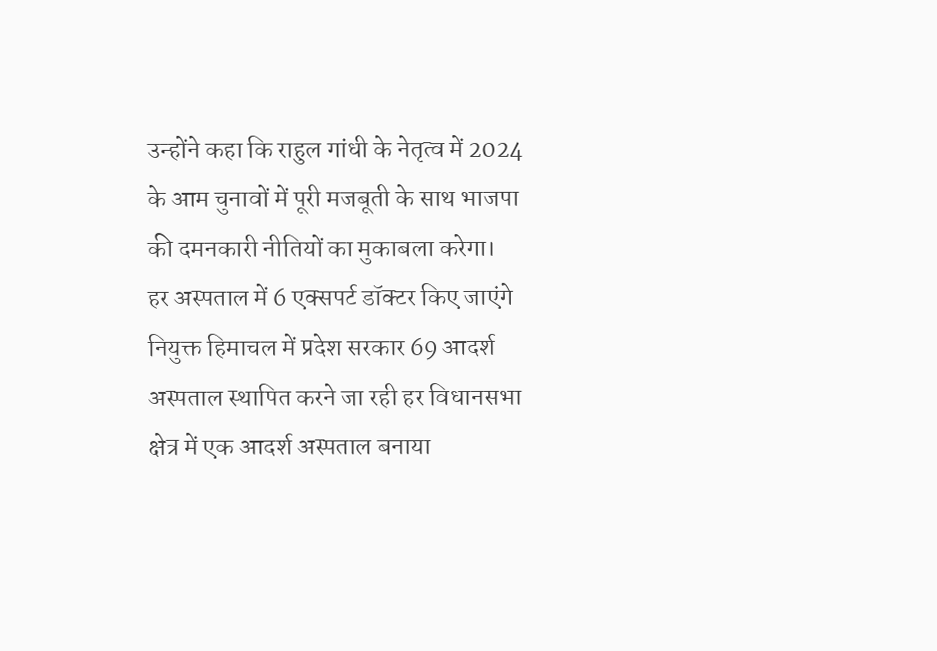उन्होंने कहा कि राहुल गांधी के नेतृत्व में 2024 के आम चुनावों में पूरी मजबूती के साथ भाजपा की दमनकारी नीतियों का मुकाबला करेगा।
हर अस्पताल में 6 एक्सपर्ट डॉक्टर किए जाएंगे नियुक्त हिमाचल में प्रदेश सरकार 69 आदर्श अस्पताल स्थापित करने जा रही हर विधानसभा क्षेत्र में एक आदर्श अस्पताल बनाया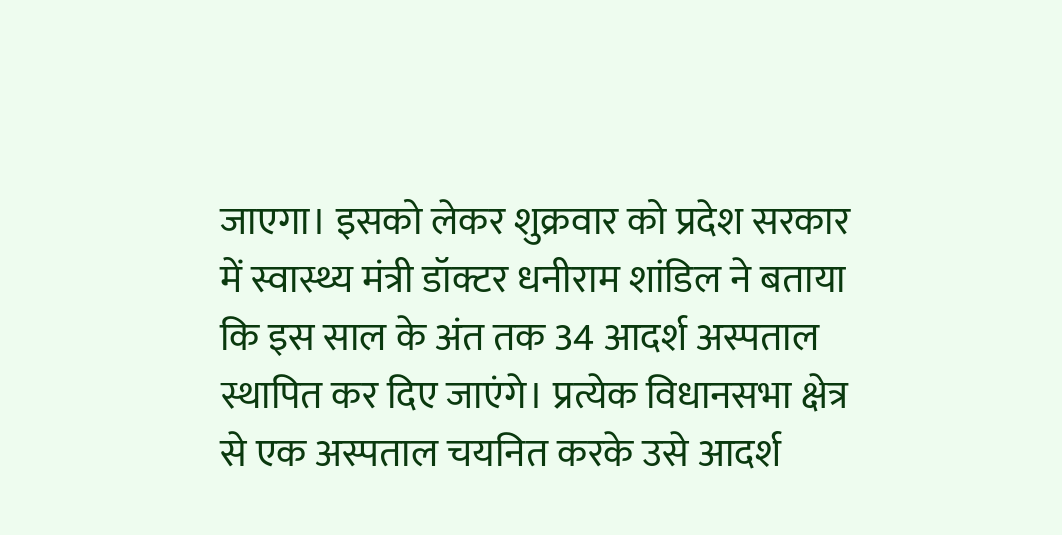जाएगा। इसको लेकर शुक्रवार को प्रदेश सरकार में स्वास्थ्य मंत्री डॉक्टर धनीराम शांडिल ने बताया कि इस साल के अंत तक 34 आदर्श अस्पताल स्थापित कर दिए जाएंगे। प्रत्येक विधानसभा क्षेत्र से एक अस्पताल चयनित करके उसे आदर्श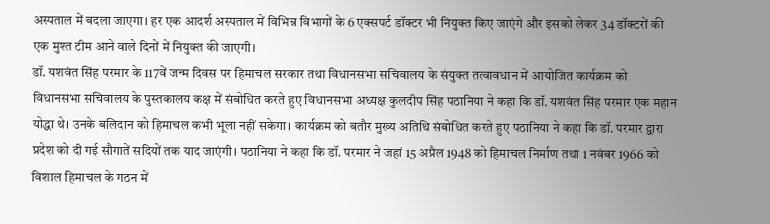अस्पताल में बदला जाएगा। हर एक आदर्श अस्पताल में विभिन्न विभागों के 6 एक्सपर्ट डॉक्टर भी नियुक्त किए जाएंगे और इसको लेकर 34 डॉक्टरों की एक मुश्त टीम आने वाले दिनों में नियुक्त की जाएगी।
डॉ. यशवंत सिंह परमार के 117वें जन्म दिवस पर हिमाचल सरकार तथा विधानसभा सचिवालय के संयुक्त तत्वावधान में आयोजित कार्यक्रम को विधानसभा सचिवालय के पुस्तकालय कक्ष में संबोधित करते हुए विधानसभा अध्यक्ष कुलदीप सिंह पठानिया ने कहा कि डॉ. यशवंत सिंह परमार एक महान योद्धा थे। उनके बलिदान को हिमाचल कभी भूला नहीं सकेगा। कार्यक्रम को बतौर मुख्य अतिथि संबोधित करते हुए पठानिया ने कहा कि डॉ. परमार द्वारा प्रदेश को दी गई सौगातें सदियों तक याद जाएंगी। पठानिया ने कहा कि डॉ. परमार ने जहां 15 अप्रैल 1948 को हिमाचल निर्माण तथा 1 नवंबर 1966 को विशाल हिमाचल के गठन में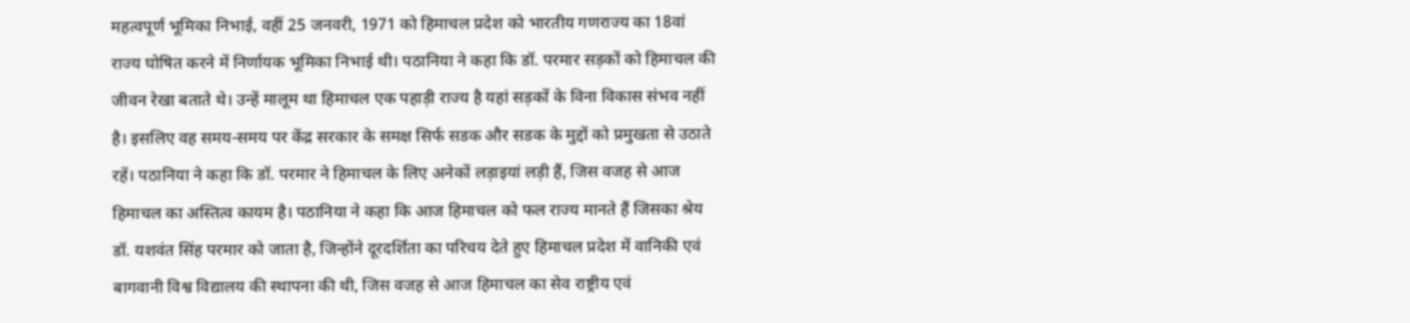महत्वपूर्ण भूमिका निभाई, वहीं 25 जनवरी, 1971 को हिमाचल प्रदेश को भारतीय गणराज्य का 18वां राज्य घोषित करने में निर्णायक भूमिका निभाई थी। पठानिया ने कहा कि डॉ. परमार सड़कों को हिमाचल की जीवन रेखा बताते थे। उन्हें मालूम था हिमाचल एक पहाड़ी राज्य है यहां सड़कों के विना विकास संभव नहीं है। इसलिए वह समय-समय पर केंद्र सरकार के समक्ष सिर्फ सडक और सडक के मुद्दों को प्रमुखता से उठाते रहें। पठानिया ने कहा कि डॉ. परमार ने हिमाचल के लिए अनेकों लड़ाइयां लड़ी हैं, जिस वजह से आज हिमाचल का अस्तित्व कायम है। पठानिया ने कहा कि आज हिमाचल को फल राज्य मानते हैं जिसका श्रेय डॉ. यशवंत सिंह परमार को जाता है, जिन्होंने दूरदर्शिता का परिचय देते हुए हिमाचल प्रदेश में वानिकी एवं बागवानी विश्व विद्यालय की स्थापना की थी, जिस वजह से आज हिमाचल का सेव राष्ट्रीय एवं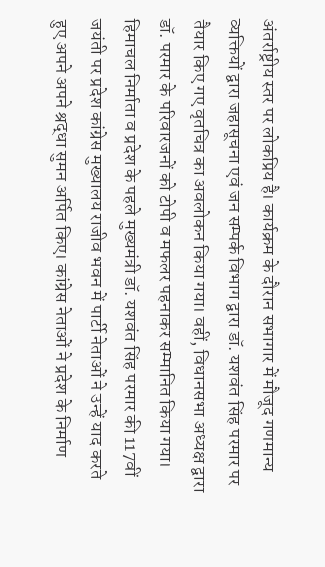अंतर्राष्ट्रीय स्तर पर लोकप्रिय है। कार्यक्रम के दौरान सभागार में मौजूद गणमान्य व्यक्तियों द्वारा जहासूचना एवं जन सम्पर्क विभाग द्वारा डॉ. यशवंत सिंह परमार पर तैयार किए गए वृतचित्र का अवलोकन किया गया। वहीं, विधानसभा अध्यक्ष द्वारा डॉ. परमार के परिवारजनों को टोपी व मफलर पहनाकर सम्मानित किया गया।
हिमाचल निर्माता व प्रदेश के पहले मुख्यमंत्री डॉ. यशवंत सिंह परमार की 117वीं जयंती पर प्रदेश कांग्रेस मुख्यालय राजीव भवन में पार्टी नेताओं ने उन्हें याद करते हुए अपने अपने श्रद्धा सुमन अर्पित किए। कांग्रेस नेताओं ने प्रदेश के निर्माण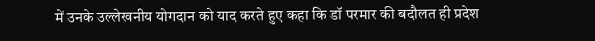में उनके उल्लेखनीय योगदान को याद करते हुए कहा कि डॉ परमार की बदौलत ही प्रदेश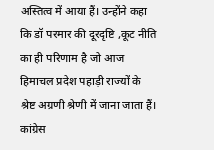अस्तित्व में आया हैं। उन्होंने कहा कि डॉ परमार की दूरदृष्टि ,कूट नीति का ही परिणाम है जो आज हिमाचल प्रदेश पहाड़ी राज्यों के श्रेष्ट अग्रणी श्रेणी में जाना जाता हैं। कांग्रेस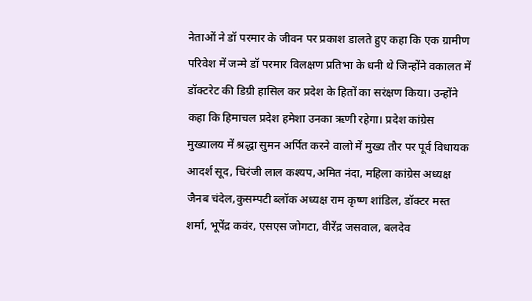नेताओं ने डॉ परमार के जीवन पर प्रकाश डालते हुए कहा कि एक ग्रामीण परिवेश में जन्मे डॉ परमार विलक्षण प्रतिभा के धनी थे जिन्होंने वकालत में डॉक्टरेट की डिग्री हासिल कर प्रदेश के हितों का सरंक्षण किया। उन्होंने कहा कि हिमाचल प्रदेश हमेशा उनका ऋणी रहेगा। प्रदेश कांग्रेस मुख्यालय में श्रद्धा सुमन अर्पित करने वालो में मुख्य तौर पर पूर्व विधायक आदर्श सूद, चिरंजी लाल कश्यप,अमित नंदा, महिला कांग्रेस अध्यक्ष जैनब चंदेल,कुसम्पटी ब्लॉक अध्यक्ष राम कृष्ण शांडिल, डॉक्टर मस्त शर्मा, भूपेंद्र कवंर, एसएस जोगटा, वीरेंद्र जसवाल, बलदेव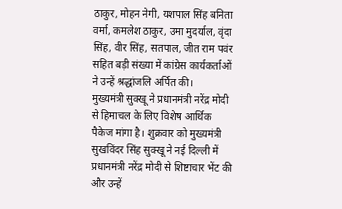ठाकुर, मोहन नेगी, यशपाल सिंह बनिता वर्मा, कमलेश ठाकुर, उमा मुदर्याल, वृंदा सिंह, वीर सिंह, सतपाल, जीत राम पवंर सहित बड़ी संख्या में कांग्रेस कार्यकर्ताओं ने उन्हें श्रद्धांजलि अर्पित की।
मुख्यमंत्री सुक्खू ने प्रधानमंत्री नरेंद्र मोदी से हिमाचल के लिए विशेष आर्थिक पैकेज मांगा है। शुक्रवार को मुख्यमंत्री सुखविंदर सिंह सुक्खू ने नई दिल्ली में प्रधानमंत्री नरेंद्र मोदी से शिष्टाचार भेंट की और उन्हें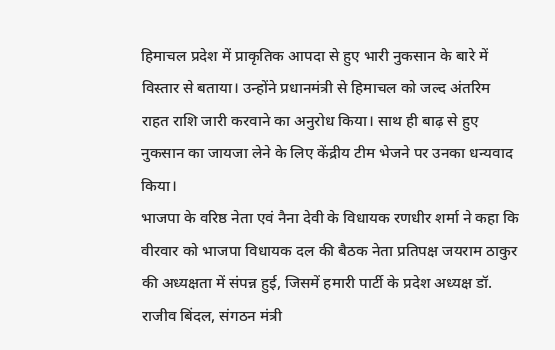हिमाचल प्रदेश में प्राकृतिक आपदा से हुए भारी नुकसान के बारे में विस्तार से बताया। उन्होंने प्रधानमंत्री से हिमाचल को जल्द अंतरिम राहत राशि जारी करवाने का अनुरोध किया। साथ ही बाढ़ से हुए नुकसान का जायजा लेने के लिए केंद्रीय टीम भेजने पर उनका धन्यवाद किया।
भाजपा के वरिष्ठ नेता एवं नैना देवी के विधायक रणधीर शर्मा ने कहा कि वीरवार को भाजपा विधायक दल की बैठक नेता प्रतिपक्ष जयराम ठाकुर की अध्यक्षता में संपन्न हुई, जिसमें हमारी पार्टी के प्रदेश अध्यक्ष डॉ. राजीव बिंदल, संगठन मंत्री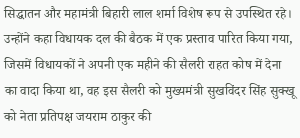सिद्धातन और महामंत्री बिहारी लाल शर्मा विशेष रूप से उपस्थित रहे। उन्होंने कहा विधायक दल की बैठक में एक प्रस्ताव पारित किया गया, जिसमें विधायकों ने अपनी एक महीने की सैलरी राहत कोष में देना का वादा किया था, वह इस सैलरी को मुख्यमंत्री सुखविंदर सिंह सुक्खू को नेता प्रतिपक्ष जयराम ठाकुर की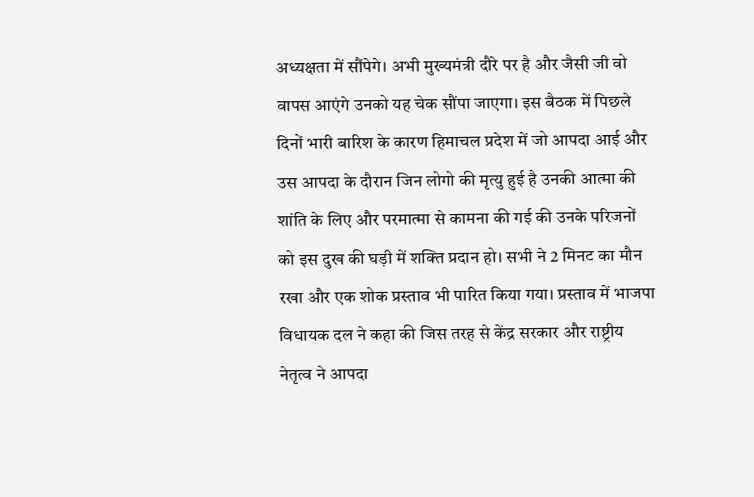अध्यक्षता में सौंपेगे। अभी मुख्यमंत्री दौरे पर है और जैसी जी वो वापस आएंगे उनको यह चेक सौंपा जाएगा। इस बैठक में पिछले दिनों भारी बारिश के कारण हिमाचल प्रदेश में जो आपदा आई और उस आपदा के दौरान जिन लोगो की मृत्यु हुई है उनकी आत्मा की शांति के लिए और परमात्मा से कामना की गई की उनके परिजनों को इस दुख की घड़ी में शक्ति प्रदान हो। सभी ने 2 मिनट का मौन रखा और एक शोक प्रस्ताव भी पारित किया गया। प्रस्ताव में भाजपा विधायक दल ने कहा की जिस तरह से केंद्र सरकार और राष्ट्रीय नेतृत्व ने आपदा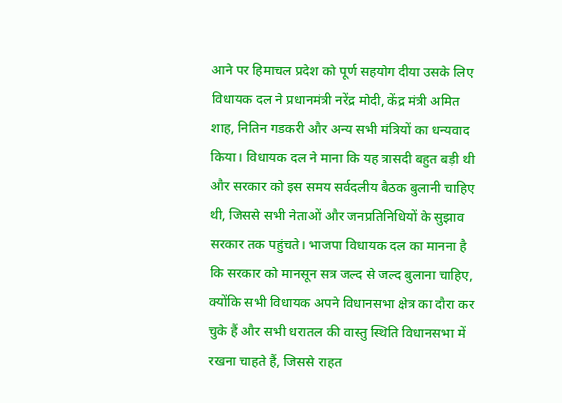आने पर हिमाचल प्रदेश को पूर्ण सहयोग दीया उसके लिए विधायक दल ने प्रधानमंत्री नरेंद्र मोदी, केंद्र मंत्री अमित शाह, नितिन गडकरी और अन्य सभी मंत्रियों का धन्यवाद किया। विधायक दल ने माना कि यह त्रासदी बहुत बड़ी थी और सरकार को इस समय सर्वदलीय बैठक बुलानी चाहिए थी, जिससे सभी नेताओं और जनप्रतिनिधियों के सुझाव सरकार तक पहुंचते। भाजपा विधायक दल का मानना है कि सरकार को मानसून सत्र जल्द से जल्द बुलाना चाहिए, क्योंकि सभी विधायक अपने विधानसभा क्षेत्र का दौरा कर चुके हैं और सभी धरातल की वास्तु स्थिति विधानसभा में रखना चाहते हैं, जिससे राहत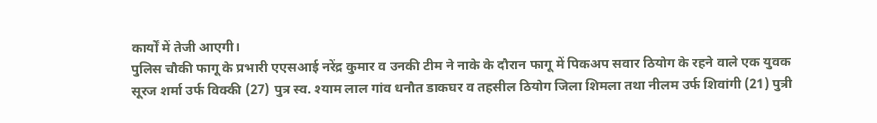कार्यों में तेजी आएगी।
पुलिस चौकी फागू के प्रभारी एएसआई नरेंद्र कुमार व उनकी टीम ने नाके के दौरान फागू में पिकअप सवार ठियोग के रहने वाले एक युवक सूरज शर्मा उर्फ विक्की (27) पुत्र स्व. श्याम लाल गांव धनौत डाकघर व तहसील ठियोग जिला शिमला तथा नीलम उर्फ शिवांगी (21) पुत्री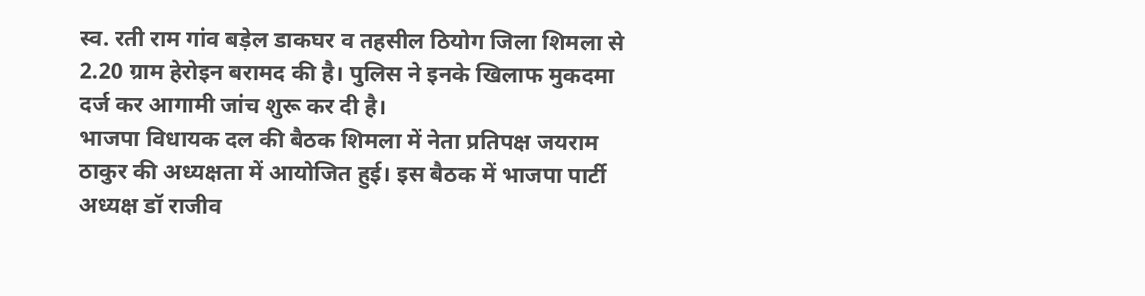स्व. रती राम गांव बड़ेल डाकघर व तहसील ठियोग जिला शिमला से 2.20 ग्राम हेरोइन बरामद की है। पुलिस ने इनके खिलाफ मुकदमा दर्ज कर आगामी जांच शुरू कर दी है।
भाजपा विधायक दल की बैठक शिमला में नेता प्रतिपक्ष जयराम ठाकुर की अध्यक्षता में आयोजित हुई। इस बैठक में भाजपा पार्टी अध्यक्ष डॉ राजीव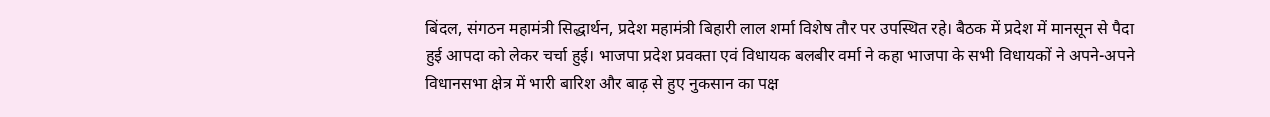बिंदल, संगठन महामंत्री सिद्धार्थन, प्रदेश महामंत्री बिहारी लाल शर्मा विशेष तौर पर उपस्थित रहे। बैठक में प्रदेश में मानसून से पैदा हुई आपदा को लेकर चर्चा हुई। भाजपा प्रदेश प्रवक्ता एवं विधायक बलबीर वर्मा ने कहा भाजपा के सभी विधायकों ने अपने-अपने विधानसभा क्षेत्र में भारी बारिश और बाढ़ से हुए नुकसान का पक्ष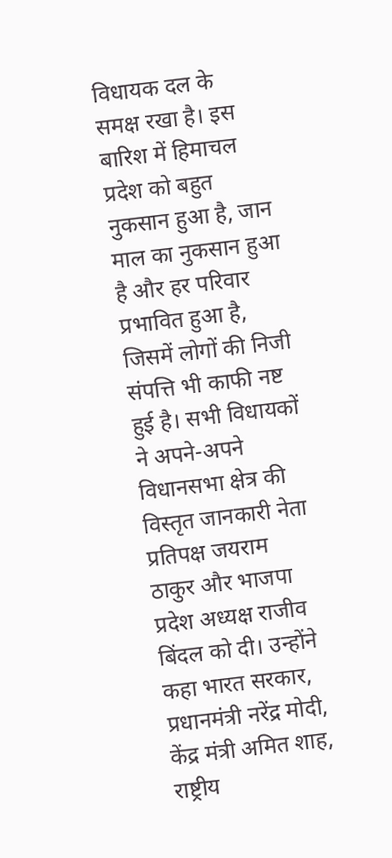विधायक दल के समक्ष रखा है। इस बारिश में हिमाचल प्रदेश को बहुत नुकसान हुआ है, जान माल का नुकसान हुआ है और हर परिवार प्रभावित हुआ है, जिसमें लोगों की निजी संपत्ति भी काफी नष्ट हुई है। सभी विधायकों ने अपने-अपने विधानसभा क्षेत्र की विस्तृत जानकारी नेता प्रतिपक्ष जयराम ठाकुर और भाजपा प्रदेश अध्यक्ष राजीव बिंदल को दी। उन्होंने कहा भारत सरकार, प्रधानमंत्री नरेंद्र मोदी, केंद्र मंत्री अमित शाह, राष्ट्रीय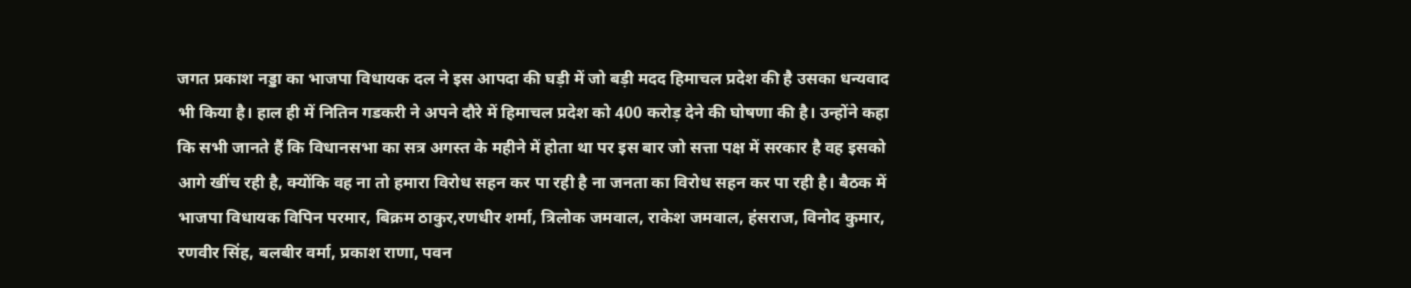जगत प्रकाश नड्डा का भाजपा विधायक दल ने इस आपदा की घड़ी में जो बड़ी मदद हिमाचल प्रदेश की है उसका धन्यवाद भी किया है। हाल ही में नितिन गडकरी ने अपने दौरे में हिमाचल प्रदेश को 400 करोड़ देने की घोषणा की है। उन्होंने कहा कि सभी जानते हैं कि विधानसभा का सत्र अगस्त के महीने में होता था पर इस बार जो सत्ता पक्ष में सरकार है वह इसको आगे खींच रही है, क्योंकि वह ना तो हमारा विरोध सहन कर पा रही है ना जनता का विरोध सहन कर पा रही है। बैठक में भाजपा विधायक विपिन परमार, बिक्रम ठाकुर,रणधीर शर्मा, त्रिलोक जमवाल, राकेश जमवाल, हंसराज, विनोद कुमार, रणवीर सिंह, बलबीर वर्मा, प्रकाश राणा, पवन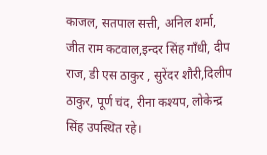काजल, सतपाल सत्ती, अनिल शर्मा, जीत राम कटवाल,इन्दर सिंह गाँधी, दीप राज, डी एस ठाकुर , सुरेंदर शौरी,दिलीप ठाकुर, पूर्ण चंद, रीना कश्यप, लोकेन्द्र सिंह उपस्थित रहे।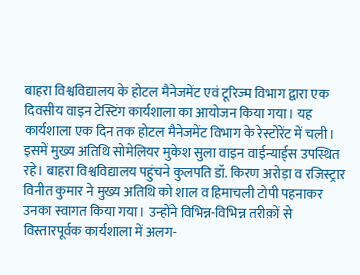बाहरा विश्वविद्यालय के होटल मैनेजमेंट एवं टूरिज्म विभाग द्वारा एक दिवसीय वाइन टेस्टिंग कार्यशाला का आयोजन किया गया। यह कार्यशाला एक दिन तक होटल मैनेजमेंट विभाग के रेस्टोरेंट में चली। इसमें मुख्य अतिथि सोमेलियर मुकेश सुला वाइन वाईन्यार्ड्स उपस्थित रहे। बाहरा विश्वविद्यालय पहुंचने कुलपति डॉ. किरण अरोड़ा व रजिस्ट्रार विनीत कुमार ने मुख्य अतिथि को शाल व हिमाचली टोपी पहनाकर उनका स्वागत किया गया। उन्होंने विभिन्न-विभिन्न तरीक़ों से विस्तारपूर्वक कार्यशाला में अलग-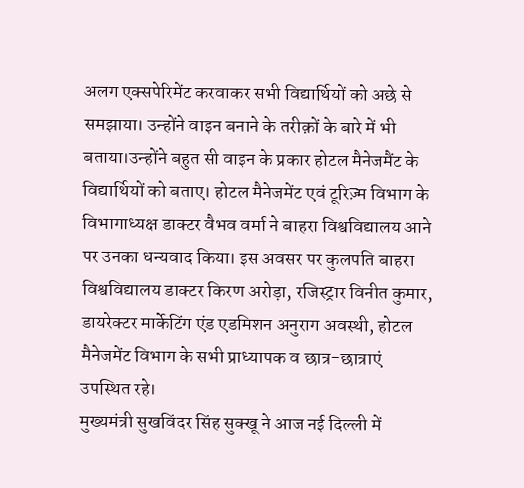अलग एक्सपेरिमेंट करवाकर सभी विद्यार्थियों को अछे से समझाया। उन्होंने वाइन बनाने के तरीक़ों के बारे में भी बताया।उन्होंने बहुत सी वाइन के प्रकार होटल मैनेजमैंट के विद्यार्थियों को बताए। होटल मैनेजमेंट एवं टूरिज़्म विभाग के विभागाध्यक्ष डाक्टर वैभव वर्मा ने बाहरा विश्वविद्यालय आने पर उनका धन्यवाद किया। इस अवसर पर कुलपति बाहरा विश्वविद्यालय डाक्टर किरण अरोड़ा, रजिस्ट्रार विनीत कुमार, डायरेक्टर मार्केटिंग एंड एडमिशन अनुराग अवस्थी, होटल मैनेजमेंट विभाग के सभी प्राध्यापक व छात्र-छात्राएं उपस्थित रहे।
मुख्यमंत्री सुखविंदर सिंह सुक्खू ने आज नई दिल्ली में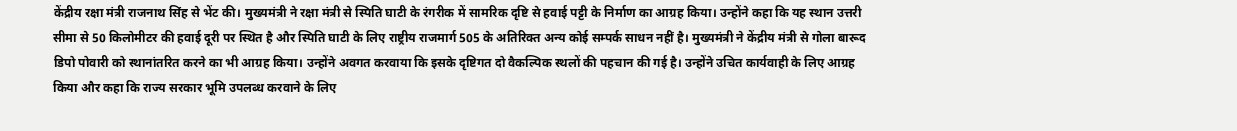केंद्रीय रक्षा मंत्री राजनाथ सिंह से भेंट की। मुख्यमंत्री ने रक्षा मंत्री से स्पिति घाटी के रंगरीक में सामरिक दृष्टि से हवाई पट्टी के निर्माण का आग्रह किया। उन्होंने कहा कि यह स्थान उत्तरी सीमा से 50 किलोमीटर की हवाई दूरी पर स्थित है और स्पिति घाटी के लिए राष्ट्रीय राजमार्ग 505 के अतिरिक्त अन्य कोई सम्पर्क साधन नहीं है। मुख्यमंत्री ने केंद्रीय मंत्री से गोला बारूद डिपो पोवारी को स्थानांतरित करने का भी आग्रह किया। उन्होंने अवगत करवाया कि इसके दृष्टिगत दो वैकल्पिक स्थलों की पहचान की गई है। उन्होंने उचित कार्यवाही के लिए आग्रह किया और कहा कि राज्य सरकार भूमि उपलब्ध करवाने के लिए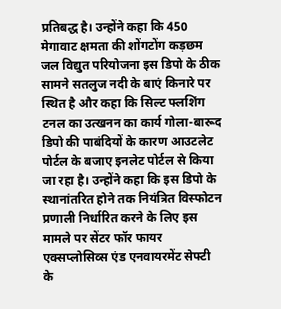प्रतिबद्ध है। उन्होंने कहा कि 450 मेगावाट क्षमता की शोंगटोंग कड़छम जल विद्युत परियोजना इस डिपो के ठीक सामने सतलुज नदी के बाएं किनारे पर स्थित है और कहा कि सिल्ट फ्लशिंग टनल का उत्खनन का कार्य गोला-बारूद डिपो की पाबंदियों के कारण आउटलेट पोर्टल के बजाए इनलेट पोर्टल से किया जा रहा है। उन्होंने कहा कि इस डिपो के स्थानांतरित होने तक नियंत्रित विस्फोटन प्रणाली निर्धारित करने के लिए इस मामले पर सेंटर फॉर फायर एक्सप्लोसिव्स एंड एनवायरमेंट सेफ्टी के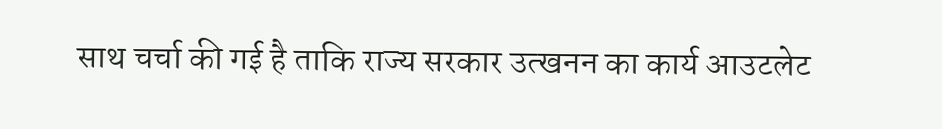साथ चर्चा की गई है ताकि राज्य सरकार उत्खनन का कार्य आउटलेट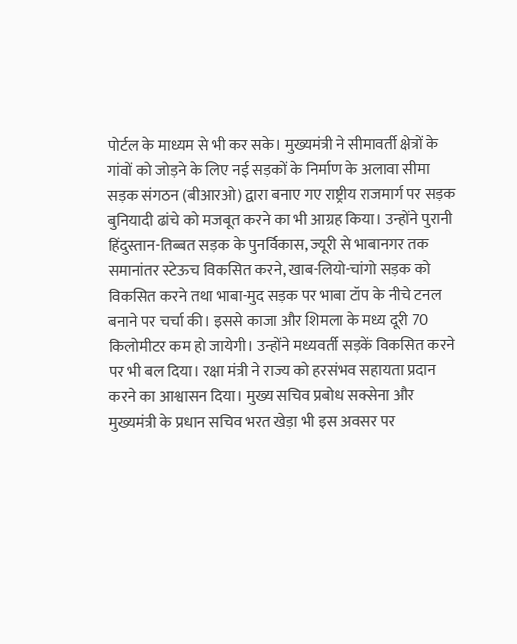पोर्टल के माध्यम से भी कर सके। मुख्यमंत्री ने सीमावर्ती क्षेत्रों के गांवों को जोड़ने के लिए नई सड़कों के निर्माण के अलावा सीमा सड़क संगठन (बीआरओ) द्वारा बनाए गए राष्ट्रीय राजमार्ग पर सड़क बुनियादी ढांचे को मजबूत करने का भी आग्रह किया। उन्होंने पुरानी हिंदुस्तान-तिब्बत सड़क के पुनर्विकास, ज्यूरी से भाबानगर तक समानांतर स्टेऊच विकसित करने, खाब-लियो-चांगो सड़क को विकसित करने तथा भाबा-मुद सड़क पर भाबा टॉप के नीचे टनल बनाने पर चर्चा की। इससे काजा और शिमला के मध्य दूरी 70 किलोमीटर कम हो जायेगी। उन्होंने मध्यवर्ती सड़कें विकसित करने पर भी बल दिया। रक्षा मंत्री ने राज्य को हरसंभव सहायता प्रदान करने का आश्वासन दिया। मुख्य सचिव प्रबोध सक्सेना और मुख्यमंत्री के प्रधान सचिव भरत खेड़ा भी इस अवसर पर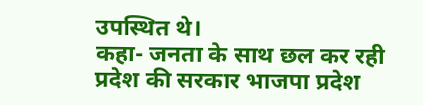उपस्थित थे।
कहा- जनता के साथ छल कर रही प्रदेश की सरकार भाजपा प्रदेश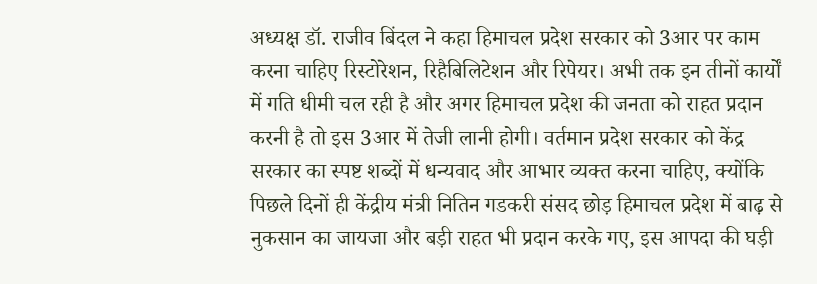अध्यक्ष डॉ. राजीव बिंदल ने कहा हिमाचल प्रदेश सरकार को 3आर पर काम करना चाहिए रिस्टोरेशन, रिहैबिलिटेशन और रिपेयर। अभी तक इन तीनों कार्यों में गति धीमी चल रही है और अगर हिमाचल प्रदेश की जनता को राहत प्रदान करनी है तो इस 3आर में तेजी लानी होगी। वर्तमान प्रदेश सरकार को केंद्र सरकार का स्पष्ट शब्दों में धन्यवाद और आभार व्यक्त करना चाहिए, क्योंकि पिछले दिनों ही केंद्रीय मंत्री नितिन गडकरी संसद छोड़ हिमाचल प्रदेश में बाढ़ से नुकसान का जायजा और बड़ी राहत भी प्रदान करके गए, इस आपदा की घड़ी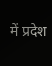में प्रदेश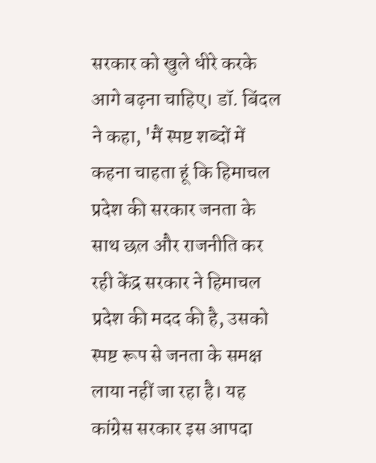सरकार को खुले धीरे करके आगे बढ़ना चाहिए। डॉ. बिंदल ने कहा, 'मैं स्पष्ट शब्दों में कहना चाहता हूं कि हिमाचल प्रदेश की सरकार जनता के साथ छल और राजनीति कर रही केंद्र सरकार ने हिमाचल प्रदेश की मदद की है, उसको स्पष्ट रूप से जनता के समक्ष लाया नहीं जा रहा है। यह कांग्रेस सरकार इस आपदा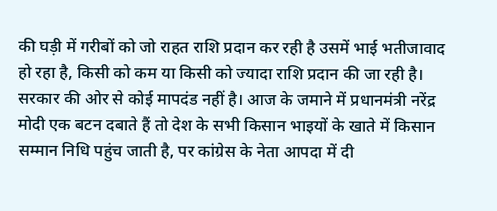की घड़ी में गरीबों को जो राहत राशि प्रदान कर रही है उसमें भाई भतीजावाद हो रहा है, किसी को कम या किसी को ज्यादा राशि प्रदान की जा रही है। सरकार की ओर से कोई मापदंड नहीं है। आज के जमाने में प्रधानमंत्री नरेंद्र मोदी एक बटन दबाते हैं तो देश के सभी किसान भाइयों के खाते में किसान सम्मान निधि पहुंच जाती है, पर कांग्रेस के नेता आपदा में दी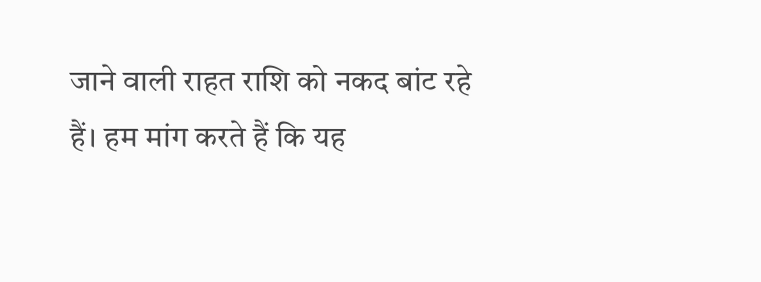जाने वाली राहत राशि को नकद बांट रहे हैं। हम मांग करते हैं कि यह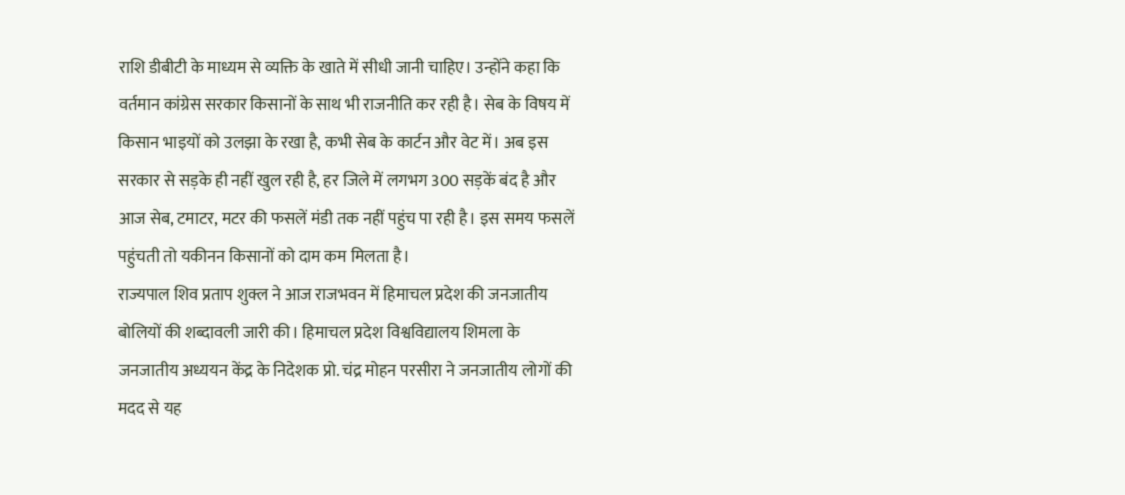राशि डीबीटी के माध्यम से व्यक्ति के खाते में सीधी जानी चाहिए। उन्होंने कहा कि वर्तमान कांग्रेस सरकार किसानों के साथ भी राजनीति कर रही है। सेब के विषय में किसान भाइयों को उलझा के रखा है, कभी सेब के कार्टन और वेट में। अब इस सरकार से सड़के ही नहीं खुल रही है, हर जिले में लगभग 300 सड़कें बंद है और आज सेब, टमाटर, मटर की फसलें मंडी तक नहीं पहुंच पा रही है। इस समय फसलें पहुंचती तो यकीनन किसानों को दाम कम मिलता है।
राज्यपाल शिव प्रताप शुक्ल ने आज राजभवन में हिमाचल प्रदेश की जनजातीय बोलियों की शब्दावली जारी की। हिमाचल प्रदेश विश्वविद्यालय शिमला के जनजातीय अध्ययन केंद्र के निदेशक प्रो. चंद्र मोहन परसीरा ने जनजातीय लोगों की मदद से यह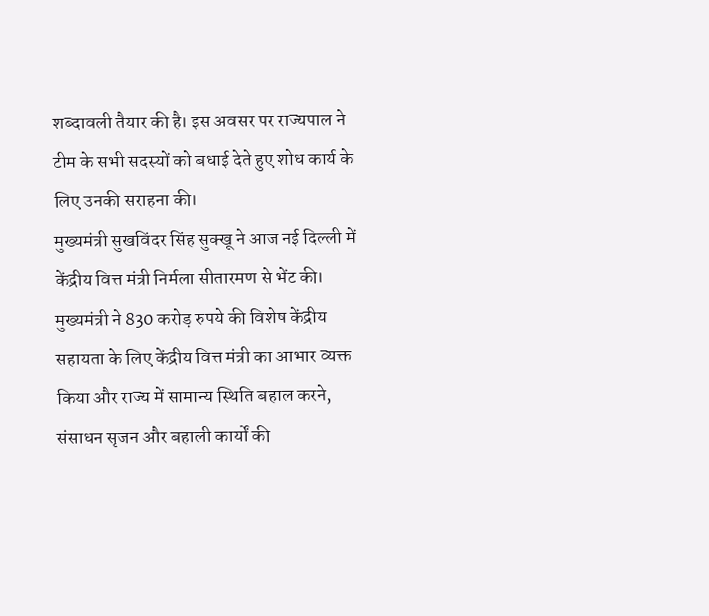शब्दावली तैयार की है। इस अवसर पर राज्यपाल ने टीम के सभी सदस्यों को बधाई देते हुए शोध कार्य के लिए उनकी सराहना की।
मुख्यमंत्री सुखविंदर सिंह सुक्खू ने आज नई दिल्ली में केंद्रीय वित्त मंत्री निर्मला सीतारमण से भेंट की। मुख्यमंत्री ने 830 करोड़ रुपये की विशेष केंद्रीय सहायता के लिए केंद्रीय वित्त मंत्री का आभार व्यक्त किया और राज्य में सामान्य स्थिति बहाल करने, संसाधन सृजन और बहाली कार्यों की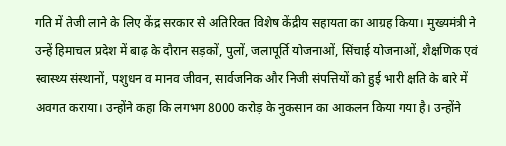गति में तेजी लाने के लिए केंद्र सरकार से अतिरिक्त विशेष केंद्रीय सहायता का आग्रह किया। मुख्यमंत्री ने उन्हें हिमाचल प्रदेश में बाढ़ के दौरान सड़कों, पुलों, जलापूर्ति योजनाओं, सिंचाई योजनाओं, शैक्षणिक एवं स्वास्थ्य संस्थानों, पशुधन व मानव जीवन, सार्वजनिक और निजी संपत्तियों को हुई भारी क्षति के बारे में अवगत कराया। उन्होंने कहा कि लगभग 8000 करोड़ के नुकसान का आकलन किया गया है। उन्होंने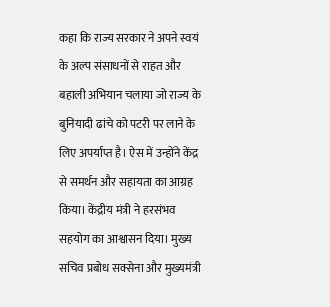कहा कि राज्य सरकार ने अपने स्वयं के अल्प संसाधनों से राहत और बहाली अभियान चलाया जो राज्य के बुनियादी ढांचे को पटरी पर लाने के लिए अपर्याप्त है। ऐस में उन्होंने केंद्र से समर्थन और सहायता का आग्रह किया। केंद्रीय मंत्री ने हरसंभव सहयोग का आश्वासन दिया। मुख्य सचिव प्रबोध सक्सेना और मुख्यमंत्री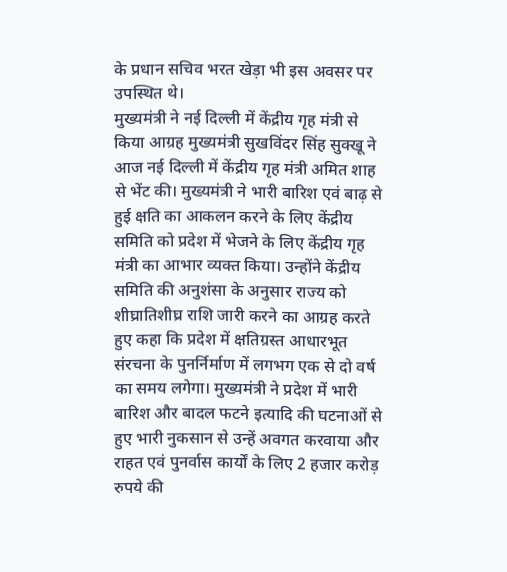के प्रधान सचिव भरत खेड़ा भी इस अवसर पर उपस्थित थे।
मुख्यमंत्री ने नई दिल्ली में केंद्रीय गृह मंत्री से किया आग्रह मुख्यमंत्री सुखविंदर सिंह सुक्खू ने आज नई दिल्ली में केंद्रीय गृह मंत्री अमित शाह से भेंट की। मुख्यमंत्री ने भारी बारिश एवं बाढ़ से हुई क्षति का आकलन करने के लिए केंद्रीय समिति को प्रदेश में भेजने के लिए केंद्रीय गृह मंत्री का आभार व्यक्त किया। उन्होंने केंद्रीय समिति की अनुशंसा के अनुसार राज्य को शीघ्रातिशीघ्र राशि जारी करने का आग्रह करते हुए कहा कि प्रदेश में क्षतिग्रस्त आधारभूत संरचना के पुनर्निर्माण में लगभग एक से दो वर्ष का समय लगेगा। मुख्यमंत्री ने प्रदेश में भारी बारिश और बादल फटने इत्यादि की घटनाओं से हुए भारी नुकसान से उन्हें अवगत करवाया और राहत एवं पुनर्वास कार्यों के लिए 2 हजार करोड़ रुपये की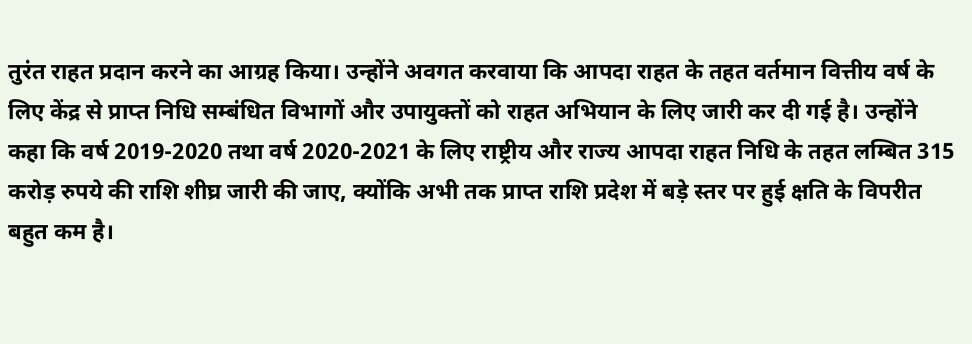तुरंत राहत प्रदान करने का आग्रह किया। उन्होंने अवगत करवाया कि आपदा राहत के तहत वर्तमान वित्तीय वर्ष के लिए केंद्र से प्राप्त निधि सम्बंधित विभागों और उपायुक्तों को राहत अभियान के लिए जारी कर दी गई है। उन्होंने कहा कि वर्ष 2019-2020 तथा वर्ष 2020-2021 के लिए राष्ट्रीय और राज्य आपदा राहत निधि के तहत लम्बित 315 करोड़ रुपये की राशि शीघ्र जारी की जाए, क्योंकि अभी तक प्राप्त राशि प्रदेश में बड़े स्तर पर हुई क्षति के विपरीत बहुत कम है।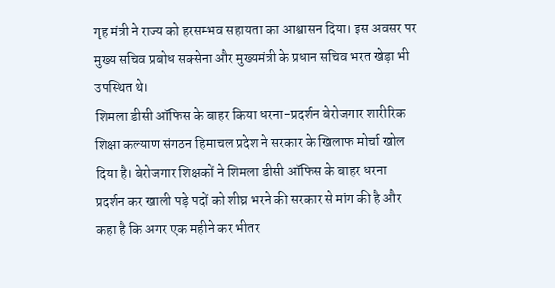गृह मंत्री ने राज्य को हरसम्भव सहायता का आश्वासन दिया। इस अवसर पर मुख्य सचिव प्रबोध सक्सेना और मुख्यमंत्री के प्रधान सचिव भरत खेड़ा भी उपस्थित थे।
शिमला डीसी ऑफिस के बाहर किया धरना-प्रदर्शन बेरोजगार शारीरिक शिक्षा कल्याण संगठन हिमाचल प्रदेश ने सरकार के खिलाफ मोर्चा खोल दिया है। बेरोजगार शिक्षकों ने शिमला डीसी ऑफिस के बाहर धरना प्रदर्शन कर खाली पड़े पदों को शीघ्र भरने की सरकार से मांग की है और कहा है कि अगर एक महीने कर भीतर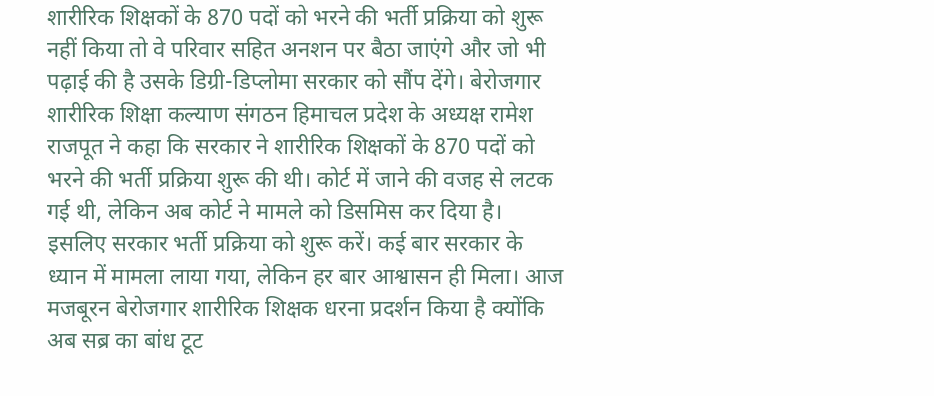शारीरिक शिक्षकों के 870 पदों को भरने की भर्ती प्रक्रिया को शुरू नहीं किया तो वे परिवार सहित अनशन पर बैठा जाएंगे और जो भी पढ़ाई की है उसके डिग्री-डिप्लोमा सरकार को सौंप देंगे। बेरोजगार शारीरिक शिक्षा कल्याण संगठन हिमाचल प्रदेश के अध्यक्ष रामेश राजपूत ने कहा कि सरकार ने शारीरिक शिक्षकों के 870 पदों को भरने की भर्ती प्रक्रिया शुरू की थी। कोर्ट में जाने की वजह से लटक गई थी, लेकिन अब कोर्ट ने मामले को डिसमिस कर दिया है। इसलिए सरकार भर्ती प्रक्रिया को शुरू करें। कई बार सरकार के ध्यान में मामला लाया गया, लेकिन हर बार आश्वासन ही मिला। आज मजबूरन बेरोजगार शारीरिक शिक्षक धरना प्रदर्शन किया है क्योंकि अब सब्र का बांध टूट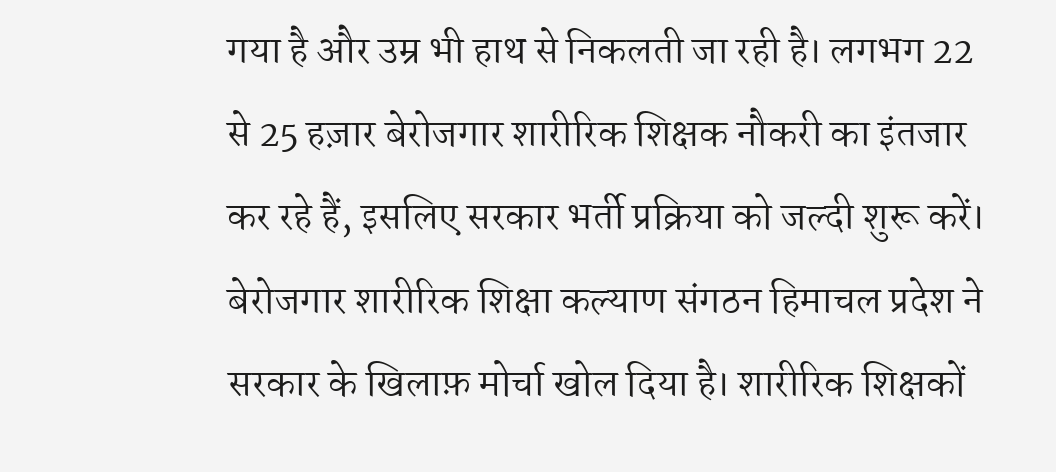गया है और उम्र भी हाथ से निकलती जा रही है। लगभग 22 से 25 हज़ार बेरोजगार शारीरिक शिक्षक नौकरी का इंतजार कर रहे हैं, इसलिए सरकार भर्ती प्रक्रिया को जल्दी शुरू करें।
बेरोजगार शारीरिक शिक्षा कल्याण संगठन हिमाचल प्रदेश ने सरकार के खिलाफ़ मोर्चा खोल दिया है। शारीरिक शिक्षकों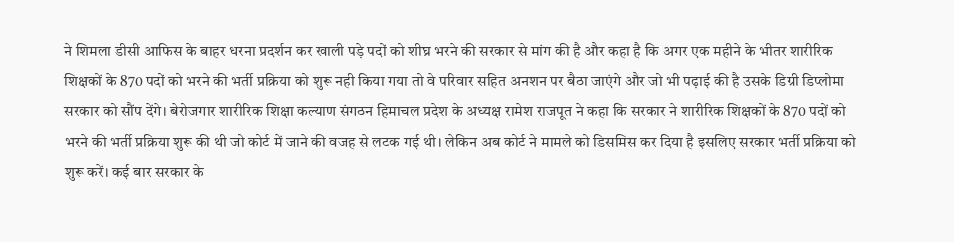ने शिमला डीसी आफिस के बाहर धरना प्रदर्शन कर खाली पड़े पदों को शीघ्र भरने की सरकार से मांग की है और कहा है कि अगर एक महीने के भीतर शारीरिक शिक्षकों के 870 पदों को भरने की भर्ती प्रक्रिया को शुरू नही किया गया तो वे परिवार सहित अनशन पर बैठा जाएंगे और जो भी पढ़ाई की है उसके डिग्री डिप्लोमा सरकार को सौंप देंगे। बेरोजगार शारीरिक शिक्षा कल्याण संगठन हिमाचल प्रदेश के अध्यक्ष रामेश राजपूत ने कहा कि सरकार ने शारीरिक शिक्षकों के 870 पदों को भरने की भर्ती प्रक्रिया शुरू की थी जो कोर्ट में जाने की वजह से लटक गई थी। लेकिन अब कोर्ट ने मामले को डिसमिस कर दिया है इसलिए सरकार भर्ती प्रक्रिया को शुरू करें। कई बार सरकार के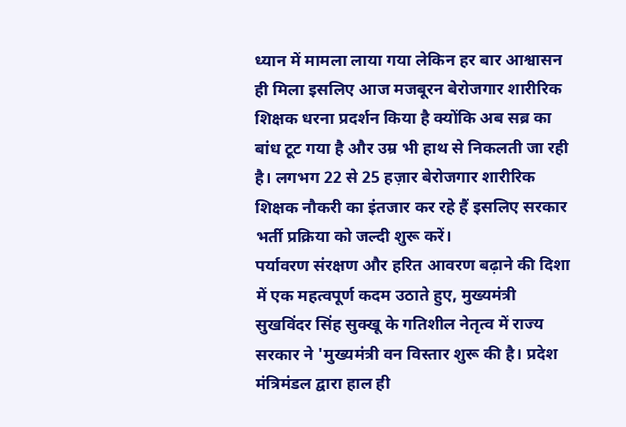ध्यान में मामला लाया गया लेकिन हर बार आश्वासन ही मिला इसलिए आज मजबूरन बेरोजगार शारीरिक शिक्षक धरना प्रदर्शन किया है क्योंकि अब सब्र का बांध टूट गया है और उम्र भी हाथ से निकलती जा रही है। लगभग 22 से 25 हज़ार बेरोजगार शारीरिक शिक्षक नौकरी का इंतजार कर रहे हैं इसलिए सरकार भर्ती प्रक्रिया को जल्दी शुरू करें।
पर्यावरण संरक्षण और हरित आवरण बढ़ाने की दिशा में एक महत्वपूर्ण कदम उठाते हुए, मुख्यमंत्री सुखविंदर सिंह सुक्खू के गतिशील नेतृत्व में राज्य सरकार ने 'मुख्यमंत्री वन विस्तार शुरू की है। प्रदेश मंत्रिमंडल द्वारा हाल ही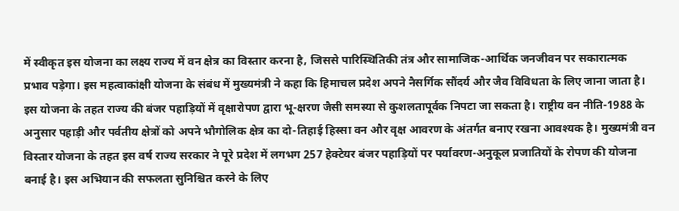में स्वीकृत इस योजना का लक्ष्य राज्य में वन क्षेत्र का विस्तार करना है, जिससे पारिस्थितिकी तंत्र और सामाजिक-आर्थिक जनजीवन पर सकारात्मक प्रभाव पड़ेगा। इस महत्वाकांक्षी योजना के संबंध में मुख्यमंत्री ने कहा कि हिमाचल प्रदेश अपने नैसर्गिक सौंदर्य और जैव विविधता के लिए जाना जाता है। इस योजना के तहत राज्य की बंजर पहाड़ियों में वृक्षारोपण द्वारा भू-क्षरण जैसी समस्या से कुशलतापूर्वक निपटा जा सकता है। राष्ट्रीय वन नीति-1988 के अनुसार पहाड़ी और पर्वतीय क्षेत्रों को अपने भौगोलिक क्षेत्र का दो-तिहाई हिस्सा वन और वृक्ष आवरण के अंतर्गत बनाए रखना आवश्यक है। मुख्यमंत्री वन विस्तार योजना के तहत इस वर्ष राज्य सरकार ने पूरे प्रदेश में लगभग 257 हेक्टेयर बंजर पहाड़ियों पर पर्यावरण-अनुकूल प्रजातियों के रोपण की योजना बनाई है। इस अभियान की सफलता सुनिश्चित करने के लिए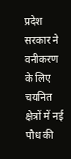प्रदेश सरकार ने वनीकरण के लिए चयनित क्षेत्रों में नई पौध की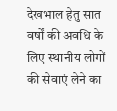देखभाल हेतु सात वर्षों की अवधि के लिए स्थानीय लोगों की सेवाएं लेने का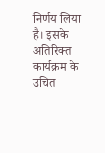निर्णय लिया है। इसके अतिरिक्त कार्यक्रम के उचित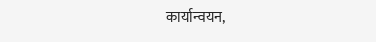कार्यान्वयन,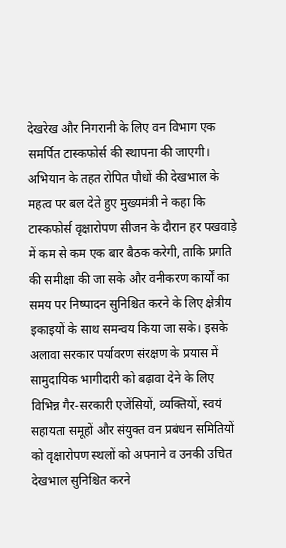देखरेख और निगरानी के लिए वन विभाग एक समर्पित टास्कफोर्स की स्थापना की जाएगी। अभियान के तहत रोपित पौधों की देखभाल के महत्व पर बल देते हुए मुख्यमंत्री ने कहा कि टास्कफोर्स वृक्षारोपण सीजन के दौरान हर पखवाड़े में कम से कम एक बार बैठक करेगी, ताकि प्रगति की समीक्षा की जा सके और वनीकरण कार्यों का समय पर निष्पादन सुनिश्चित करने के लिए क्षेत्रीय इकाइयों के साथ समन्वय किया जा सके। इसके अलावा सरकार पर्यावरण संरक्षण के प्रयास में सामुदायिक भागीदारी को बढ़ावा देने के लिए विभिन्न गैर-सरकारी एजेंसियों, व्यक्तियों, स्वयं सहायता समूहों और संयुक्त वन प्रबंधन समितियों को वृक्षारोपण स्थलों को अपनाने व उनकी उचित देखभाल सुनिश्चित करने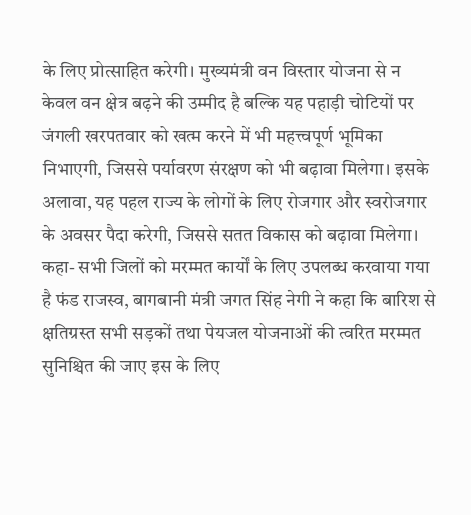के लिए प्रोत्साहित करेगी। मुख्यमंत्री वन विस्तार योजना से न केवल वन क्षेत्र बढ़ने की उम्मीद है बल्कि यह पहाड़ी चोटियों पर जंगली खरपतवार को खत्म करने में भी महत्त्वपूर्ण भूमिका निभाएगी, जिससे पर्यावरण संरक्षण को भी बढ़ावा मिलेगा। इसके अलावा, यह पहल राज्य के लोगों के लिए रोजगार और स्वरोजगार के अवसर पैदा करेगी, जिससे सतत विकास को बढ़ावा मिलेगा।
कहा- सभी जिलों को मरम्मत कार्यों के लिए उपलब्ध करवाया गया है फंड राजस्व, बागबानी मंत्री जगत सिंह नेगी ने कहा कि बारिश से क्षतिग्रस्त सभी सड़कों तथा पेयजल योजनाओं की त्वरित मरम्मत सुनिश्चित की जाए इस के लिए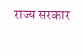राज्य सरकार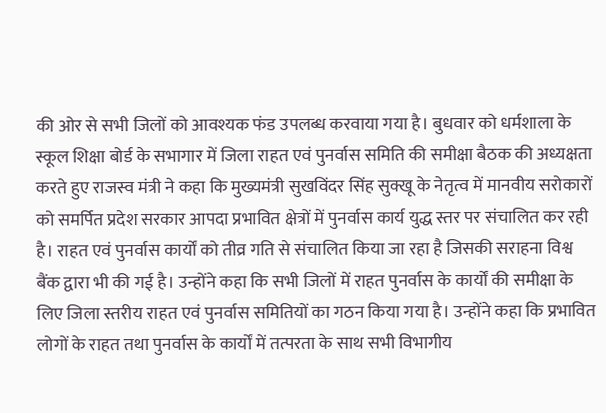की ओर से सभी जिलों को आवश्यक फंड उपलब्ध करवाया गया है। बुधवार को धर्मशाला के स्कूल शिक्षा बोर्ड के सभागार में जिला राहत एवं पुनर्वास समिति की समीक्षा बैठक की अध्यक्षता करते हुए राजस्व मंत्री ने कहा कि मुख्यमंत्री सुखविंदर सिंह सुक्खू के नेतृत्व में मानवीय सरोकारों को समर्पित प्रदेश सरकार आपदा प्रभावित क्षेत्रों में पुनर्वास कार्य युद्ध स्तर पर संचालित कर रही है। राहत एवं पुनर्वास कार्यों को तीव्र गति से संचालित किया जा रहा है जिसकी सराहना विश्व बैंक द्वारा भी की गई है। उन्होंने कहा कि सभी जिलों में राहत पुनर्वास के कार्यों की समीक्षा के लिए जिला स्तरीय राहत एवं पुनर्वास समितियों का गठन किया गया है। उन्होंने कहा कि प्रभावित लोगों के राहत तथा पुनर्वास के कार्यों में तत्परता के साथ सभी विभागीय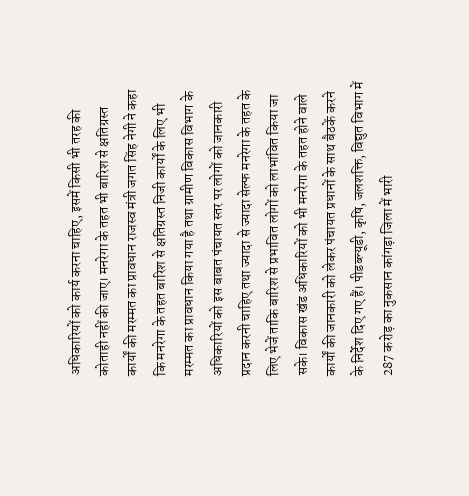अधिकारियों को कार्य करना चाहिए, इसमें किसी भी तरह की कोताही नहीं की जाए। मनरेगा के तहत भी बारिश से क्षतिग्रस्त कार्यों की मरम्मत का प्रावधान राजस्व मंत्री जगत सिंह नेगी ने कहा कि मनरेगा के तहत बारिश से क्षतिग्रस्त निजी कार्यों के लिए भी मरम्मत का प्रावधान किया गया है तथा ग्रामीण विकास विभाग के अधिकारियों को इस बाबत पंचायत स्तर पर लोगों को जानकारी प्रदान करनी चाहिए तथा ज्यादा से ज्यादा सेल्फ मनरेगा के तहत के लिए भेजें ताकि बारिश से प्रभावित लोगों को लाभांवित किया जा सके। विकास खंड अधिकारियों को भी मनरेगा के तहत होने वाले कार्यों की जानकारी को लेकर पंचायत प्रधानों के साथ बैठकें करने के निर्देश दिए गए हैं। पीडब्ल्यूडी, कृषि, जलशक्ति, विद्युत विभाग में 287 करोड़ का नुकसान कांगड़ा जिला में भारी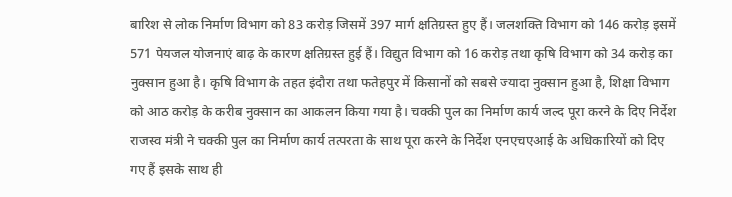बारिश से लोक निर्माण विभाग को 83 करोड़ जिसमें 397 मार्ग क्षतिग्रस्त हुए हैं। जलशक्ति विभाग को 146 करोड़ इसमें 571 पेयजल योजनाएं बाढ़ के कारण क्षतिग्रस्त हुई हैं। विद्युत विभाग को 16 करोड़ तथा कृषि विभाग को 34 करोड़ का नुक्सान हुआ है। कृषि विभाग के तहत इंदौरा तथा फतेहपुर में किसानों को सबसे ज्यादा नुक्सान हुआ है, शिक्षा विभाग को आठ करोड़ के करीब नुक्सान का आकलन किया गया है। चक्की पुल का निर्माण कार्य जल्द पूरा करने के दिए निर्देश राजस्व मंत्री ने चक्की पुल का निर्माण कार्य तत्परता के साथ पूरा करने के निर्देश एनएचएआई के अधिकारियों को दिए गए हैं इसके साथ ही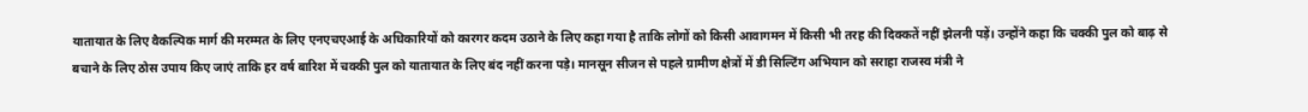यातायात के लिए वैकल्पिक मार्ग की मरम्मत के लिए एनएचएआई के अधिकारियों को कारगर कदम उठाने के लिए कहा गया है ताकि लोगों को किसी आवागमन में किसी भी तरह की दिक्कतें नहीं झेलनी पड़ें। उन्होंने कहा कि चक्की पुल को बाढ़ से बचाने के लिए ठोस उपाय किए जाएं ताकि हर वर्ष बारिश में चक्की पुल को यातायात के लिए बंद नहीं करना पड़े। मानसून सीजन से पहले ग्रामीण क्षेत्रों में डी सिल्टिंग अभियान को सराहा राजस्व मंत्री ने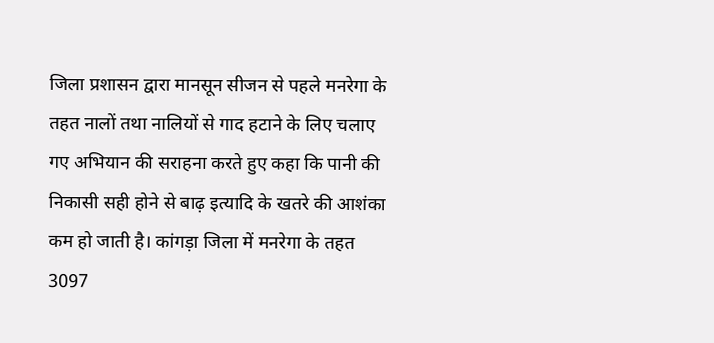जिला प्रशासन द्वारा मानसून सीजन से पहले मनरेगा के तहत नालों तथा नालियों से गाद हटाने के लिए चलाए गए अभियान की सराहना करते हुए कहा कि पानी की निकासी सही होने से बाढ़ इत्यादि के खतरे की आशंका कम हो जाती है। कांगड़ा जिला में मनरेगा के तहत 3097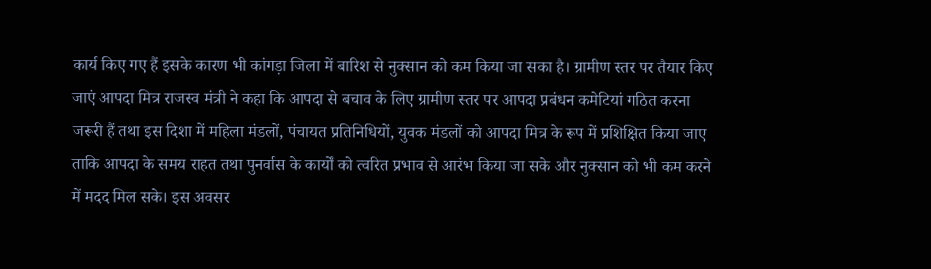कार्य किए गए हैं इसके कारण भी कांगड़ा जिला में बारिश से नुक्सान को कम किया जा सका है। ग्रामीण स्तर पर तैयार किए जाएं आपदा मित्र राजस्व मंत्री ने कहा कि आपदा से बचाव के लिए ग्रामीण स्तर पर आपदा प्रबंधन कमेटियां गठित करना जरूरी हैं तथा इस दिशा में महिला मंडलों, पंचायत प्रतिनिधियों, युवक मंडलों को आपदा मित्र के रूप में प्रशिक्षित किया जाए ताकि आपदा के समय राहत तथा पुनर्वास के कार्यों को त्वरित प्रभाव से आरंभ किया जा सके और नुक्सान को भी कम करने में मदद मिल सके। इस अवसर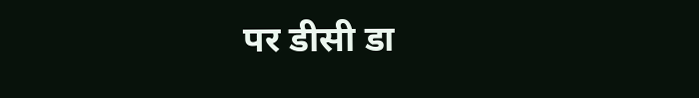पर डीसी डा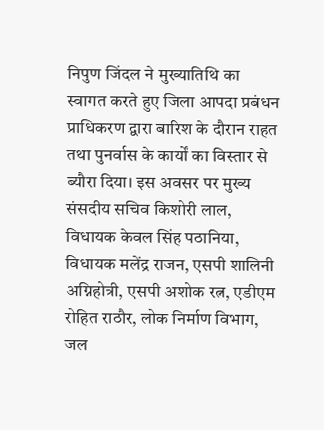निपुण जिंदल ने मुख्यातिथि का स्वागत करते हुए जिला आपदा प्रबंधन प्राधिकरण द्वारा बारिश के दौरान राहत तथा पुनर्वास के कार्यों का विस्तार से ब्यौरा दिया। इस अवसर पर मुख्य संसदीय सचिव किशोरी लाल, विधायक केवल सिंह पठानिया, विधायक मलेंद्र राजन, एसपी शालिनी अग्निहोत्री, एसपी अशोक रत्न, एडीएम रोहित राठौर, लोक निर्माण विभाग, जल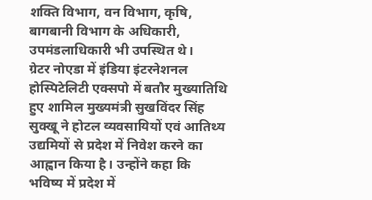शक्ति विभाग, वन विभाग, कृषि, बागबानी विभाग के अधिकारी, उपमंडलाधिकारी भी उपस्थित थे।
ग्रेटर नोएडा में इंडिया इंटरनेशनल होस्पिटेलिटी एक्सपो में बतौर मुख्यातिथि हुए शामिल मुख्यमंत्री सुखविंदर सिंह सुक्खू ने होटल व्यवसायियों एवं आतिथ्य उद्यमियों से प्रदेश में निवेश करने का आह्वान किया है। उन्होंने कहा कि भविष्य में प्रदेश में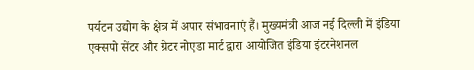पर्यटन उद्योग के क्षेत्र में अपार संभावनाएं हैं। मुख्यमंत्री आज नई दिल्ली में इंडिया एक्सपो सेंटर और ग्रेटर नोएडा मार्ट द्वारा आयोजित इंडिया इंटरनेशनल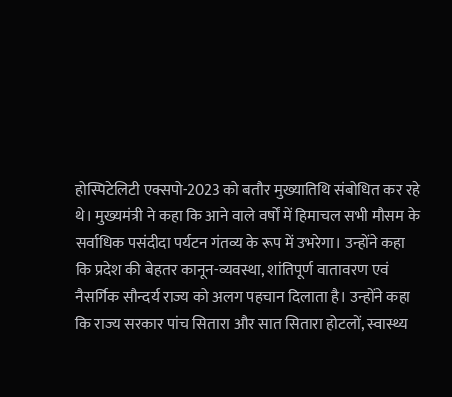होस्पिटेलिटी एक्सपो-2023 को बतौर मुख्यातिथि संबोधित कर रहे थे। मुख्यमंत्री ने कहा कि आने वाले वर्षों में हिमाचल सभी मौसम के सर्वाधिक पसंदीदा पर्यटन गंतव्य के रूप में उभरेगा। उन्होंने कहा कि प्रदेश की बेहतर कानून-व्यवस्था, शांतिपूर्ण वातावरण एवं नैसर्गिक सौन्दर्य राज्य को अलग पहचान दिलाता है। उन्होंने कहा कि राज्य सरकार पांच सितारा और सात सितारा होटलों, स्वास्थ्य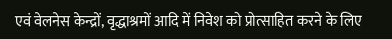एवं वेलनेस केन्द्रों, वृद्धाश्रमों आदि में निवेश को प्रोत्साहित करने के लिए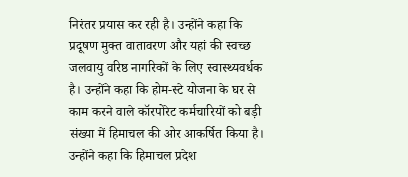निरंतर प्रयास कर रही है। उन्होंने कहा कि प्रदूषण मुक्त वातावरण और यहां की स्वच्छ जलवायु वरिष्ठ नागरिकों के लिए स्वास्थ्यवर्धक है। उन्होंने कहा कि होम-स्टे योजना के घर से काम करने वाले कॉरपोरेट कर्मचारियों को बड़ी संख्या में हिमाचल की ओर आकर्षित किया है। उन्होंने कहा कि हिमाचल प्रदेश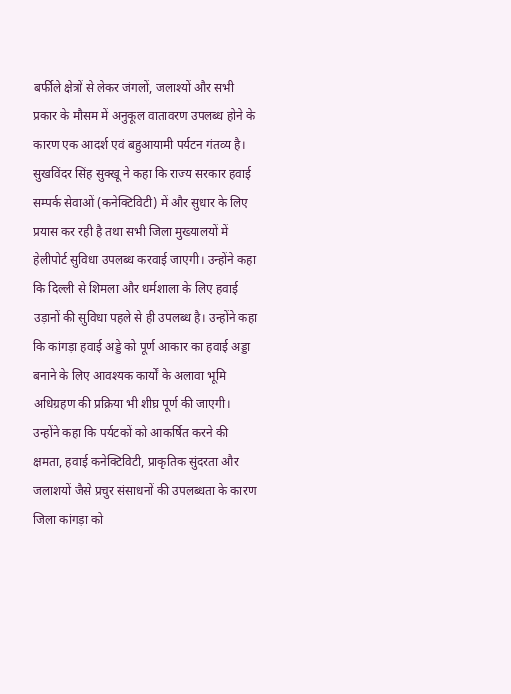बर्फीले क्षेत्रों से लेकर जंगलों, जलाश्यों और सभी प्रकार के मौसम में अनुकूल वातावरण उपलब्ध होने के कारण एक आदर्श एवं बहुआयामी पर्यटन गंतव्य है। सुखविंदर सिंह सुक्खू ने कहा कि राज्य सरकार हवाई सम्पर्क सेवाओं (कनेक्टिविटी) में और सुधार के लिए प्रयास कर रही है तथा सभी जिला मुख्यालयों में हेलीपोर्ट सुविधा उपलब्ध करवाई जाएगी। उन्होंने कहा कि दिल्ली से शिमला और धर्मशाला के लिए हवाई उड़ानों की सुविधा पहले से ही उपलब्ध है। उन्होंने कहा कि कांगड़ा हवाई अड्डे को पूर्ण आकार का हवाई अड्डा बनाने के लिए आवश्यक कार्यों के अलावा भूमि अधिग्रहण की प्रक्रिया भी शीघ्र पूर्ण की जाएगी। उन्होंने कहा कि पर्यटकों को आकर्षित करने की क्षमता, हवाई कनेक्टिविटी, प्राकृतिक सुंदरता और जलाशयों जैसे प्रचुर संसाधनों की उपलब्धता के कारण जिला कांगड़ा को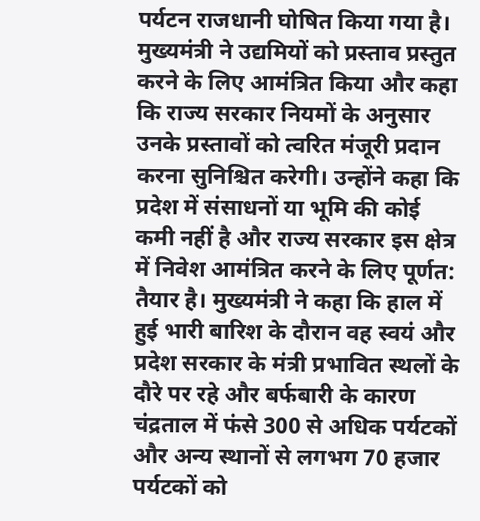पर्यटन राजधानी घोषित किया गया है। मुख्यमंत्री ने उद्यमियों को प्रस्ताव प्रस्तुत करने के लिए आमंत्रित किया और कहा कि राज्य सरकार नियमों के अनुसार उनके प्रस्तावों को त्वरित मंजूरी प्रदान करना सुनिश्चित करेगी। उन्होंने कहा कि प्रदेश में संसाधनों या भूमि की कोई कमी नहीं है और राज्य सरकार इस क्षेत्र में निवेश आमंत्रित करने के लिए पूर्णत: तैयार है। मुख्यमंत्री ने कहा कि हाल में हुई भारी बारिश के दौरान वह स्वयं और प्रदेश सरकार के मंत्री प्रभावित स्थलों के दौरे पर रहे और बर्फबारी के कारण चंद्रताल में फंसे 300 से अधिक पर्यटकों और अन्य स्थानों से लगभग 70 हजार पर्यटकों को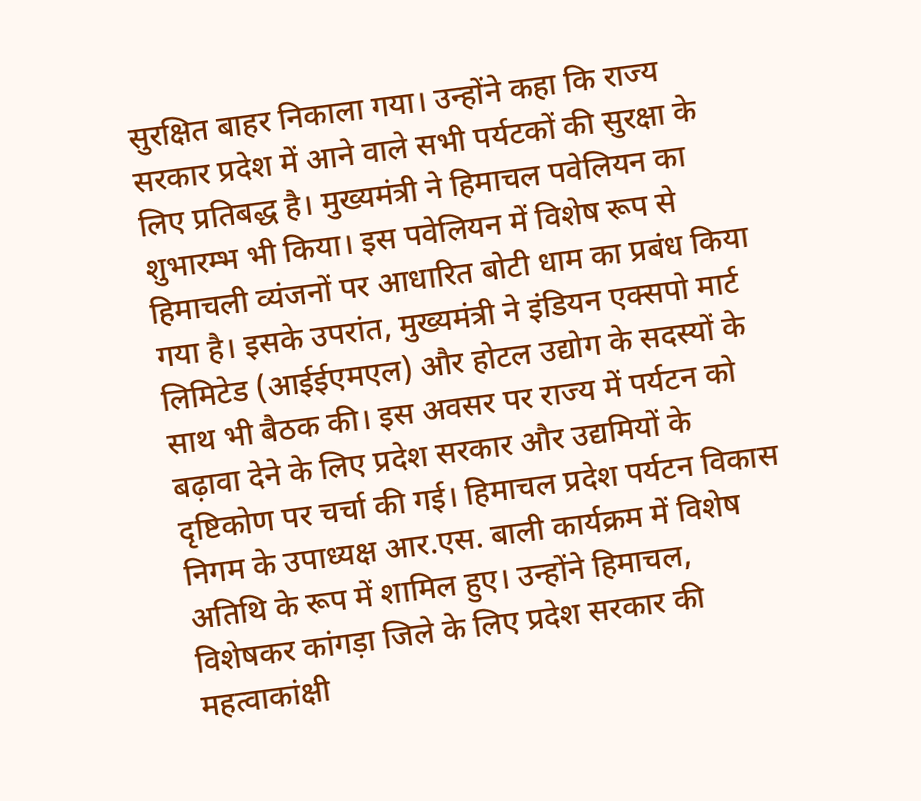सुरक्षित बाहर निकाला गया। उन्होंने कहा कि राज्य सरकार प्रदेश में आने वाले सभी पर्यटकों की सुरक्षा के लिए प्रतिबद्ध है। मुख्यमंत्री ने हिमाचल पवेलियन का शुभारम्भ भी किया। इस पवेलियन में विशेष रूप से हिमाचली व्यंजनों पर आधारित बोटी धाम का प्रबंध किया गया है। इसके उपरांत, मुख्यमंत्री ने इंडियन एक्सपो मार्ट लिमिटेड (आईईएमएल) और होटल उद्योग के सदस्यों के साथ भी बैठक की। इस अवसर पर राज्य में पर्यटन को बढ़ावा देने के लिए प्रदेश सरकार और उद्यमियों के दृष्टिकोण पर चर्चा की गई। हिमाचल प्रदेश पर्यटन विकास निगम के उपाध्यक्ष आर.एस. बाली कार्यक्रम में विशेष अतिथि के रूप में शामिल हुए। उन्होंने हिमाचल, विशेषकर कांगड़ा जिले के लिए प्रदेश सरकार की महत्वाकांक्षी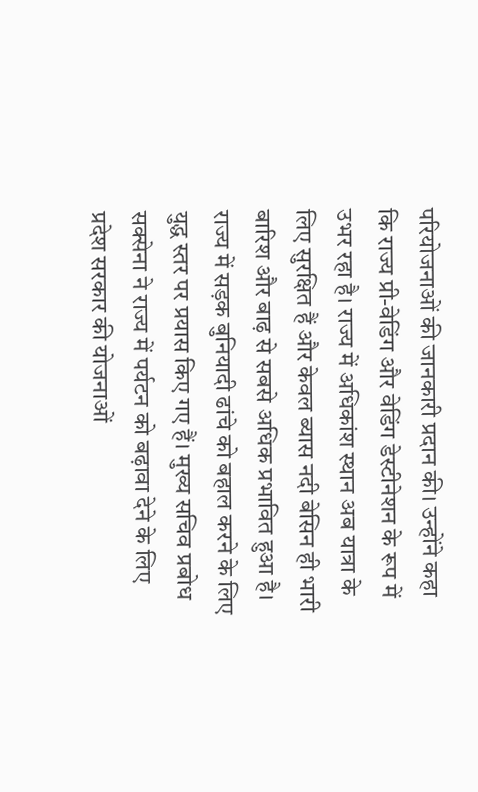परियोजनाओं की जानकारी प्रदान की। उन्होंने कहा कि राज्य प्री-वेडिंग और वेडिंग डेस्टीनेशन के रूप में उभर रहा है। राज्य में अधिकांश स्थान अब यात्रा के लिए सुरक्षित हैं और केवल ब्यास नदी बेसिन ही भारी बारिश और बाढ़ से सबसे अधिक प्रभावित हुआ है। राज्य में सड़क बुनियादी ढांचे को बहाल करने के लिए युद्ध स्तर पर प्रयास किए गए हैं। मुख्य सचिव प्रबोध सक्सेना ने राज्य में पर्यटन को बढ़ावा देने के लिए प्रदेश सरकार की योजनाओं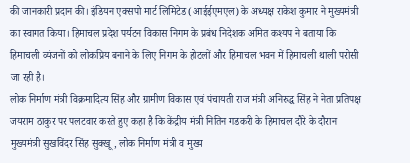की जानकारी प्रदान की। इंडियन एक्सपो मार्ट लिमिटेड (आईईएमएल) के अध्यक्ष राकेश कुमार ने मुख्यमंत्री का स्वागत किया। हिमाचल प्रदेश पर्यटन विकास निगम के प्रबंध निदेशक अमित कश्यप ने बताया कि हिमाचली व्यंजनों को लोकप्रिय बनाने के लिए निगम के होटलों और हिमाचल भवन में हिमाचली थाली परोसी जा रही है।
लोक निर्माण मंत्री विक्रमादित्य सिंह और ग्रामीण विकास एवं पंचायती राज मंत्री अनिरुद्ध सिंह ने नेता प्रतिपक्ष जयराम ठाकुर पर पलटवार करते हुए कहा है कि केंद्रीय मंत्री नितिन गडकरी के हिमाचल दौरे के दौरान मुख्यमंत्री सुखविंदर सिंह सुक्खू, लोक निर्माण मंत्री व मुख्य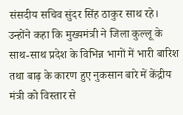संसदीय सचिव सुंदर सिंह ठाकुर साथ रहे। उन्होंने कहा कि मुख्यमंत्री ने जिला कुल्लू के साथ-साथ प्रदेश के विभिन्न भागों में भारी बारिश तथा बाढ़ के कारण हुए नुकसान बारे में केंद्रीय मंत्री को विस्तार से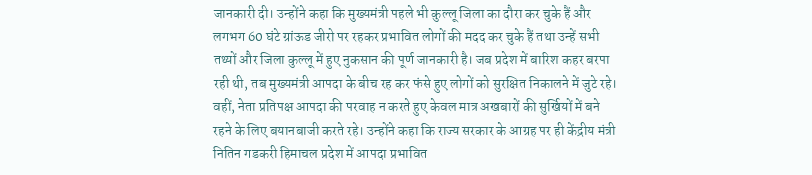जानकारी दी। उन्होंने कहा कि मुख्यमंत्री पहले भी कुल्लू जिला का दौरा कर चुके हैं और लगभग 60 घंटे ग्रांऊड जीरो पर रहकर प्रभावित लोगों की मदद कर चुके हैं तथा उन्हें सभी तथ्यों और जिला कुल्लू में हुए नुकसान की पूर्ण जानकारी है। जब प्रदेश में बारिश कहर बरपा रही थी, तब मुख्यमंत्री आपदा के बीच रह कर फंसे हुए लोगों को सुरक्षित निकालने में जुटे रहे। वहीं, नेता प्रतिपक्ष आपदा की परवाह न करते हुए केवल मात्र अखबारों की सुर्खियों में बने रहने के लिए बयानबाजी करते रहे। उन्होंने कहा कि राज्य सरकार के आग्रह पर ही केंद्रीय मंत्री नितिन गडकरी हिमाचल प्रदेश में आपदा प्रभावित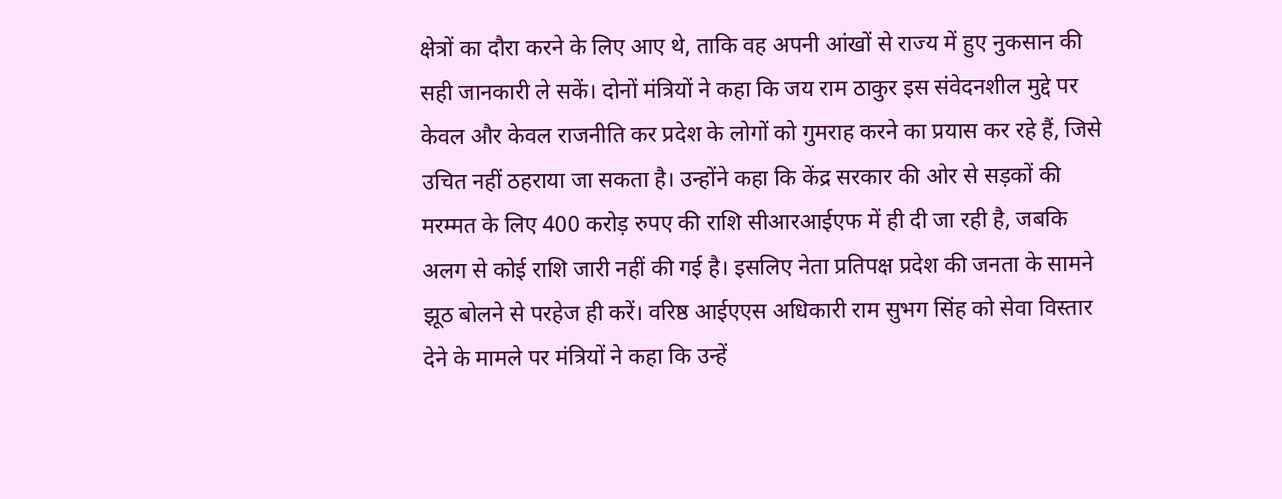क्षेत्रों का दौरा करने के लिए आए थे, ताकि वह अपनी आंखों से राज्य में हुए नुकसान की सही जानकारी ले सकें। दोनों मंत्रियों ने कहा कि जय राम ठाकुर इस संवेदनशील मुद्दे पर केवल और केवल राजनीति कर प्रदेश के लोगों को गुमराह करने का प्रयास कर रहे हैं, जिसे उचित नहीं ठहराया जा सकता है। उन्होंने कहा कि केंद्र सरकार की ओर से सड़कों की मरम्मत के लिए 400 करोड़ रुपए की राशि सीआरआईएफ में ही दी जा रही है, जबकि अलग से कोई राशि जारी नहीं की गई है। इसलिए नेता प्रतिपक्ष प्रदेश की जनता के सामने झूठ बोलने से परहेज ही करें। वरिष्ठ आईएएस अधिकारी राम सुभग सिंह को सेवा विस्तार देने के मामले पर मंत्रियों ने कहा कि उन्हें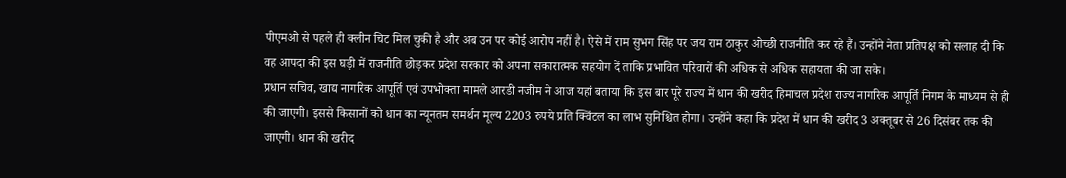पीएमओ से पहले ही क्लीन चिट मिल चुकी है और अब उन पर कोई आरोप नहीं है। ऐसे में राम सुभग सिंह पर जय राम ठाकुर ओच्छी राजनीति कर रहे हैं। उन्होंने नेता प्रतिपक्ष को सलाह दी कि वह आपदा की इस घड़ी में राजनीति छोड़कर प्रदेश सरकार को अपना सकारात्मक सहयोग दें ताकि प्रभावित परिवारों की अधिक से अधिक सहायता की जा सके।
प्रधान सचिव, खाद्य नागरिक आपूर्ति एवं उपभोक्ता मामले आरडी नजीम ने आज यहां बताया कि इस बार पूरे राज्य में धान की खरीद हिमाचल प्रदेश राज्य नागरिक आपूर्ति निगम के माध्यम से ही की जाएगी। इससे किसानों को धान का न्यूनतम समर्थन मूल्य 2203 रुपये प्रति क्विंटल का लाभ सुनिश्चित होगा। उन्होंने कहा कि प्रदेश में धान की खरीद 3 अक्तूबर से 26 दिसंबर तक की जाएगी। धान की खरीद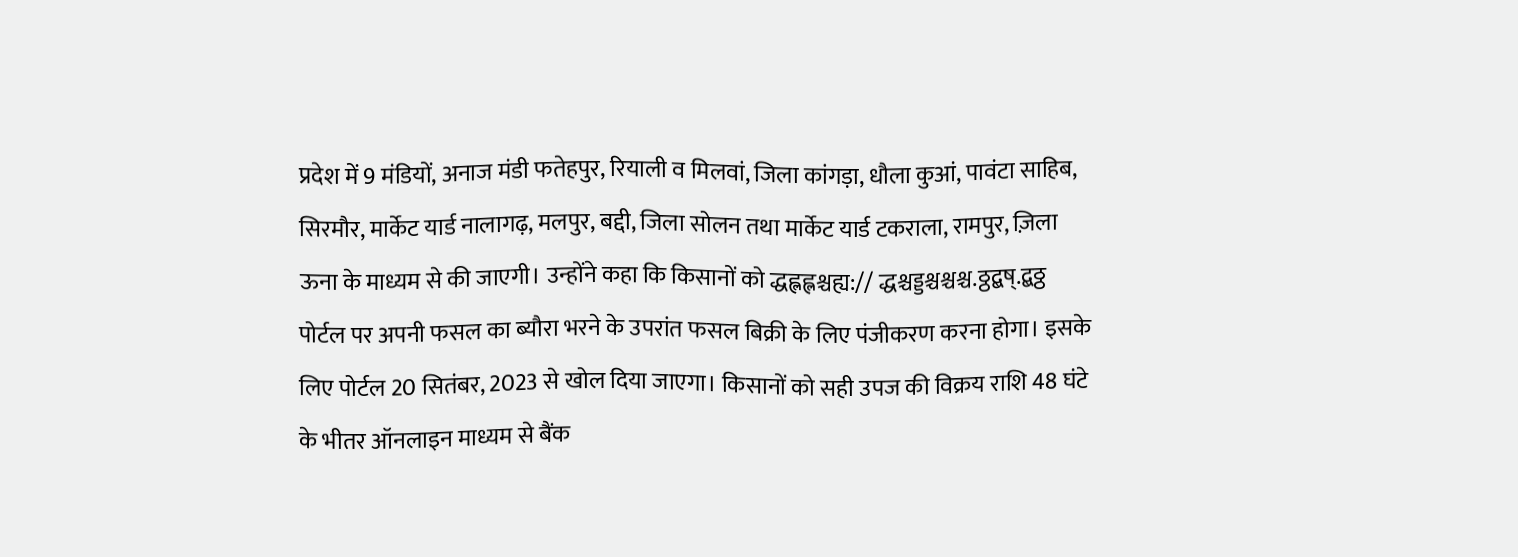प्रदेश में 9 मंडियों, अनाज मंडी फतेहपुर, रियाली व मिलवां, जिला कांगड़ा, धौला कुआं, पावंटा साहिब, सिरमौर, मार्केट यार्ड नालागढ़, मलपुर, बद्दी, जिला सोलन तथा मार्केट यार्ड टकराला, रामपुर, ज़िला ऊना के माध्यम से की जाएगी। उन्होंने कहा कि किसानों को द्धह्लह्लश्चह्य:// द्धश्चड्डश्चश्चश्च.ठ्ठद्बष्.द्बठ्ठ पोर्टल पर अपनी फसल का ब्यौरा भरने के उपरांत फसल बिक्री के लिए पंजीकरण करना होगा। इसके लिए पोर्टल 20 सितंबर, 2023 से खोल दिया जाएगा। किसानों को सही उपज की विक्रय राशि 48 घंटे के भीतर ऑनलाइन माध्यम से बैंक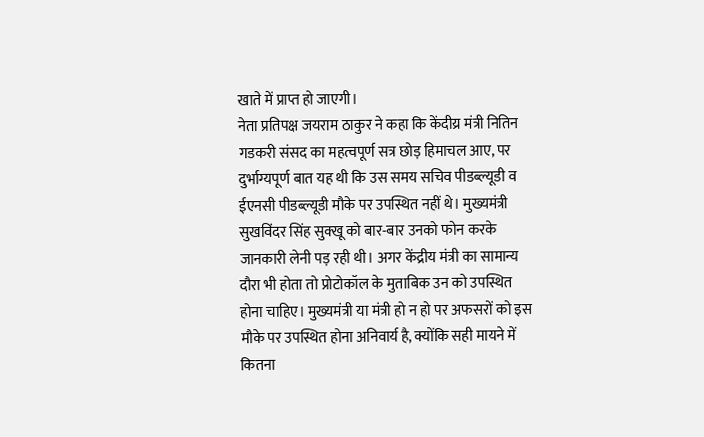खाते में प्राप्त हो जाएगी।
नेता प्रतिपक्ष जयराम ठाकुर ने कहा कि केंदीय्र मंत्री नितिन गडकरी संसद का महत्वपूर्ण सत्र छोड़ हिमाचल आए, पर दुर्भाग्यपूर्ण बात यह थी कि उस समय सचिव पीडब्ल्यूडी व ईएनसी पीडब्ल्यूडी मौके पर उपस्थित नहीं थे। मुख्यमंत्री सुखविंदर सिंह सुक्खू को बार-बार उनको फोन करके जानकारी लेनी पड़ रही थी। अगर केंद्रीय मंत्री का सामान्य दौरा भी होता तो प्रोटोकॉल के मुताबिक उन को उपस्थित होना चाहिए। मुख्यमंत्री या मंत्री हो न हो पर अफसरों को इस मौके पर उपस्थित होना अनिवार्य है, क्योंकि सही मायने में कितना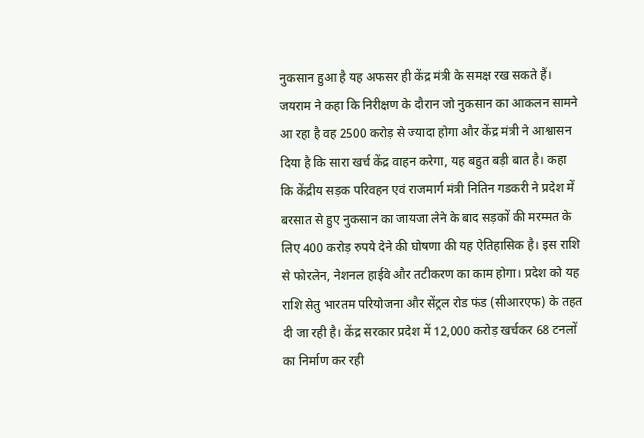नुकसान हुआ है यह अफसर ही केंद्र मंत्री के समक्ष रख सकते हैं। जयराम ने कहा कि निरीक्षण के दौरान जो नुकसान का आकलन सामने आ रहा है वह 2500 करोड़ से ज्यादा होगा और केंद्र मंत्री ने आश्वासन दिया है कि सारा खर्च केंद्र वाहन करेगा, यह बहुत बड़ी बात है। कहा कि केंद्रीय सड़क परिवहन एवं राजमार्ग मंत्री नितिन गडकरी ने प्रदेश में बरसात से हुए नुकसान का जायजा लेने के बाद सड़कों की मरम्मत के लिए 400 करोड़ रुपये देने की घोषणा की यह ऐतिहासिक है। इस राशि से फोरलेन, नेशनल हाईवे और तटीकरण का काम होगा। प्रदेश को यह राशि सेतु भारतम परियोजना और सेंट्रल रोड फंड (सीआरएफ) के तहत दी जा रही है। केंद्र सरकार प्रदेश में 12,000 करोड़ खर्चकर 68 टनलों का निर्माण कर रही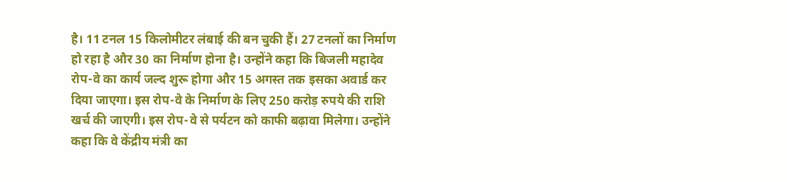है। 11 टनल 15 किलोमीटर लंबाई की बन चुकी हैं। 27 टनलों का निर्माण हो रहा है और 30 का निर्माण होना है। उन्होंने कहा कि बिजली महादेव रोप-वे का कार्य जल्द शुरू होगा और 15 अगस्त तक इसका अवार्ड कर दिया जाएगा। इस रोप-वे के निर्माण के लिए 250 करोड़ रुपये की राशि खर्च की जाएगी। इस रोप-वे से पर्यटन को काफी बढ़ावा मिलेगा। उन्होंने कहा कि वे केंद्रीय मंत्री का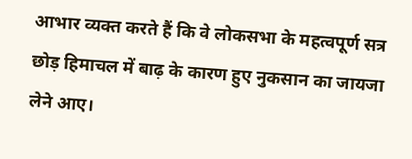आभार व्यक्त करते हैं कि वे लोकसभा के महत्वपूर्ण सत्र छोड़ हिमाचल में बाढ़ के कारण हुए नुकसान का जायजा लेने आए।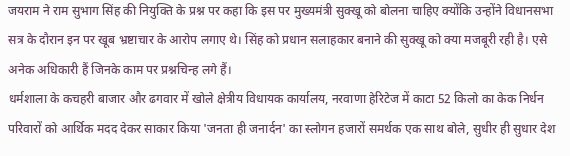जयराम ने राम सुभाग सिंह की नियुक्ति के प्रश्न पर कहा कि इस पर मुख्यमंत्री सुक्खू को बोलना चाहिए क्योंकि उन्होंने विधानसभा सत्र के दौरान इन पर खूब भ्रष्टाचार के आरोप लगाए थे। सिंह को प्रधान सलाहकार बनाने की सुक्खू को क्या मजबूरी रही है। एसे अनेक अधिकारी हैं जिनके काम पर प्रश्नचिन्ह लगे हैं।
धर्मशाला के कचहरी बाजार और ढगवार में खोले क्षेत्रीय विधायक कार्यालय, नरवाणा हेरिटेज में काटा 52 किलो का केक निर्धन परिवारों को आर्थिक मदद देकर साकार किया 'जनता ही जनार्दन' का स्लोगन हजारों समर्थक एक साथ बोले, सुधीर ही सुधार देश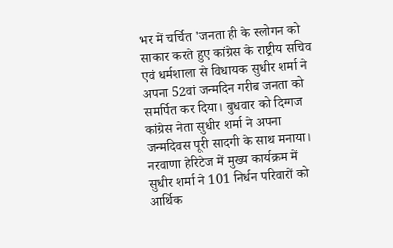भर में चर्चित 'जनता ही के स्लोगन को साकार करते हुए कांग्रेस के राष्ट्रीय सचिव एवं धर्मशाला से विधायक सुधीर शर्मा ने अपना 52वां जन्मदिन गरीब जनता को समर्पित कर दिया। बुधवार को दिग्गज कांग्रेस नेता सुधीर शर्मा ने अपना जन्मदिवस पूरी सादगी के साथ मनाया। नरवाणा हेरिटेज में मुख्य कार्यक्रम में सुधीर शर्मा ने 101 निर्धन परिवारों को आर्थिक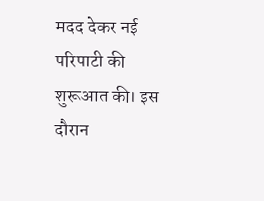मदद देकर नई परिपाटी की शुरूआत की। इस दौरान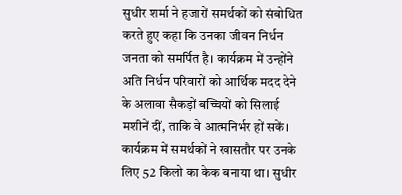सुधीर शर्मा ने हजारों समर्थकों को संबोधित करते हुए कहा कि उनका जीवन निर्धन जनता को समर्पित है। कार्यक्रम में उन्होंने अति निर्धन परिवारों को आर्थिक मदद देने के अलावा सैकड़ों बच्चियों को सिलाई मशीनें दीं, ताकि वे आत्मनिर्भर हों सकें। कार्यक्रम में समर्थकों ने खासतौर पर उनके लिए 52 किलो का केक बनाया था। सुधीर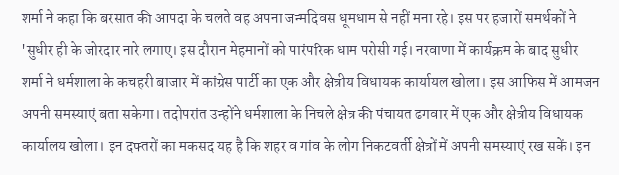शर्मा ने कहा कि बरसात की आपदा के चलते वह अपना जन्मदिवस धूमधाम से नहीं मना रहे। इस पर हजारों समर्थकों ने 'सुधीर ही के जोरदार नारे लगाए। इस दौरान मेहमानों को पारंपरिक धाम परोसी गई। नरवाणा में कार्यक्रम के बाद सुधीर शर्मा ने धर्मशाला के कचहरी बाजार में कांग्रेस पार्टी का एक और क्षेत्रीय विधायक कार्यायल खोला। इस आफिस में आमजन अपनी समस्याएं बता सकेगा। तदोपरांत उन्होंने धर्मशाला के निचले क्षेत्र की पंचायत ढगवार में एक और क्षेत्रीय विधायक कार्यालय खोला। इन दफ्तरों का मकसद यह है कि शहर व गांव के लोग निकटवर्ती क्षेत्रों में अपनी समस्याएं रख सकें। इन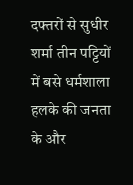दफ्तरों से सुधीर शर्मा तीन पट्टियों में बसे धर्मशाला हलके की जनता के और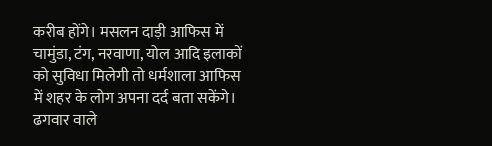करीब होंगे। मसलन दाड़ी आफिस में चामुंडा, टंग, नरवाणा, योल आदि इलाकों को सुविधा मिलेगी तो धर्मशाला आफिस में शहर के लोग अपना दर्द बता सकेंगे। ढगवार वाले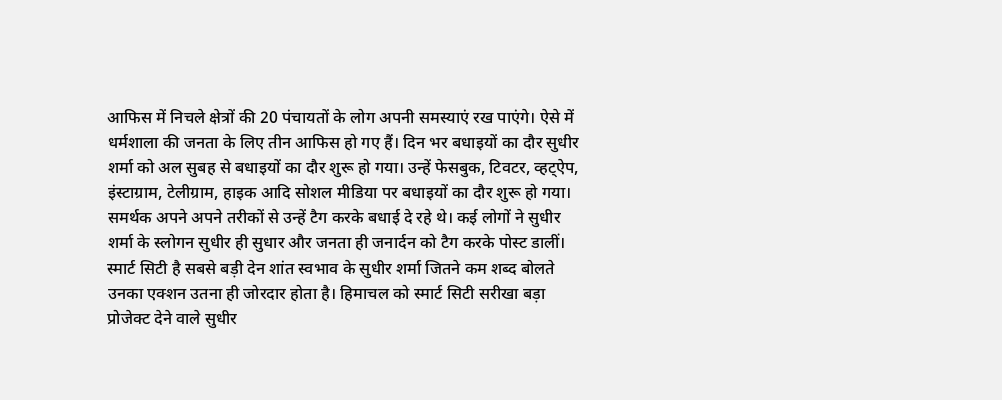आफिस में निचले क्षेत्रों की 20 पंचायतों के लोग अपनी समस्याएं रख पाएंगे। ऐसे में धर्मशाला की जनता के लिए तीन आफिस हो गए हैं। दिन भर बधाइयों का दौर सुधीर शर्मा को अल सुबह से बधाइयों का दौर शुरू हो गया। उन्हें फेसबुक, टिवटर, व्हट्ऐप, इंस्टाग्राम, टेलीग्राम, हाइक आदि सोशल मीडिया पर बधाइयों का दौर शुरू हो गया। समर्थक अपने अपने तरीकों से उन्हें टैग करके बधाई दे रहे थे। कई लोगों ने सुधीर शर्मा के स्लोगन सुधीर ही सुधार और जनता ही जनार्दन को टैग करके पोस्ट डालीं। स्मार्ट सिटी है सबसे बड़ी देन शांत स्वभाव के सुधीर शर्मा जितने कम शब्द बोलते उनका एक्शन उतना ही जोरदार होता है। हिमाचल को स्मार्ट सिटी सरीखा बड़ा प्रोजेक्ट देने वाले सुधीर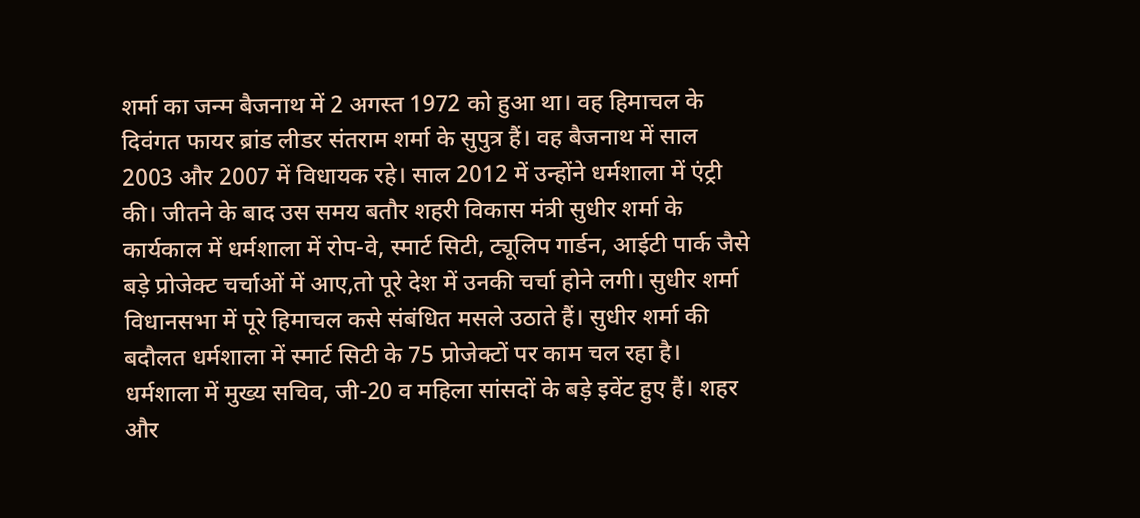शर्मा का जन्म बैजनाथ में 2 अगस्त 1972 को हुआ था। वह हिमाचल के दिवंगत फायर ब्रांड लीडर संतराम शर्मा के सुपुत्र हैं। वह बैजनाथ में साल 2003 और 2007 में विधायक रहे। साल 2012 में उन्होंने धर्मशाला में एंट्री की। जीतने के बाद उस समय बतौर शहरी विकास मंत्री सुधीर शर्मा के कार्यकाल में धर्मशाला में रोप-वे, स्मार्ट सिटी, ट्यूलिप गार्डन, आईटी पार्क जैसे बड़े प्रोजेक्ट चर्चाओं में आए,तो पूरे देश में उनकी चर्चा होने लगी। सुधीर शर्मा विधानसभा में पूरे हिमाचल कसे संबंधित मसले उठाते हैं। सुधीर शर्मा की बदौलत धर्मशाला में स्मार्ट सिटी के 75 प्रोजेक्टों पर काम चल रहा है। धर्मशाला में मुख्य सचिव, जी-20 व महिला सांसदों के बड़े इवेंट हुए हैं। शहर और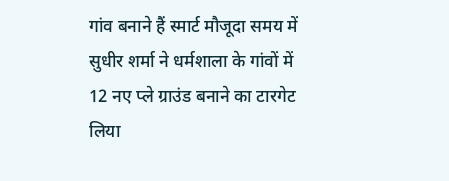गांव बनाने हैं स्मार्ट मौजूदा समय में सुधीर शर्मा ने धर्मशाला के गांवों में 12 नए प्ले ग्राउंड बनाने का टारगेट लिया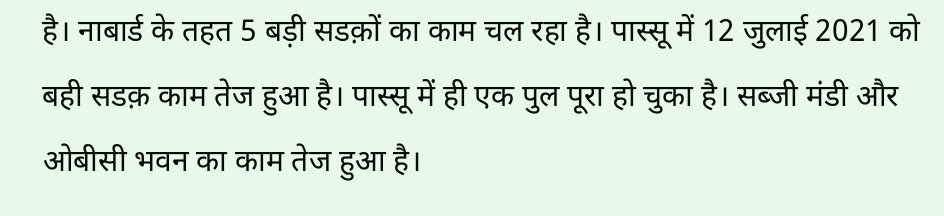है। नाबार्ड के तहत 5 बड़ी सडक़ों का काम चल रहा है। पास्सू में 12 जुलाई 2021 को बही सडक़ काम तेज हुआ है। पास्सू में ही एक पुल पूरा हो चुका है। सब्जी मंडी और ओबीसी भवन का काम तेज हुआ है।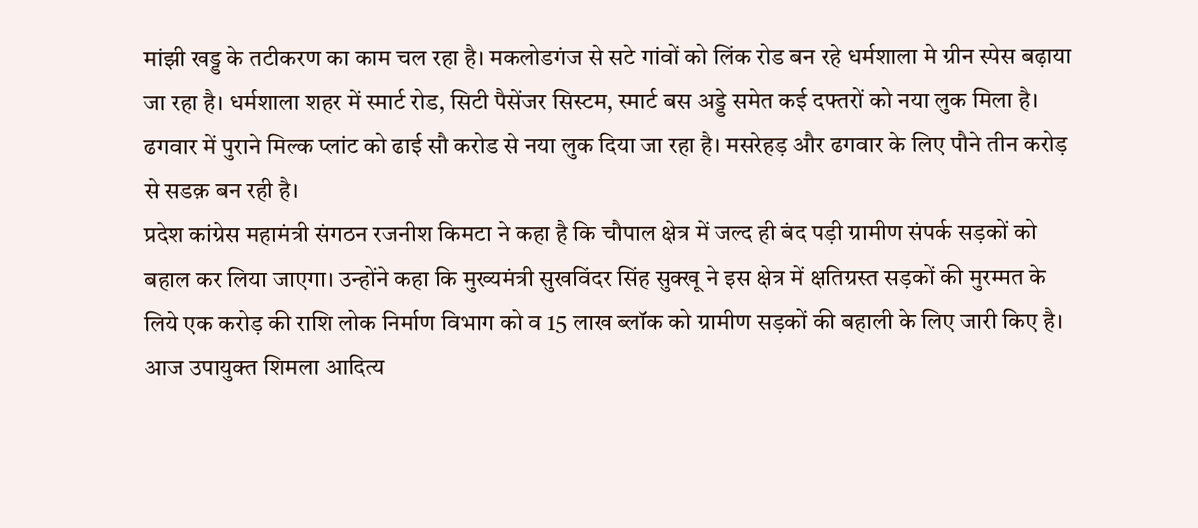मांझी खड्ड के तटीकरण का काम चल रहा है। मकलोडगंज से सटे गांवों को लिंक रोड बन रहे धर्मशाला मे ग्रीन स्पेस बढ़ाया जा रहा है। धर्मशाला शहर में स्मार्ट रोड, सिटी पैसेंजर सिस्टम, स्मार्ट बस अड्डे समेत कई दफ्तरों को नया लुक मिला है। ढगवार में पुराने मिल्क प्लांट को ढाई सौ करोड से नया लुक दिया जा रहा है। मसरेहड़ और ढगवार के लिए पौने तीन करोड़ से सडक़ बन रही है।
प्रदेश कांग्रेस महामंत्री संगठन रजनीश किमटा ने कहा है कि चौपाल क्षेत्र में जल्द ही बंद पड़ी ग्रामीण संपर्क सड़कों को बहाल कर लिया जाएगा। उन्होंने कहा कि मुख्यमंत्री सुखविंदर सिंह सुक्खू ने इस क्षेत्र में क्षतिग्रस्त सड़कों की मुरम्मत के लिये एक करोड़ की राशि लोक निर्माण विभाग को व 15 लाख ब्लॉक को ग्रामीण सड़कों की बहाली के लिए जारी किए है। आज उपायुक्त शिमला आदित्य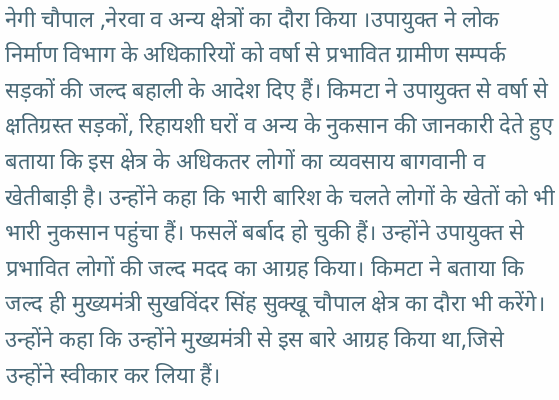नेगी चौपाल ,नेरवा व अन्य क्षेत्रों का दौरा किया ।उपायुक्त ने लोक निर्माण विभाग के अधिकारियों को वर्षा से प्रभावित ग्रामीण सम्पर्क सड़कों की जल्द बहाली के आदेश दिए हैं। किमटा ने उपायुक्त से वर्षा से क्षतिग्रस्त सड़कों, रिहायशी घरों व अन्य के नुकसान की जानकारी देते हुए बताया कि इस क्षेत्र के अधिकतर लोगों का व्यवसाय बागवानी व खेतीबाड़ी है। उन्होंने कहा कि भारी बारिश के चलते लोगों के खेतों को भी भारी नुकसान पहुंचा हैं। फसलें बर्बाद हो चुकी हैं। उन्होंने उपायुक्त से प्रभावित लोगों की जल्द मदद का आग्रह किया। किमटा ने बताया कि जल्द ही मुख्यमंत्री सुखविंदर सिंह सुक्खू चौपाल क्षेत्र का दौरा भी करेंगे। उन्होंने कहा कि उन्होंने मुख्यमंत्री से इस बारे आग्रह किया था,जिसे उन्होंने स्वीकार कर लिया हैं।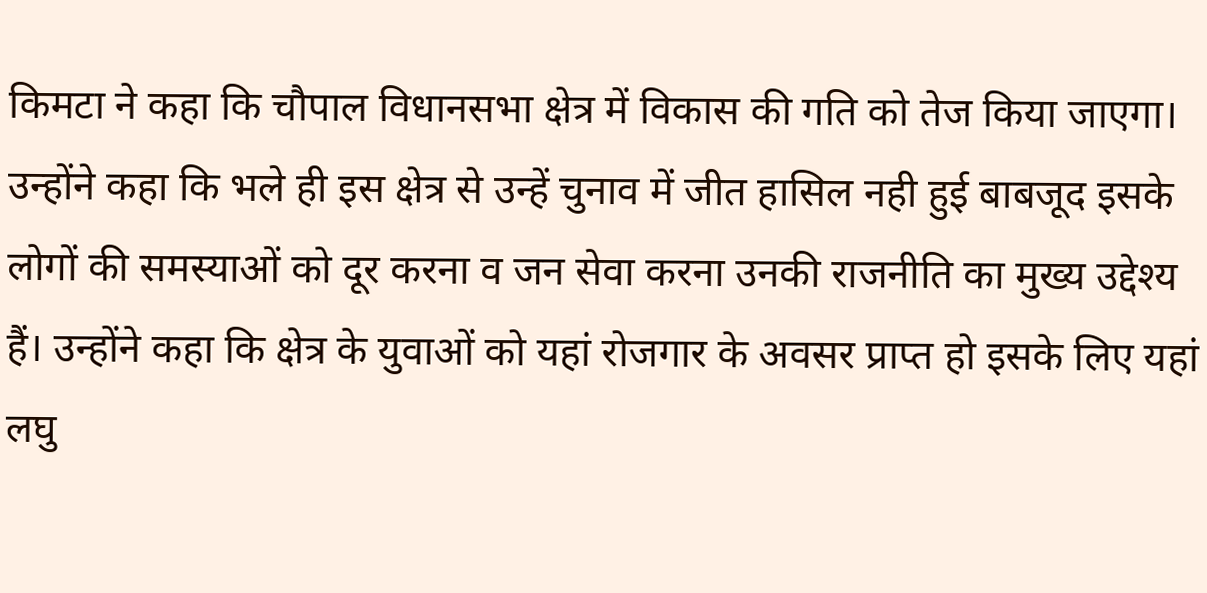किमटा ने कहा कि चौपाल विधानसभा क्षेत्र में विकास की गति को तेज किया जाएगा। उन्होंने कहा कि भले ही इस क्षेत्र से उन्हें चुनाव में जीत हासिल नही हुई बाबजूद इसके लोगों की समस्याओं को दूर करना व जन सेवा करना उनकी राजनीति का मुख्य उद्देश्य हैं। उन्होंने कहा कि क्षेत्र के युवाओं को यहां रोजगार के अवसर प्राप्त हो इसके लिए यहां लघु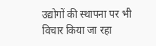उद्योगों की स्थापना पर भी विचार किया जा रहा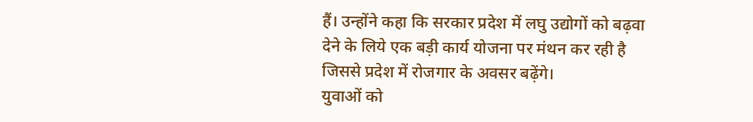हैं। उन्होंने कहा कि सरकार प्रदेश में लघु उद्योगों को बढ़वा देने के लिये एक बड़ी कार्य योजना पर मंथन कर रही है जिससे प्रदेश में रोजगार के अवसर बढ़ेंगे।
युवाओं को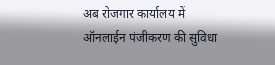अब रोजगार कार्यालय में ऑनलाईन पंजीकरण की सुविधा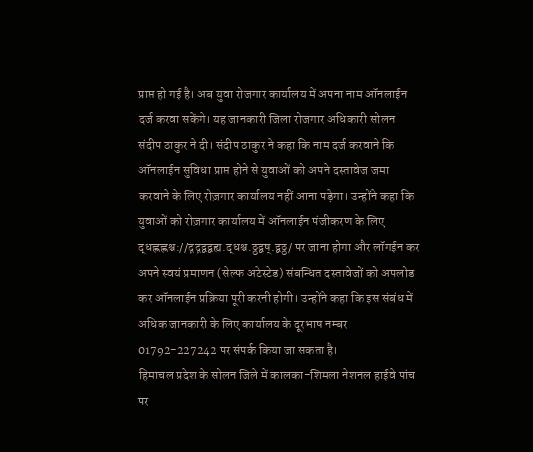प्राप्त हो गई है। अब युवा रोजगार कार्यालय में अपना नाम ऑनलाईन दर्ज करवा सकेंगे। यह जानकारी जिला रोजगार अधिकारी सोलन संदीप ठाकुर ने दी। संदीप ठाकुर ने कहा कि नाम दर्ज करवाने कि ऑनलाईन सुविधा प्राप्त होने से युवाओं को अपने दस्तावेज जमा करवाने के लिए रोज़गार कार्यालय नहीं आना पड़ेगा। उन्होंने कहा कि युवाओं को रोज़गार कार्यालय में ऑनलाईन पंजीकरण के लिए द्धह्लह्लश्च://द्गद्गद्वद्बह्य.द्धश्च.ठ्ठद्बष्.द्बठ्ठ/ पर जाना होगा और लॉगईन कर अपने स्वयं प्रमाणन (सेल्फ अटेस्टेड) संबन्धित दस्तावेजों को अपलोड कर ऑनलाईन प्रक्रिया पूरी करनी होगी। उन्होंने कहा कि इस संबंध में अधिक जानकारी के लिए कार्यालय के दूरभाष नम्बर 01792-227242 पर संपर्क किया जा सकता है।
हिमाचल प्रदेश के सोलन जिले में कालका-शिमला नेशनल हाईवे पांच पर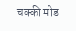चक्की मोड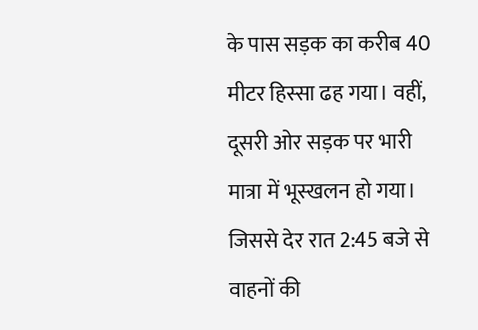के पास सड़क का करीब 40 मीटर हिस्सा ढह गया। वहीं, दूसरी ओर सड़क पर भारी मात्रा में भूस्खलन हो गया। जिससे देर रात 2:45 बजे से वाहनों की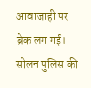आवाजाही पर ब्रेक लग गई। सोलन पुलिस की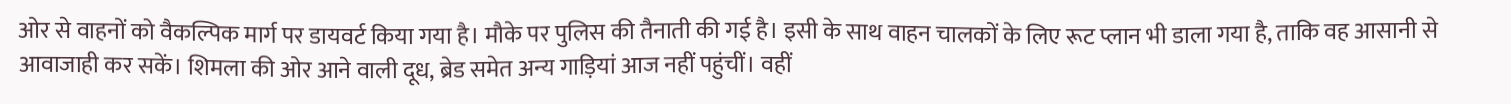ओर से वाहनों को वैकल्पिक मार्ग पर डायवर्ट किया गया है। मौके पर पुलिस की तैनाती की गई है। इसी के साथ वाहन चालकों के लिए रूट प्लान भी डाला गया है, ताकि वह आसानी से आवाजाही कर सकें। शिमला की ओर आने वाली दूध, ब्रेड समेत अन्य गाड़ियां आज नहीं पहुंचीं। वहीं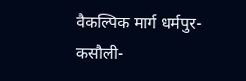वैकल्पिक मार्ग धर्मपुर-कसौली-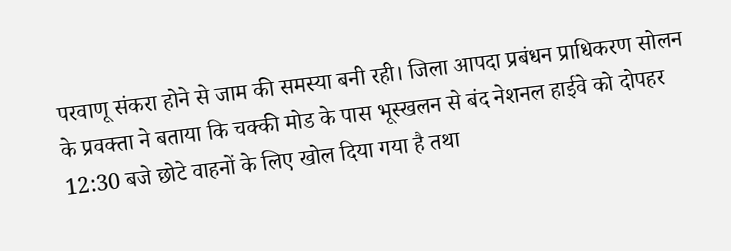परवाणू संकरा होने से जाम की समस्या बनी रही। जिला आपदा प्रबंधन प्राधिकरण सोलन के प्रवक्ता ने बताया कि चक्की मोड के पास भूस्खलन से बंद नेशनल हाईवे को दोपहर 12:30 बजे छोटे वाहनों के लिए खोल दिया गया है तथा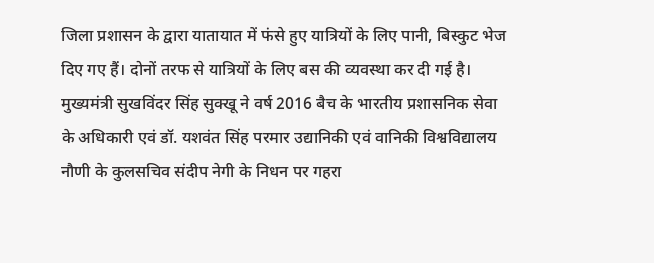जिला प्रशासन के द्वारा यातायात में फंसे हुए यात्रियों के लिए पानी, बिस्कुट भेज दिए गए हैं। दोनों तरफ से यात्रियों के लिए बस की व्यवस्था कर दी गई है।
मुख्यमंत्री सुखविंदर सिंह सुक्खू ने वर्ष 2016 बैच के भारतीय प्रशासनिक सेवा के अधिकारी एवं डॉ. यशवंत सिंह परमार उद्यानिकी एवं वानिकी विश्वविद्यालय नौणी के कुलसचिव संदीप नेगी के निधन पर गहरा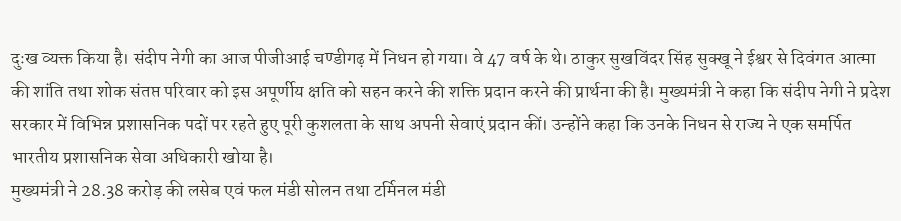दुःख व्यक्त किया है। संदीप नेगी का आज पीजीआई चण्डीगढ़ में निधन हो गया। वे 47 वर्ष के थे। ठाकुर सुखविंदर सिंह सुक्खू ने ईश्वर से दिवंगत आत्मा की शांति तथा शोक संतप्त परिवार को इस अपूर्णीय क्षति को सहन करने की शक्ति प्रदान करने की प्रार्थना की है। मुख्यमंत्री ने कहा कि संदीप नेगी ने प्रदेश सरकार में विभिन्न प्रशासनिक पदों पर रहते हुए पूरी कुशलता के साथ अपनी सेवाएं प्रदान कीं। उन्होंने कहा कि उनके निधन से राज्य ने एक समर्पित भारतीय प्रशासनिक सेवा अधिकारी खोया है।
मुख्यमंत्री ने 28.38 करोड़ की लसेब एवं फल मंडी सोलन तथा टर्मिनल मंडी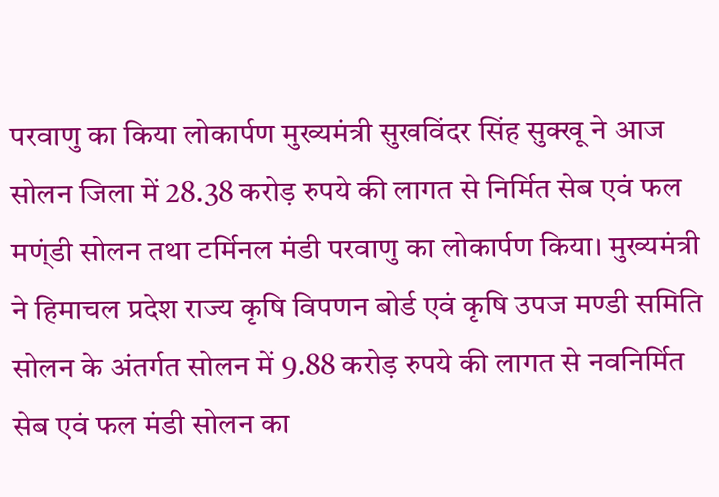परवाणु का किया लोकार्पण मुख्यमंत्री सुखविंदर सिंह सुक्खू ने आज सोलन जिला में 28.38 करोड़ रुपये की लागत से निर्मित सेब एवं फल मण्ंडी सोलन तथा टर्मिनल मंडी परवाणु का लोकार्पण किया। मुख्यमंत्री ने हिमाचल प्रदेश राज्य कृषि विपणन बोर्ड एवं कृषि उपज मण्डी समिति सोलन के अंतर्गत सोलन में 9.88 करोड़ रुपये की लागत से नवनिर्मित सेब एवं फल मंडी सोलन का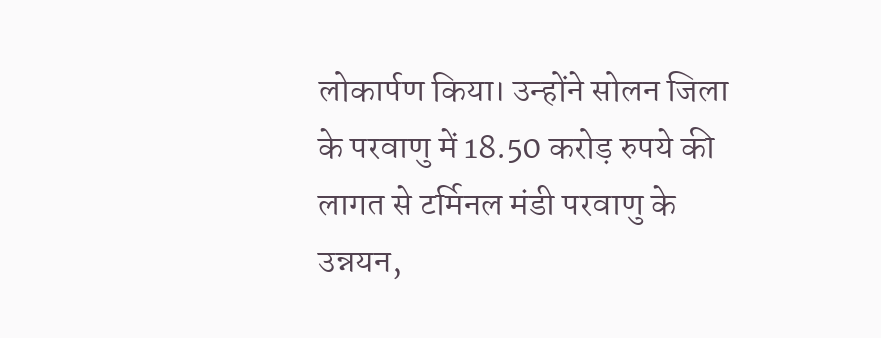लोकार्पण किया। उन्होंने सोलन जिला के परवाणु में 18.50 करोड़ रुपये की लागत से टर्मिनल मंडी परवाणु के उन्नयन,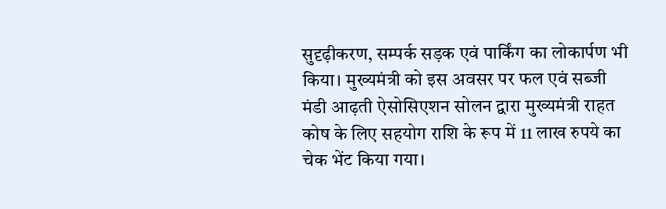सुदृढ़ीकरण, सम्पर्क सड़क एवं पार्किंग का लोकार्पण भी किया। मुख्यमंत्री को इस अवसर पर फल एवं सब्जी मंडी आढ़ती ऐसोसिएशन सोलन द्वारा मुख्यमंत्री राहत कोष के लिए सहयोग राशि के रूप में 11 लाख रुपये का चेक भेंट किया गया।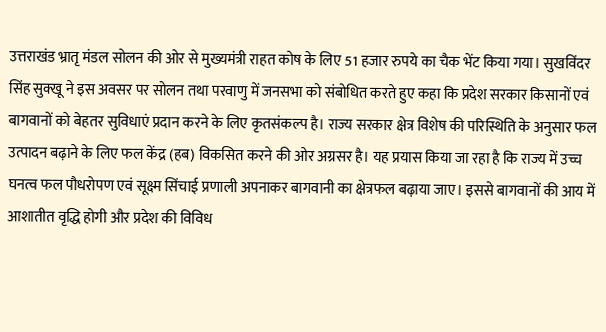उत्तराखंड भ्रातृ मंडल सोलन की ओर से मुख्यमंत्री राहत कोष के लिए 51 हजार रुपये का चैक भेंट किया गया। सुखविंदर सिंह सुक्खू ने इस अवसर पर सोलन तथा परवाणु में जनसभा को संबोधित करते हुए कहा कि प्रदेश सरकार किसानों एवं बागवानों को बेहतर सुविधाएं प्रदान करने के लिए कृतसंकल्प है। राज्य सरकार क्षेत्र विशेष की परिस्थिति के अनुसार फल उत्पादन बढ़ाने के लिए फल केंद्र (हब) विकसित करने की ओर अग्रसर है। यह प्रयास किया जा रहा है कि राज्य में उच्च घनत्व फल पौधरोपण एवं सूक्ष्म सिंचाई प्रणाली अपनाकर बागवानी का क्षेत्रफल बढ़ाया जाए। इससे बागवानों की आय में आशातीत वृद्धि होगी और प्रदेश की विविध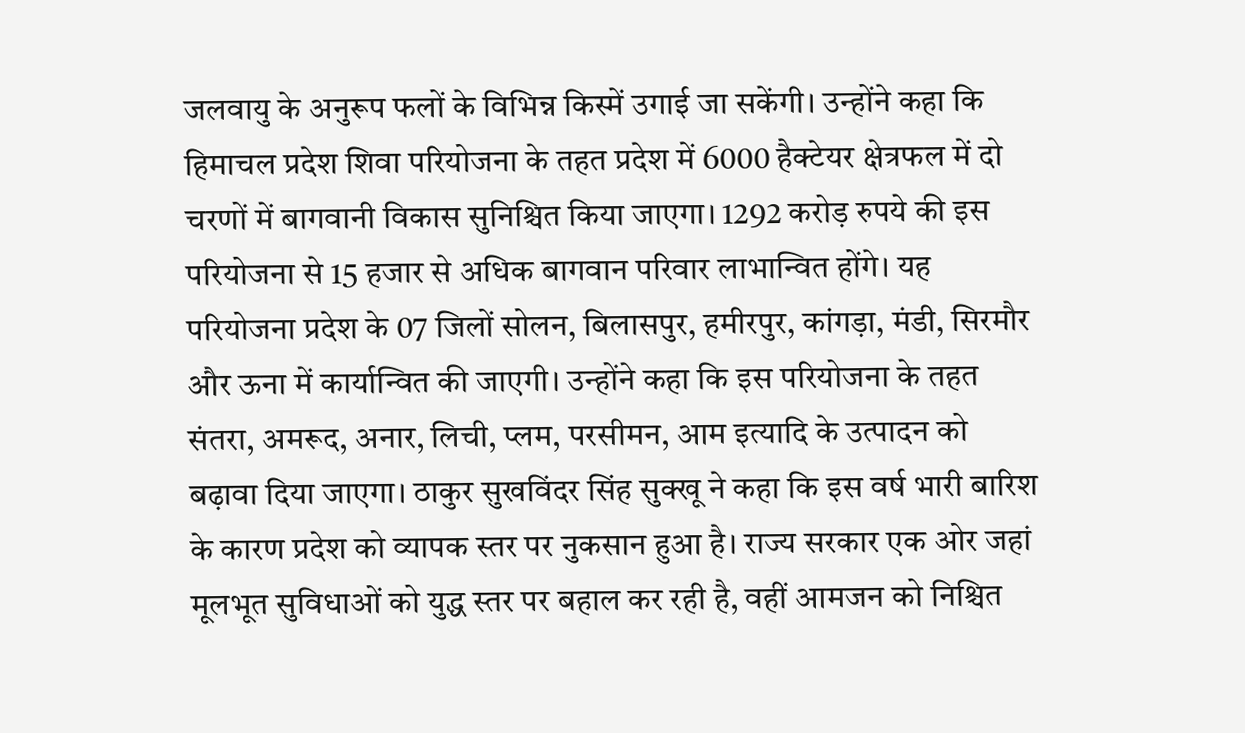जलवायु के अनुरूप फलों के विभिन्न किस्में उगाई जा सकेंगी। उन्होंने कहा कि हिमाचल प्रदेश शिवा परियोजना के तहत प्रदेश में 6000 हैक्टेयर क्षेत्रफल में दो चरणों में बागवानी विकास सुनिश्चित किया जाएगा। 1292 करोड़ रुपये की इस परियोजना से 15 हजार से अधिक बागवान परिवार लाभान्वित होंगे। यह परियोजना प्रदेश के 07 जिलों सोलन, बिलासपुर, हमीरपुर, कांगड़ा, मंडी, सिरमौर और ऊना में कार्यान्वित की जाएगी। उन्होंने कहा कि इस परियोजना के तहत संतरा, अमरूद, अनार, लिची, प्लम, परसीमन, आम इत्यादि के उत्पादन को बढ़ावा दिया जाएगा। ठाकुर सुखविंदर सिंह सुक्खू ने कहा कि इस वर्ष भारी बारिश के कारण प्रदेश को व्यापक स्तर पर नुकसान हुआ है। राज्य सरकार एक ओर जहां मूलभूत सुविधाओं को युद्ध स्तर पर बहाल कर रही है, वहीं आमजन को निश्चित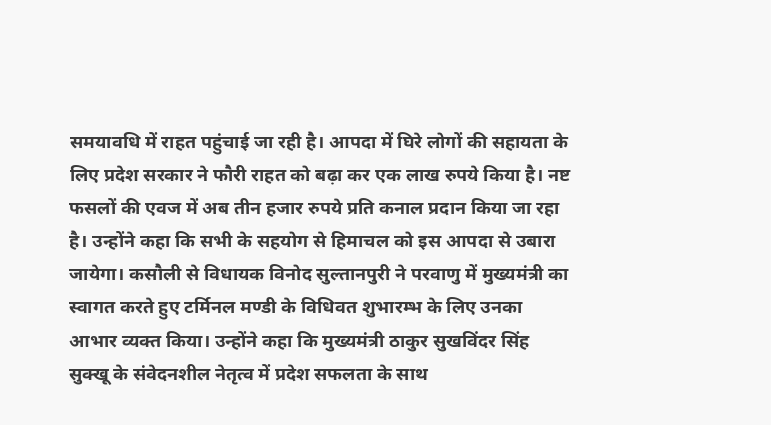समयावधि में राहत पहुंचाई जा रही है। आपदा में घिरे लोगों की सहायता के लिए प्रदेश सरकार ने फौरी राहत को बढ़ा कर एक लाख रुपये किया है। नष्ट फसलों की एवज में अब तीन हजार रुपये प्रति कनाल प्रदान किया जा रहा है। उन्होंने कहा कि सभी के सहयोग से हिमाचल को इस आपदा से उबारा जायेगा। कसौली से विधायक विनोद सुल्तानपुरी ने परवाणु में मुख्यमंत्री का स्वागत करते हुए टर्मिनल मण्डी के विधिवत शुभारम्भ के लिए उनका आभार व्यक्त किया। उन्होंने कहा कि मुख्यमंत्री ठाकुर सुखविंदर सिंह सुक्खू के संवेदनशील नेतृत्व में प्रदेश सफलता के साथ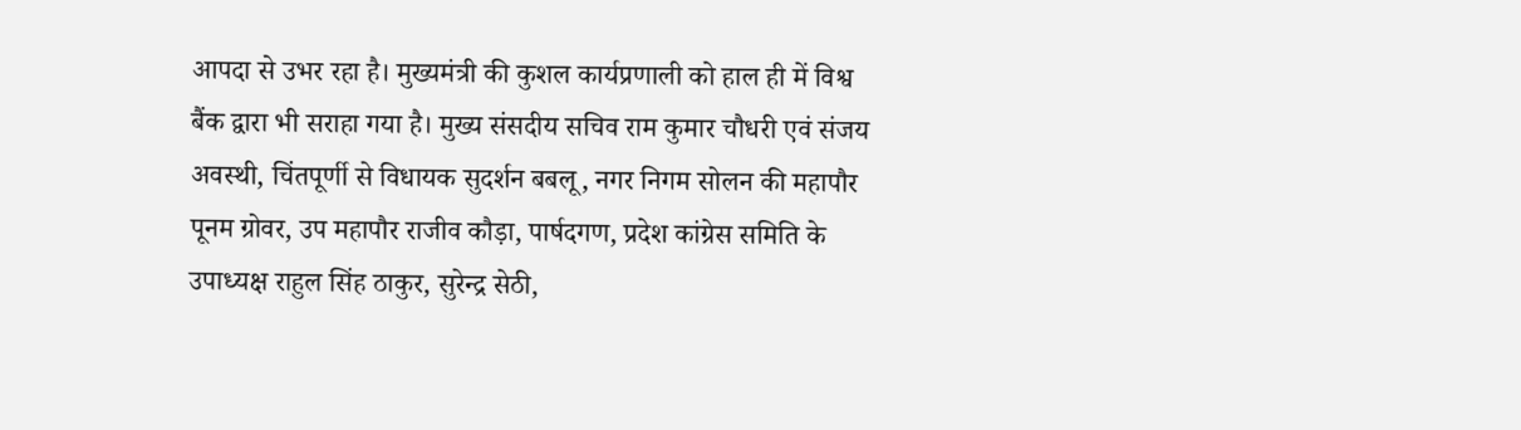आपदा से उभर रहा है। मुख्यमंत्री की कुशल कार्यप्रणाली को हाल ही में विश्व बैंक द्वारा भी सराहा गया है। मुख्य संसदीय सचिव राम कुमार चौधरी एवं संजय अवस्थी, चिंतपूर्णी से विधायक सुदर्शन बबलू, नगर निगम सोलन की महापौर पूनम ग्रोवर, उप महापौर राजीव कौड़ा, पार्षदगण, प्रदेश कांग्रेस समिति के उपाध्यक्ष राहुल सिंह ठाकुर, सुरेन्द्र सेठी,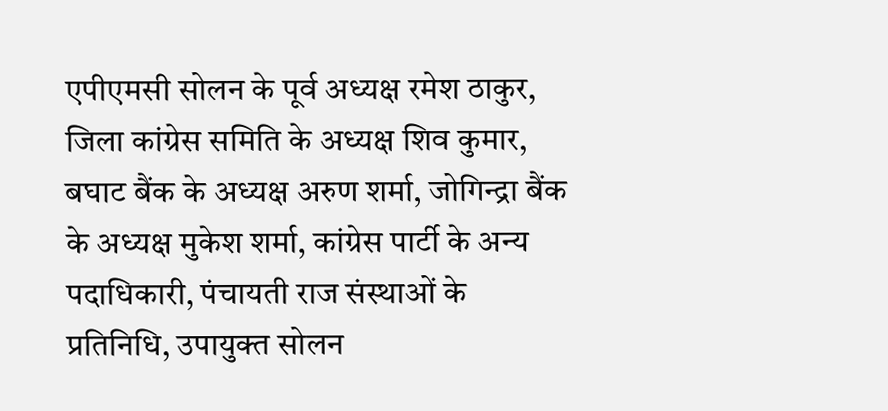एपीएमसी सोलन के पूर्व अध्यक्ष रमेश ठाकुर, जिला कांग्रेस समिति के अध्यक्ष शिव कुमार, बघाट बैंक के अध्यक्ष अरुण शर्मा, जोगिन्द्रा बैंक के अध्यक्ष मुकेश शर्मा, कांग्रेस पार्टी के अन्य पदाधिकारी, पंचायती राज संस्थाओं के प्रतिनिधि, उपायुक्त सोलन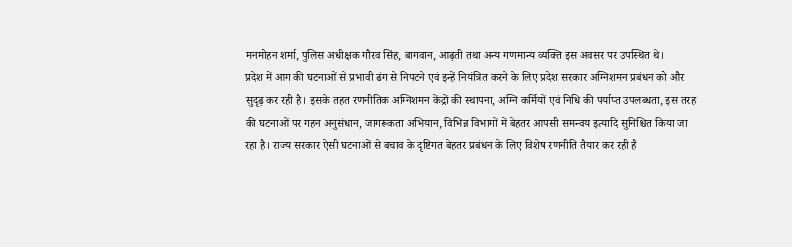मनमोहन शर्मा, पुलिस अधीक्षक गौरव सिंह, बागवान, आढ़ती तथा अन्य गणमान्य व्यक्ति इस अवसर पर उपस्थित थे।
प्रदेश में आग की घटनाओं से प्रभावी ढंग से निपटने एवं इन्हें नियंत्रित करने के लिए प्रदेश सरकार अग्निशमन प्रबंधन को और सुदृढ़ कर रही है। इसके तहत रणनीतिक अग्निशमन केंद्रों की स्थापना, अग्नि कर्मियों एवं निधि की पर्याप्त उपलब्धता, इस तरह की घटनाओं पर गहन अनुसंधान, जागरूकता अभियान, विभिन्न विभागों में बेहतर आपसी समन्वय इत्यादि सुनिश्चित किया जा रहा है। राज्य सरकार ऐसी घटनाओं से बचाव के दृष्टिगत बेहतर प्रबंधन के लिए विशेष रणनीति तैयार कर रही है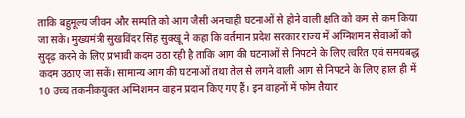ताकि बहुमूल्य जीवन और सम्पति को आग जैसी अनचाही घटनाओं से होने वाली क्षति को कम से कम किया जा सके। मुख्यमंत्री सुखविंदर सिंह सुक्खू ने कहा कि वर्तमान प्रदेश सरकार राज्य में अग्निशमन सेवाओं को सुदृढ़ करने के लिए प्रभावी कदम उठा रही है ताकि आग की घटनाओं से निपटने के लिए त्वरित एवं समयबद्ध कदम उठाए जा सकें। सामान्य आग की घटनाओं तथा तेल से लगने वाली आग से निपटने के लिए हाल ही में 10 उच्च तकनीकयुक्त अग्निशमन वाहन प्रदान किए गए हैं। इन वाहनों में फोम तैयार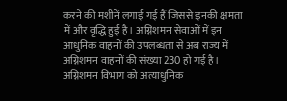करने की मशीनें लगाई गई हैं जिससे इनकी क्षमता में और वृद्धि हुई है। अग्निशमन सेवाओं में इन आधुनिक वाहनों की उपलब्धता से अब राज्य में अग्निशमन वाहनों की संख्या 230 हो गई है। अग्निशमन विभाग को अत्याधुनिक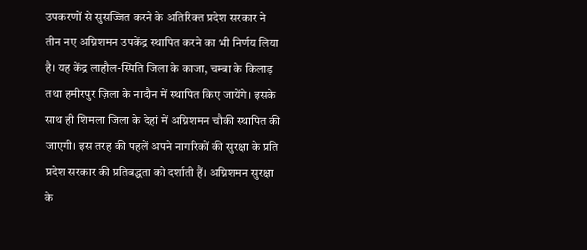उपकरणों से सुसज्जित करने के अतिरिक्त प्रदेश सरकार ने तीन नए अग्निशमन उपकेंद्र स्थापित करने का भी निर्णय लिया है। यह केंद्र लाहौल-स्पिति जिला के काजा, चम्बा के किलाड़ तथा हमीरपुर ज़िला के नादौन में स्थापित किए जायेंगे। इसके साथ ही शिमला जिला के देहां में अग्निशमन चौकी स्थापित की जाएगी। इस तरह की पहलें अपने नागरिकों की सुरक्षा के प्रति प्रदेश सरकार की प्रतिबद्धता को दर्शाती हैं। अग्निशमन सुरक्षा के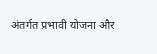अंतर्गत प्रभावी योजना और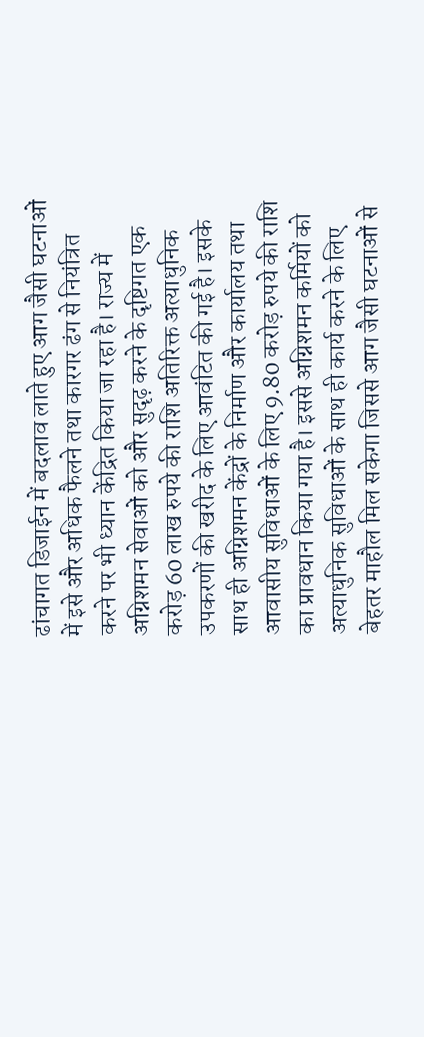ढांचागत डिजाईन में बदलाव लाते हुए आग जैसी घटनाओं में इसे और अधिक फैलने तथा कारगर ढंग से नियंत्रित करने पर भी ध्यान केंद्रित किया जा रहा है। राज्य में अग्निशमन सेवाओं को और सुदृढ़ करने के दृष्टिगत एक करोड़ 60 लाख रुपये की राशि अतिरिक्त अत्याधुनिक उपकरणों की खरीद के लिए आवंटित की गई है। इसके साथ ही अग्निशमन केंद्रों के निर्माण और कार्यालय तथा आवासीय सुविधाओं के लिए 9.80 करोड़ रुपये की राशि का प्रावधान किया गया है। इससे अग्निशमन कर्मियों को अत्याधुनिक सुविधाओं के साथ ही कार्य करने के लिए बेहतर माहौल मिल सकेगा जिससे आग जैसी घटनाओं से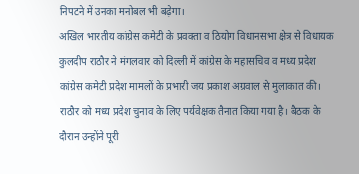निपटने में उनका मनोबल भी बढ़ेगा।
अखिल भारतीय कांग्रेस कमेटी के प्रवक्ता व ठियोग विधानसभा क्षेत्र से विधायक कुलदीप राठौर ने मंगलवार को दिल्ली में कांग्रेस के महासचिव व मध्य प्रदेश कांग्रेस कमेटी प्रदेश मामलों के प्रभारी जय प्रकाश अग्रवाल से मुलाकात की। राठौर को मध्य प्रदेश चुनाव के लिए पर्यवेक्षक तैनात किया गया है। बैठक के दौरान उन्होंने पूरी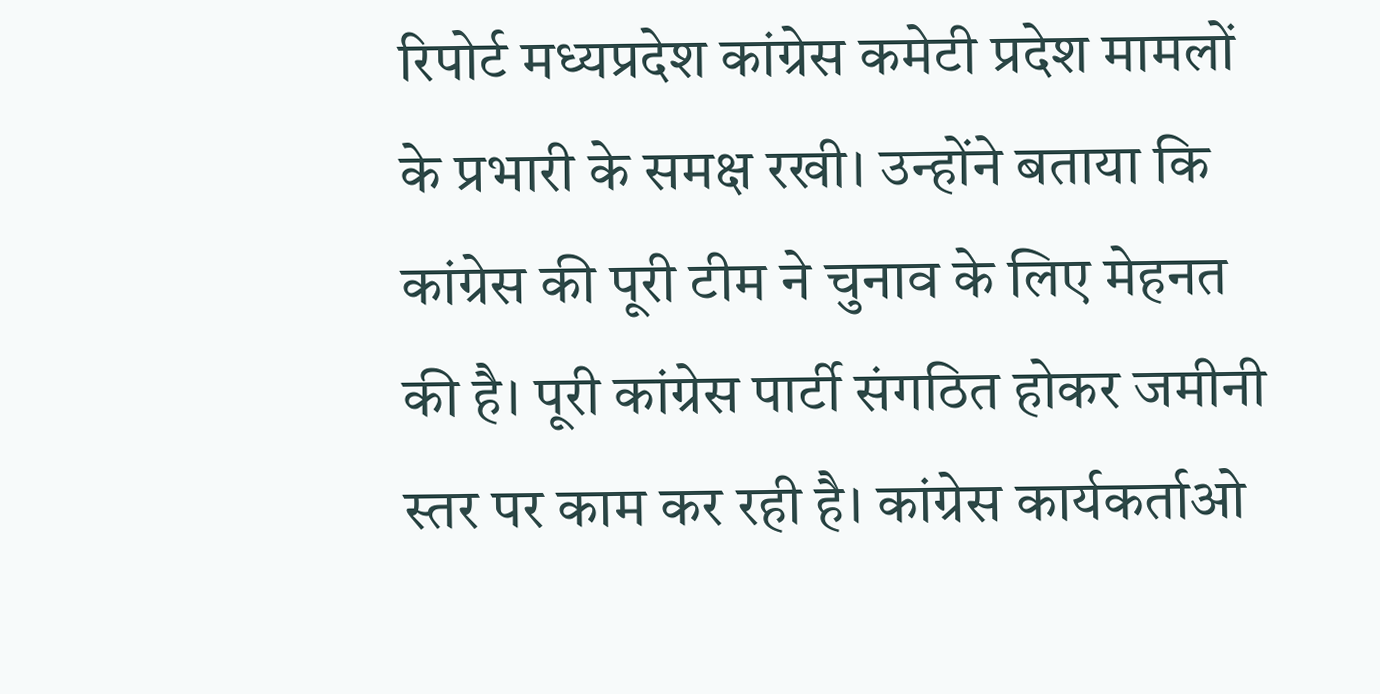रिपोर्ट मध्यप्रदेश कांग्रेस कमेटी प्रदेश मामलों के प्रभारी के समक्ष रखी। उन्होंने बताया कि कांग्रेस की पूरी टीम ने चुनाव के लिए मेहनत की है। पूरी कांग्रेस पार्टी संगठित होकर जमीनी स्तर पर काम कर रही है। कांग्रेस कार्यकर्ताओ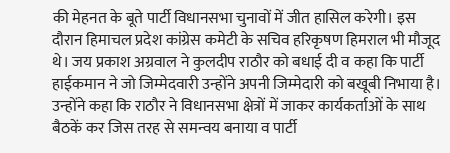की मेहनत के बूते पार्टी विधानसभा चुनावों में जीत हासिल करेगी। इस दौरान हिमाचल प्रदेश कांग्रेस कमेटी के सचिव हरिकृषण हिमराल भी मौजूद थे। जय प्रकाश अग्रवाल ने कुलदीप राठौर को बधाई दी व कहा कि पार्टी हाईकमान ने जो जिम्मेदवारी उन्होंने अपनी जिम्मेदारी को बखूबी निभाया है। उन्होंने कहा कि राठौर ने विधानसभा क्षेत्रों में जाकर कार्यकर्ताओं के साथ बैठकें कर जिस तरह से समन्वय बनाया व पार्टी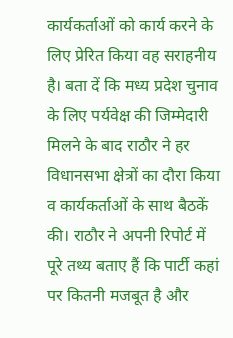कार्यकर्ताओं को कार्य करने के लिए प्रेरित किया वह सराहनीय है। बता दें कि मध्य प्रदेश चुनाव के लिए पर्यवेक्ष की जिम्मेदारी मिलने के बाद राठौर ने हर विधानसभा क्षेत्रों का दौरा किया व कार्यकर्ताओं के साथ बैठकें की। राठौर ने अपनी रिपोर्ट में पूरे तथ्य बताए हैं कि पार्टी कहां पर कितनी मजबूत है और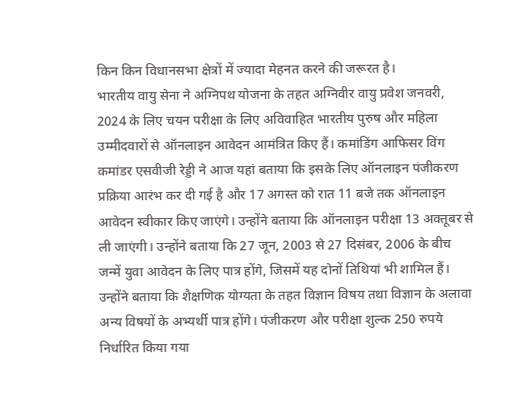किन किन विधानसभा क्षेत्रों में ज्यादा मेहनत करने की जरूरत है।
भारतीय वायु सेना ने अग्निपथ योजना के तहत अग्निवीर वायु प्रवेश जनवरी, 2024 के लिए चयन परीक्षा के लिए अविवाहित भारतीय पुरुष और महिला उम्मीदवारों से ऑनलाइन आवेदन आमंत्रित किए हैं। कमांडिंग आफिसर विंग कमांडर एसवीजी रेड्डी ने आज यहां बताया कि इसके लिए ऑनलाइन पंजीकरण प्रक्रिया आरंभ कर दी गई है और 17 अगस्त को रात 11 बजे तक ऑनलाइन आवेदन स्वीकार किए जाएंगे। उन्होंने बताया कि ऑनलाइन परीक्षा 13 अक्तूबर से ली जाएंगी। उन्होंने बताया कि 27 जून, 2003 से 27 दिसंबर, 2006 के बीच जन्में युवा आवेदन के लिए पात्र होंगे, जिसमें यह दोनों तिथियां भी शामिल हैं। उन्होंने बताया कि शैक्षणिक योग्यता के तहत विज्ञान विषय तथा विज्ञान के अलावा अन्य विषयों के अभ्यर्थी पात्र होंगे। पंजीकरण और परीक्षा शुल्क 250 रुपये निर्धारित किया गया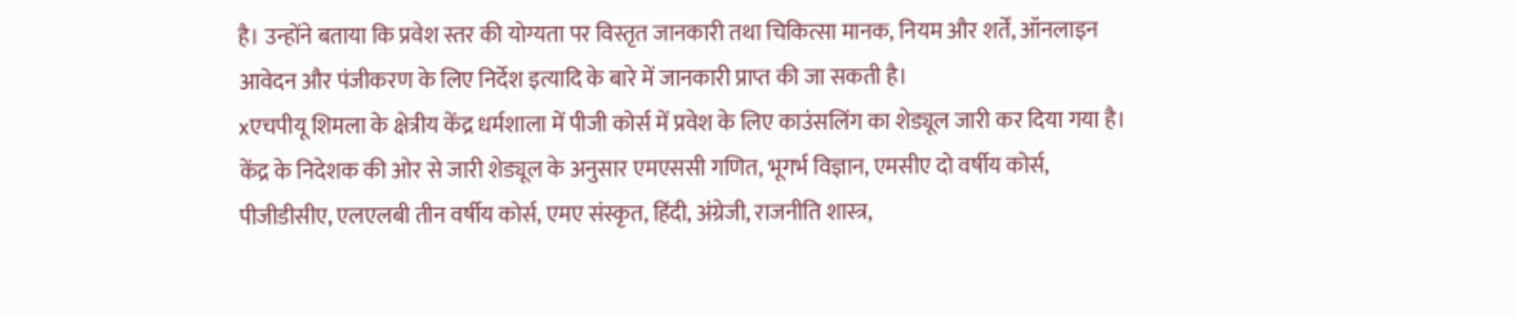है। उन्होंने बताया कि प्रवेश स्तर की योग्यता पर विस्तृत जानकारी तथा चिकित्सा मानक, नियम और शर्तें, ऑनलाइन आवेदन और पंजीकरण के लिए निर्देश इत्यादि के बारे में जानकारी प्राप्त की जा सकती है।
xएचपीयू शिमला के क्षेत्रीय केंद्र धर्मशाला में पीजी कोर्स में प्रवेश के लिए काउंसलिंग का शेड्यूल जारी कर दिया गया है। केंद्र के निदेशक की ओर से जारी शेड्यूल के अनुसार एमएससी गणित, भूगर्भ विज्ञान, एमसीए दो वर्षीय कोर्स, पीजीडीसीए, एलएलबी तीन वर्षीय कोर्स, एमए संस्कृत, हिंदी, अंग्रेजी, राजनीति शास्त्र,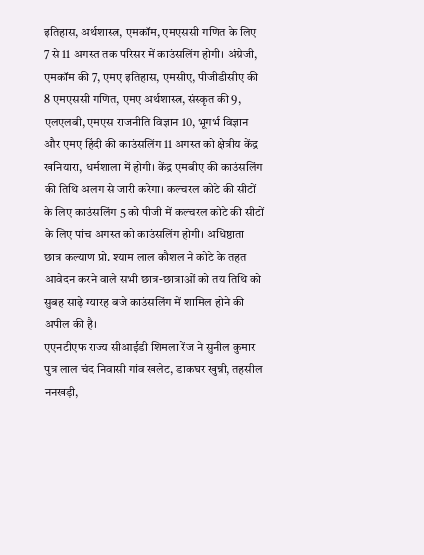इतिहास, अर्थशास्त्र, एमकॉम, एमएससी गणित के लिए 7 से 11 अगस्त तक परिसर में काउंसलिंग होगी। अंग्रेजी, एमकॉम की 7, एमए इतिहास, एमसीए, पीजीडीसीए की 8 एमएससी गणित, एमए अर्थशास्त्र, संस्कृत की 9, एलएलबी, एमएस राजनीति विज्ञान 10, भूगर्भ विज्ञान और एमए हिंदी की काउंसलिंग 11 अगस्त को क्षेत्रीय केंद्र खनियारा, धर्मशाला में होगी। केंद्र एमबीए की काउंसलिंग की तिथि अलग से जारी करेगा। कल्चरल कोटे की सीटों के लिए काउंसलिंग 5 को पीजी में कल्चरल कोटे की सीटों के लिए पांच अगस्त को काउंसलिंग होगी। अधिष्ठाता छात्र कल्याण प्रो. श्याम लाल कौशल ने कोटे के तहत आवेदन करने वाले सभी छात्र-छात्राओं को तय तिथि को सुबह साढ़े ग्यारह बजे काउंसलिंग में शामिल होने की अपील की है।
एएनटीएफ राज्य सीआईडी शिमला रेंज ने सुनील कुमार पुत्र लाल चंद निवासी गांव खलेट, डाकघर खुन्नी, तहसील ननखड़ी,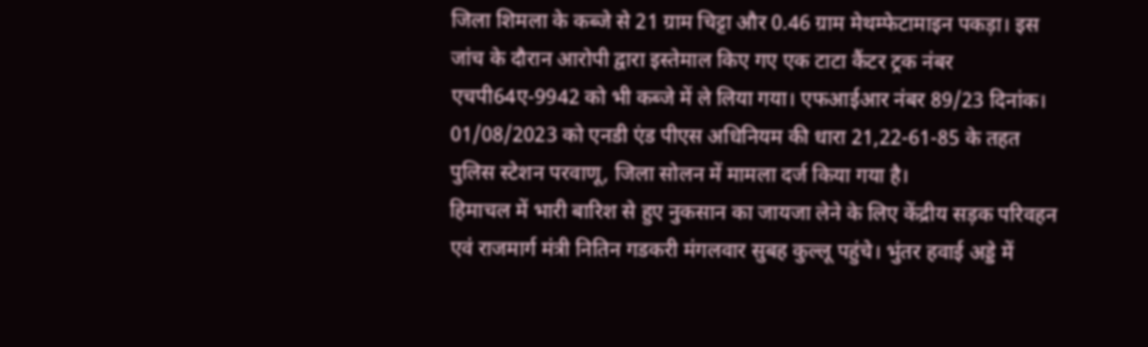जिला शिमला के कब्जे से 21 ग्राम चिट्टा और 0.46 ग्राम मेथम्फेटामाइन पकड़ा। इस जांच के दौरान आरोपी द्वारा इस्तेमाल किए गए एक टाटा कैंटर ट्रक नंबर एचपी64ए-9942 को भी कब्जे में ले लिया गया। एफआईआर नंबर 89/23 दिनांक। 01/08/2023 को एनडी एंड पीएस अधिनियम की धारा 21,22-61-85 के तहत पुलिस स्टेशन परवाणू, जिला सोलन में मामला दर्ज किया गया है।
हिमाचल में भारी बारिश से हुए नुकसान का जायजा लेने के लिए केंद्रीय सड़क परिवहन एवं राजमार्ग मंत्री नितिन गडकरी मंगलवार सुबह कुल्लू पहुंचे। भुंतर हवाई अड्डे में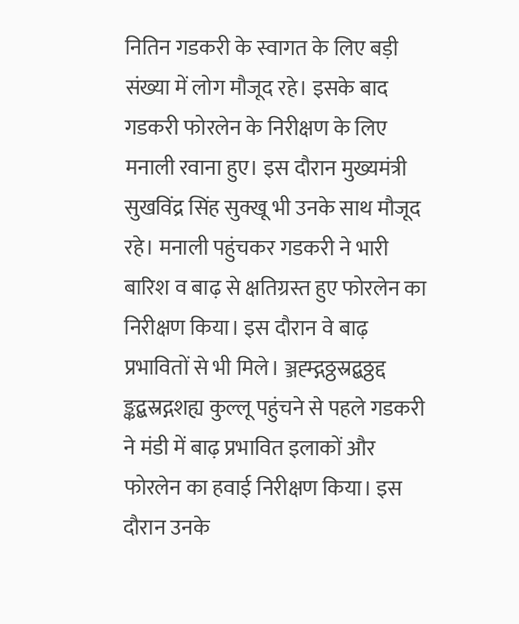नितिन गडकरी के स्वागत के लिए बड़ी संख्या में लोग मौजूद रहे। इसके बाद गडकरी फोरलेन के निरीक्षण के लिए मनाली रवाना हुए। इस दौरान मुख्यमंत्री सुखविंद्र सिंह सुक्खू भी उनके साथ मौजूद रहे। मनाली पहुंचकर गडकरी ने भारी बारिश व बाढ़ से क्षतिग्रस्त हुए फोरलेन का निरीक्षण किया। इस दौरान वे बाढ़ प्रभावितों से भी मिले। ञ्जह्म्द्गठ्ठस्रद्बठ्ठद्द ङ्कद्बस्रद्गशह्य कुल्लू पहुंचने से पहले गडकरी ने मंडी में बाढ़ प्रभावित इलाकों और फोरलेन का हवाई निरीक्षण किया। इस दौरान उनके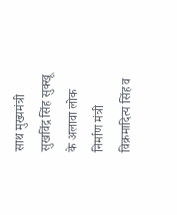साथ मुख्यमंत्री सुखविंद्र सिंह सुक्खू के अलावा लोक निर्माण मंत्री विक्रमादित्य सिंह व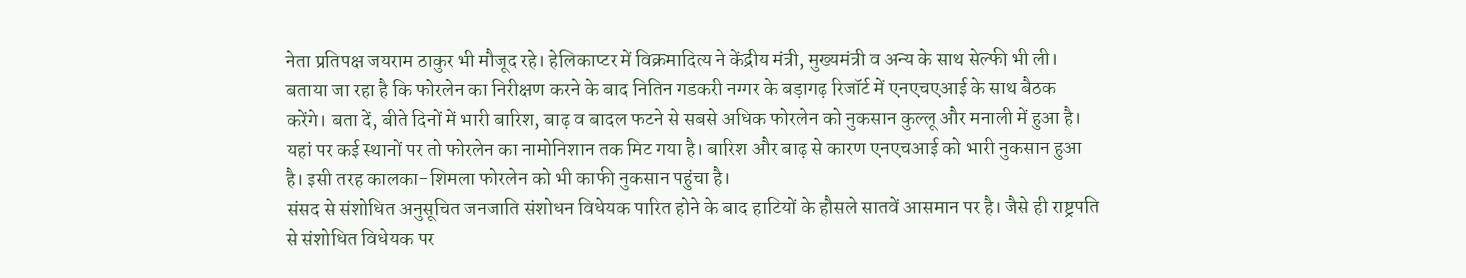नेता प्रतिपक्ष जयराम ठाकुर भी मौजूद रहे। हेलिकाप्टर में विक्रमादित्य ने केंद्रीय मंत्री, मुख्यमंत्री व अन्य के साथ सेल्फी भी ली। बताया जा रहा है कि फोरलेन का निरीक्षण करने के बाद नितिन गडकरी नग्गर के बड़ागढ़ रिजॉर्ट में एनएचएआई के साथ बैठक करेंगे। बता दें, बीते दिनों में भारी बारिश, बाढ़ व बादल फटने से सबसे अधिक फोरलेन को नुकसान कुल्लू और मनाली में हुआ है। यहां पर कई स्थानों पर तो फोरलेन का नामोनिशान तक मिट गया है। बारिश और बाढ़ से कारण एनएचआई को भारी नुकसान हुआ है। इसी तरह कालका-शिमला फोरलेन को भी काफी नुकसान पहुंचा है।
संसद से संशोधित अनुसूचित जनजाति संशोधन विधेयक पारित होने के बाद हाटियों के हौसले सातवें आसमान पर है। जैसे ही राष्ट्रपति से संशोधित विधेयक पर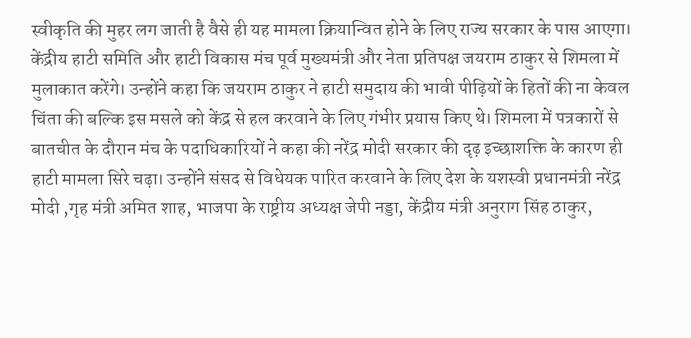स्वीकृति की मुहर लग जाती है वैसे ही यह मामला क्रियान्वित होने के लिए राज्य सरकार के पास आएगा। केंद्रीय हाटी समिति और हाटी विकास मंच पूर्व मुख्यमंत्री और नेता प्रतिपक्ष जयराम ठाकुर से शिमला में मुलाकात करेंगे। उन्होंने कहा कि जयराम ठाकुर ने हाटी समुदाय की भावी पीढ़ियों के हितों की ना केवल चिंता की बल्कि इस मसले को केंद्र से हल करवाने के लिए गंभीर प्रयास किए थे। शिमला में पत्रकारों से बातचीत के दौरान मंच के पदाधिकारियों ने कहा की नरेंद्र मोदी सरकार की दृढ़ इच्छाशक्ति के कारण ही हाटी मामला सिरे चढ़ा। उन्होंने संसद से विधेयक पारित करवाने के लिए देश के यशस्वी प्रधानमंत्री नरेंद्र मोदी ,गृह मंत्री अमित शाह, भाजपा के राष्ट्रीय अध्यक्ष जेपी नड्डा, केंद्रीय मंत्री अनुराग सिंह ठाकुर,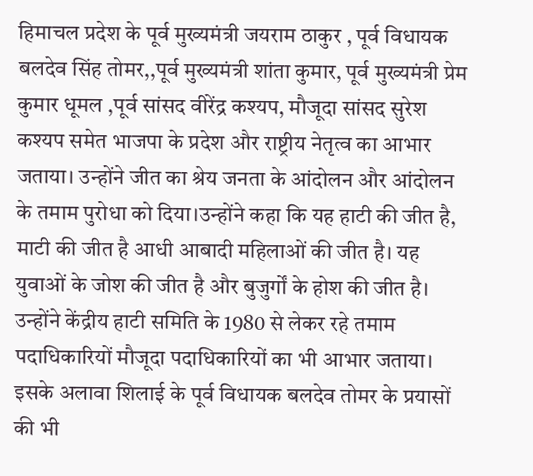हिमाचल प्रदेश के पूर्व मुख्यमंत्री जयराम ठाकुर , पूर्व विधायक बलदेव सिंह तोमर,,पूर्व मुख्यमंत्री शांता कुमार, पूर्व मुख्यमंत्री प्रेम कुमार धूमल ,पूर्व सांसद वीरेंद्र कश्यप, मौजूदा सांसद सुरेश कश्यप समेत भाजपा के प्रदेश और राष्ट्रीय नेतृत्व का आभार जताया। उन्होंने जीत का श्रेय जनता के आंदोलन और आंदोलन के तमाम पुरोधा को दिया।उन्होंने कहा कि यह हाटी की जीत है, माटी की जीत है आधी आबादी महिलाओं की जीत है। यह युवाओं के जोश की जीत है और बुजुर्गों के होश की जीत है। उन्होंने केंद्रीय हाटी समिति के 1980 से लेकर रहे तमाम पदाधिकारियों मौजूदा पदाधिकारियों का भी आभार जताया। इसके अलावा शिलाई के पूर्व विधायक बलदेव तोमर के प्रयासों की भी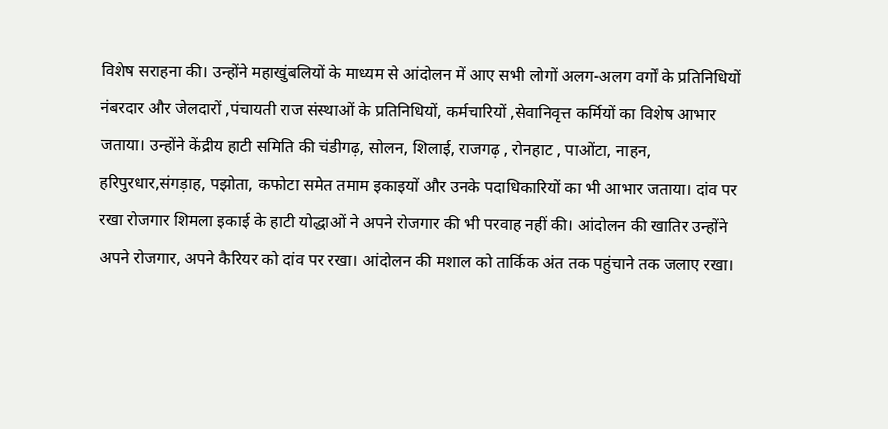विशेष सराहना की। उन्होंने महाखुंबलियों के माध्यम से आंदोलन में आए सभी लोगों अलग-अलग वर्गों के प्रतिनिधियों नंबरदार और जेलदारों ,पंचायती राज संस्थाओं के प्रतिनिधियों, कर्मचारियों ,सेवानिवृत्त कर्मियों का विशेष आभार जताया। उन्होंने केंद्रीय हाटी समिति की चंडीगढ़, सोलन, शिलाई, राजगढ़ , रोनहाट , पाओंटा, नाहन, हरिपुरधार,संगड़ाह, पझोता, कफोटा समेत तमाम इकाइयों और उनके पदाधिकारियों का भी आभार जताया। दांव पर रखा रोजगार शिमला इकाई के हाटी योद्धाओं ने अपने रोजगार की भी परवाह नहीं की। आंदोलन की खातिर उन्होंने अपने रोजगार, अपने कैरियर को दांव पर रखा। आंदोलन की मशाल को तार्किक अंत तक पहुंचाने तक जलाए रखा।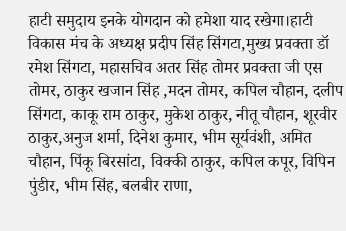हाटी समुदाय इनके योगदान को हमेशा याद रखेगा।हाटी विकास मंच के अध्यक्ष प्रदीप सिंह सिंगटा,मुख्य प्रवक्ता डॉ रमेश सिंगटा, महासचिव अतर सिंह तोमर प्रवक्ता जी एस तोमर, ठाकुर खजान सिंह ,मदन तोमर, कपिल चौहान, दलीप सिंगटा, काकू राम ठाकुर, मुकेश ठाकुर, नीतू चौहान, शूरवीर ठाकुर,अनुज शर्मा, दिनेश कुमार, भीम सूर्यवंशी, अमित चौहान, पिंकू बिरसांटा, विक्की ठाकुर, कपिल कपूर, विपिन पुंडीर, भीम सिंह, बलबीर राणा,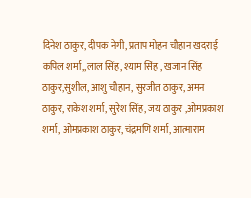दिनेश ठाकुर, दीपक नेगी, प्रताप मोहन चौहान खदराई कपिल शर्मा,,लाल सिंह, श्याम सिंह , खजान सिंह ठाकुर,सुशील, आशु चौहान, सुरजीत ठाकुर, अमन ठाकुर, राकेश शर्मा, सुरेश सिंह, जय ठाकुर ,ओमप्रकाश शर्मा, ओमप्रकाश ठाकुर, चंद्रमणि शर्मा, आत्माराम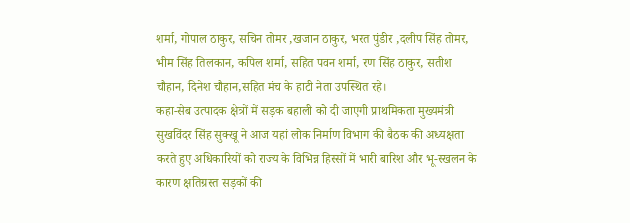शर्मा, गोपाल ठाकुर, सचिन तोमर ,खजान ठाकुर, भरत पुंडीर ,दलीप सिंह तोमर, भीम सिंह तिलकान, कपिल शर्मा, सहित पवन शर्मा, रण सिंह ठाकुर, सतीश चौहान, दिनेश चौहान,सहित मंच के हाटी नेता उपस्थित रहे।
कहा-सेब उत्पादक क्षेत्रों में सड़क बहाली को दी जाएगी प्राथमिकता मुख्यमंत्री सुखविंदर सिंह सुक्खू ने आज यहां लोक निर्माण विभाग की बैठक की अध्यक्षता करते हुए अधिकारियों को राज्य के विभिन्न हिस्सों में भारी बारिश और भू-स्खलन के कारण क्षतिग्रस्त सड़कों की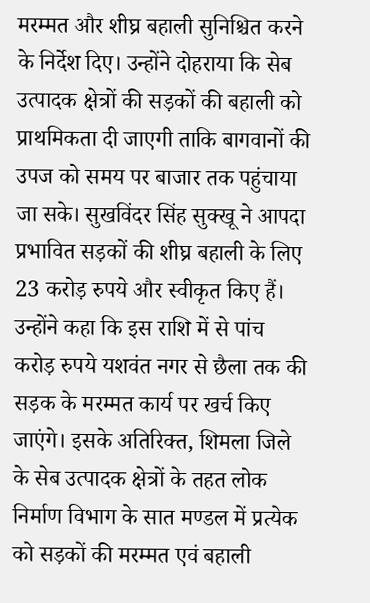मरम्मत और शीघ्र बहाली सुनिश्चित करने के निर्देश दिए। उन्होंने दोहराया कि सेब उत्पादक क्षेत्रों की सड़कों की बहाली को प्राथमिकता दी जाएगी ताकि बागवानों की उपज को समय पर बाजार तक पहुंचाया जा सके। सुखविंदर सिंह सुक्खू ने आपदा प्रभावित सड़कों की शीघ्र बहाली के लिए 23 करोड़ रुपये और स्वीकृत किए हैं। उन्होंने कहा कि इस राशि में से पांच करोड़ रुपये यशवंत नगर से छैला तक की सड़क के मरम्मत कार्य पर खर्च किए जाएंगे। इसके अतिरिक्त, शिमला जिले के सेब उत्पादक क्षेत्रों के तहत लोक निर्माण विभाग के सात मण्डल में प्रत्येक को सड़कों की मरम्मत एवं बहाली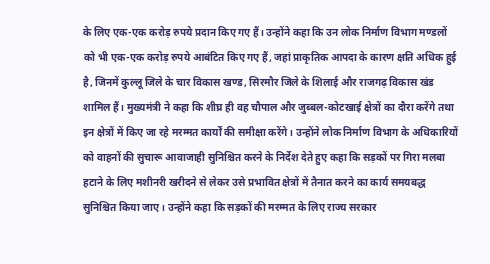के लिए एक-एक करोड़ रुपये प्रदान किए गए हैं। उन्होंने कहा कि उन लोक निर्माण विभाग मण्डलों को भी एक-एक करोड़ रुपये आबंटित किए गए हैं, जहां प्राकृतिक आपदा के कारण क्षति अधिक हुई है, जिनमें कुल्लू जिले के चार विकास खण्ड, सिरमौर जिले के शिलाई और राजगढ़ विकास खंड शामिल हैं। मुख्यमंत्री ने कहा कि शीघ्र ही वह चौपाल और जुब्बल-कोटखाई क्षेत्रों का दौरा करेंगे तथा इन क्षेत्रों में किए जा रहे मरम्मत कार्यों की समीक्षा करेंगे। उन्होंने लोक निर्माण विभाग के अधिकारियों को वाहनों की सुचारू आवाजाही सुनिश्चित करने के निर्देश देते हुए कहा कि सड़कों पर गिरा मलबा हटाने के लिए मशीनरी खरीदने से लेकर उसे प्रभावित क्षेत्रों में तैनात करने का कार्य समयबद्ध सुनिश्चित किया जाए। उन्होंने कहा कि सड़कों की मरम्मत के लिए राज्य सरकार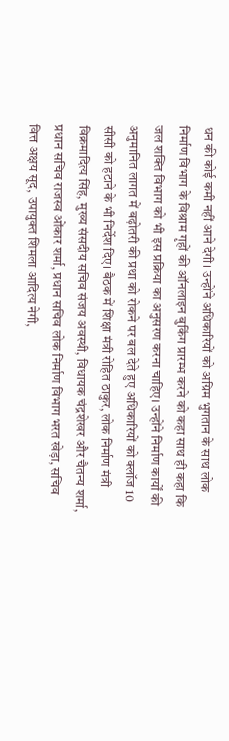धन की कोई कमी नहीं आने देगी। उन्होंने अधिकारियों को अग्रिम भुगतान के साथ लोक निर्माण विभाग के विश्राम गृहों की ऑनलाइन बुकिंग प्रारम्भ करने को कहा साथ ही कहा कि जल शक्ति विभाग को भी इस प्रक्रिया का अनुसरण करना चाहिए। उन्होंने निर्माण कार्यों की अनुमानित लागत में बढ़ोतरी की प्रथा को रोकने पर बल देते हुए अधिकारियों को क्लॉज 10 सीसी को हटाने के भी निर्देश दिए। बैठक में शिक्षा मंत्री रोहित ठाकुर, लोक निर्माण मंत्री विक्रमादित्य सिंह, मुख्य संसदीय सचिव संजय अवस्थी, विधायक चंद्रशेखर और चैतन्य शर्मा, प्रधान सचिव राजस्व ओंकार शर्मा, प्रधान सचिव लोक निर्माण विभाग भरत खेड़ा, सचिव वित्त अक्षय सूद, उपायुक्त शिमला आदित्य नेगी,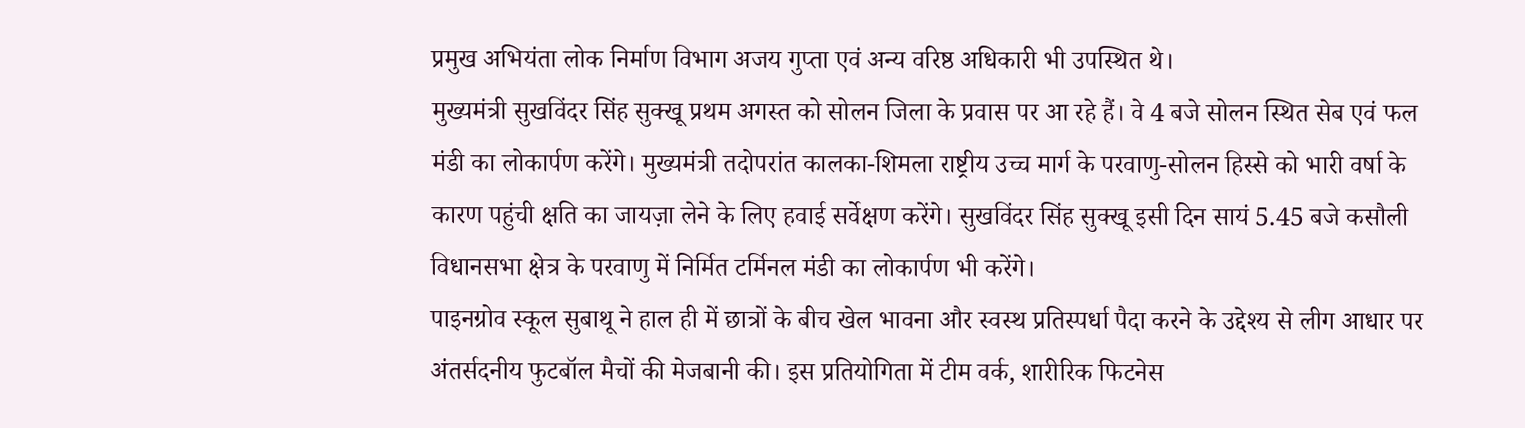प्रमुख अभियंता लोक निर्माण विभाग अजय गुप्ता एवं अन्य वरिष्ठ अधिकारी भी उपस्थित थे।
मुख्यमंत्री सुखविंदर सिंह सुक्खू प्रथम अगस्त को सोलन जिला के प्रवास पर आ रहे हैं। वे 4 बजे सोलन स्थित सेब एवं फल मंडी का लोकार्पण करेंगे। मुख्यमंत्री तदोपरांत कालका-शिमला राष्ट्रीय उच्च मार्ग के परवाणु-सोलन हिस्से को भारी वर्षा के कारण पहुंची क्षति का जायज़ा लेने के लिए हवाई सर्वेक्षण करेंगे। सुखविंदर सिंह सुक्खू इसी दिन सायं 5.45 बजे कसौली विधानसभा क्षेत्र के परवाणु में निर्मित टर्मिनल मंडी का लोकार्पण भी करेंगे।
पाइनग्रोव स्कूल सुबाथू ने हाल ही में छात्रों के बीच खेल भावना और स्वस्थ प्रतिस्पर्धा पैदा करने के उद्देश्य से लीग आधार पर अंतर्सदनीय फुटबॉल मैचों की मेजबानी की। इस प्रतियोगिता में टीम वर्क, शारीरिक फिटनेस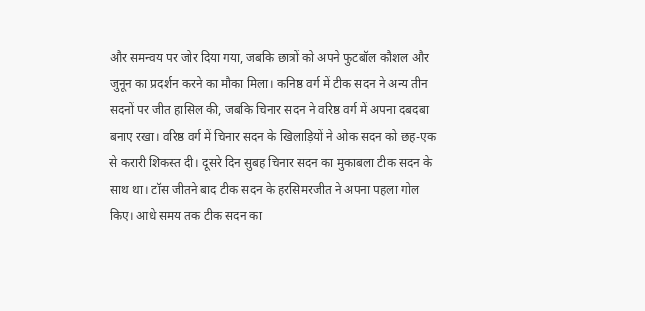और समन्वय पर जोर दिया गया, जबकि छात्रों को अपने फुटबॉल कौशल और जुनून का प्रदर्शन करने का मौका मिला। कनिष्ठ वर्ग में टीक सदन ने अन्य तीन सदनों पर जीत हासिल की, जबकि चिनार सदन ने वरिष्ठ वर्ग में अपना दबदबा बनाए रखा। वरिष्ठ वर्ग में चिनार सदन के खिलाड़ियों ने ओक सदन को छह-एक से करारी शिकस्त दी। दूसरे दिन सुबह चिनार सदन का मुकाबला टीक सदन के साथ था। टॉस जीतने बाद टीक सदन के हरसिमरजीत ने अपना पहला गोल किए। आधे समय तक टीक सदन का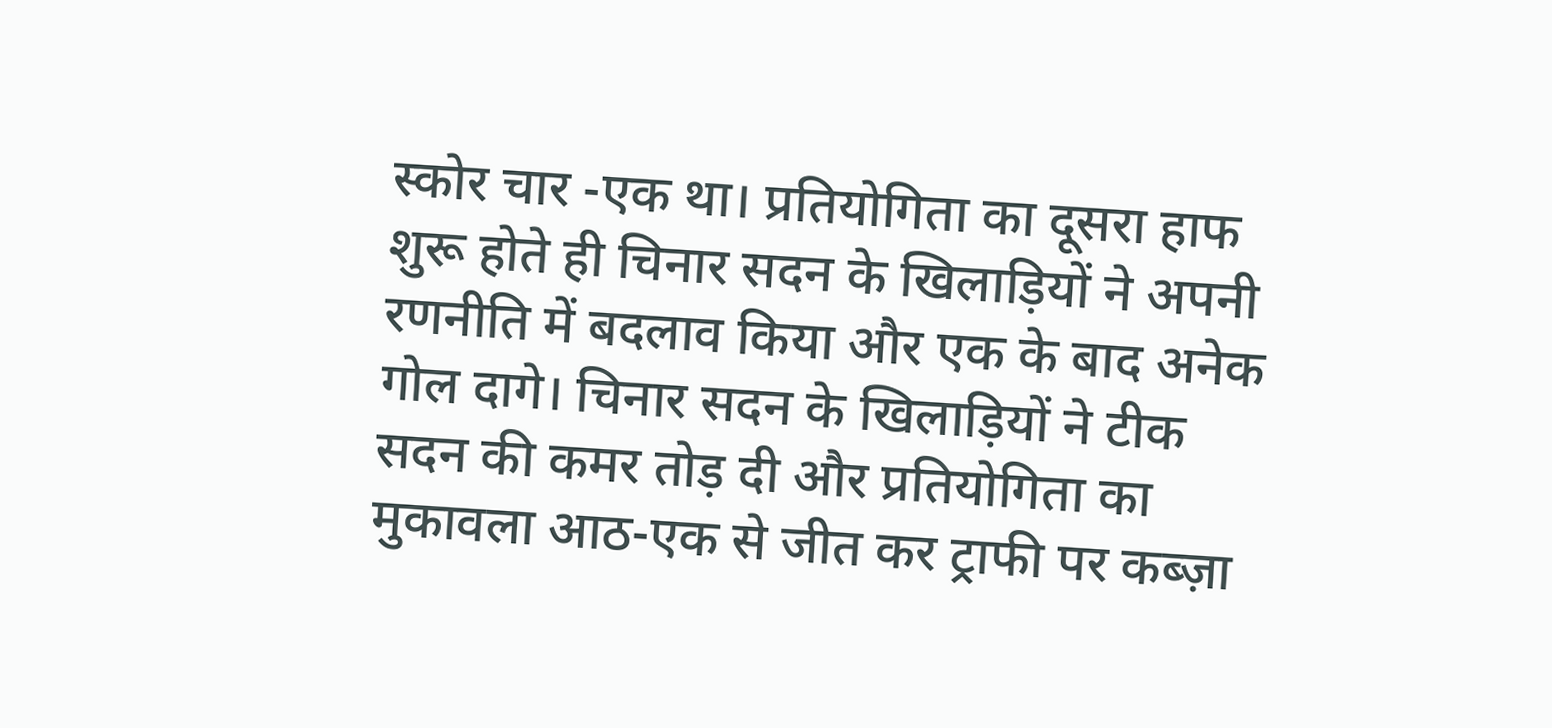स्कोर चार -एक था। प्रतियोगिता का दूसरा हाफ शुरू होते ही चिनार सदन के खिलाड़ियों ने अपनी रणनीति में बदलाव किया और एक के बाद अनेक गोल दागे। चिनार सदन के खिलाड़ियों ने टीक सदन की कमर तोड़ दी और प्रतियोगिता का मुकावला आठ-एक से जीत कर ट्राफी पर कब्ज़ा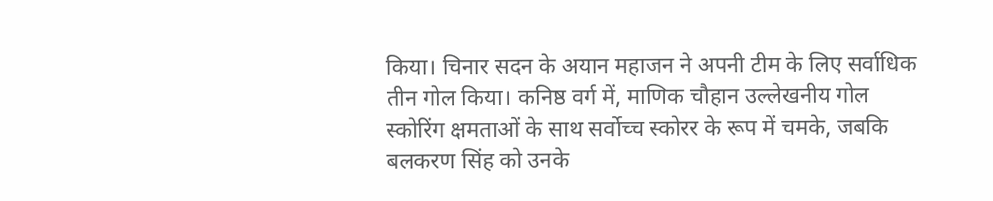किया। चिनार सदन के अयान महाजन ने अपनी टीम के लिए सर्वाधिक तीन गोल किया। कनिष्ठ वर्ग में, माणिक चौहान उल्लेखनीय गोल स्कोरिंग क्षमताओं के साथ सर्वोच्च स्कोरर के रूप में चमके, जबकि बलकरण सिंह को उनके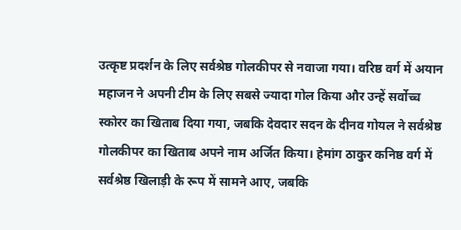उत्कृष्ट प्रदर्शन के लिए सर्वश्रेष्ठ गोलकीपर से नवाजा गया। वरिष्ठ वर्ग में अयान महाजन ने अपनी टीम के लिए सबसे ज्यादा गोल किया और उन्हें सर्वोच्च स्कोरर का खिताब दिया गया, जबकि देवदार सदन के दीनव गोयल ने सर्वश्रेष्ठ गोलकीपर का खिताब अपने नाम अर्जित किया। हेमांग ठाकुर कनिष्ठ वर्ग में सर्वश्रेष्ठ खिलाड़ी के रूप में सामने आए, जबकि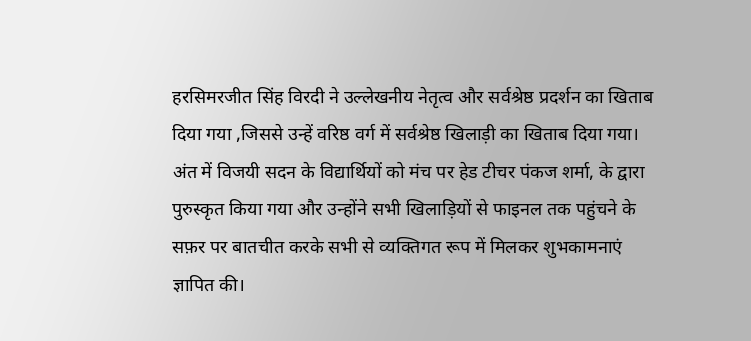हरसिमरजीत सिंह विरदी ने उल्लेखनीय नेतृत्व और सर्वश्रेष्ठ प्रदर्शन का खिताब दिया गया ,जिससे उन्हें वरिष्ठ वर्ग में सर्वश्रेष्ठ खिलाड़ी का खिताब दिया गया। अंत में विजयी सदन के विद्यार्थियों को मंच पर हेड टीचर पंकज शर्मा, के द्वारा पुरुस्कृत किया गया और उन्होंने सभी खिलाड़ियों से फाइनल तक पहुंचने के सफ़र पर बातचीत करके सभी से व्यक्तिगत रूप में मिलकर शुभकामनाएं ज्ञापित की।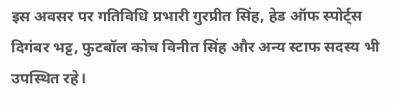इस अवसर पर गतिविधि प्रभारी गुरप्रीत सिंह, हेड ऑफ स्पोर्ट्स दिगंबर भट्ट, फुटबॉल कोच विनीत सिंह और अन्य स्टाफ सदस्य भी उपस्थित रहे।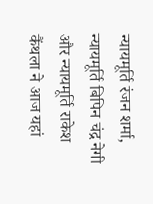न्यायमूर्ति रंजन शर्मा, न्यायमूर्ति बिपिन चंद्र नेगी और न्यायमूर्ति राकेश कैंथला ने आज यहां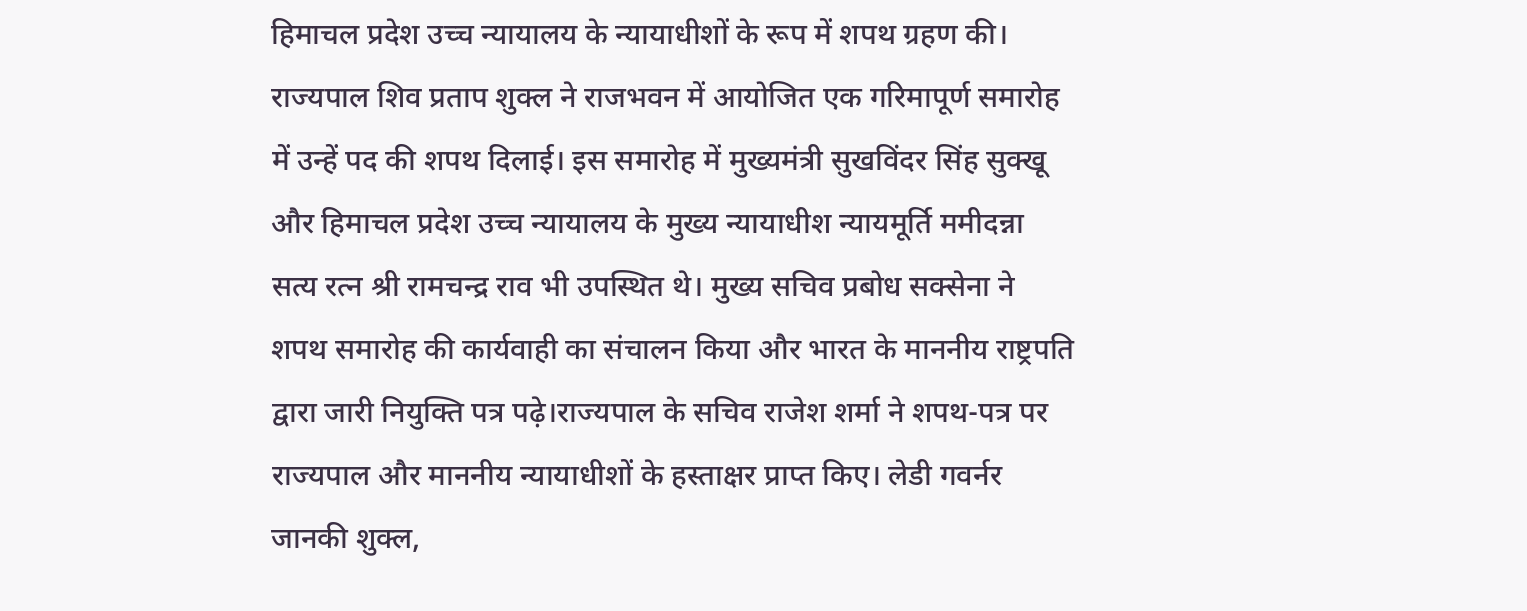हिमाचल प्रदेश उच्च न्यायालय के न्यायाधीशों के रूप में शपथ ग्रहण की। राज्यपाल शिव प्रताप शुक्ल ने राजभवन में आयोजित एक गरिमापूर्ण समारोह में उन्हें पद की शपथ दिलाई। इस समारोह में मुख्यमंत्री सुखविंदर सिंह सुक्खू और हिमाचल प्रदेश उच्च न्यायालय के मुख्य न्यायाधीश न्यायमूर्ति ममीदन्ना सत्य रत्न श्री रामचन्द्र राव भी उपस्थित थे। मुख्य सचिव प्रबोध सक्सेना ने शपथ समारोह की कार्यवाही का संचालन किया और भारत के माननीय राष्ट्रपति द्वारा जारी नियुक्ति पत्र पढ़े।राज्यपाल के सचिव राजेश शर्मा ने शपथ-पत्र पर राज्यपाल और माननीय न्यायाधीशों के हस्ताक्षर प्राप्त किए। लेडी गवर्नर जानकी शुक्ल,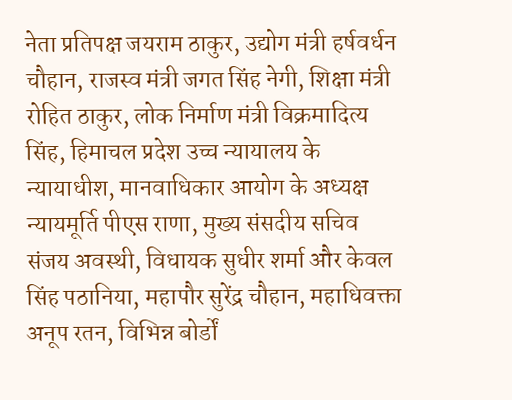नेता प्रतिपक्ष जयराम ठाकुर, उद्योग मंत्री हर्षवर्धन चौहान, राजस्व मंत्री जगत सिंह नेगी, शिक्षा मंत्री रोहित ठाकुर, लोक निर्माण मंत्री विक्रमादित्य सिंह, हिमाचल प्रदेश उच्च न्यायालय के न्यायाधीश, मानवाधिकार आयोग के अध्यक्ष न्यायमूर्ति पीएस राणा, मुख्य संसदीय सचिव संजय अवस्थी, विधायक सुधीर शर्मा और केवल सिंह पठानिया, महापौर सुरेंद्र चौहान, महाधिवक्ता अनूप रतन, विभिन्न बोर्डों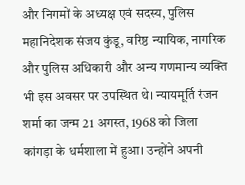और निगमों के अध्यक्ष एवं सदस्य, पुलिस महानिदेशक संजय कुंडू, वरिष्ठ न्यायिक, नागरिक और पुलिस अधिकारी और अन्य गणमान्य व्यक्ति भी इस अवसर पर उपस्थित थे। न्यायमूर्ति रंजन शर्मा का जन्म 21 अगस्त, 1968 को जिला कांगड़ा के धर्मशाला में हुआ। उन्होंने अपनी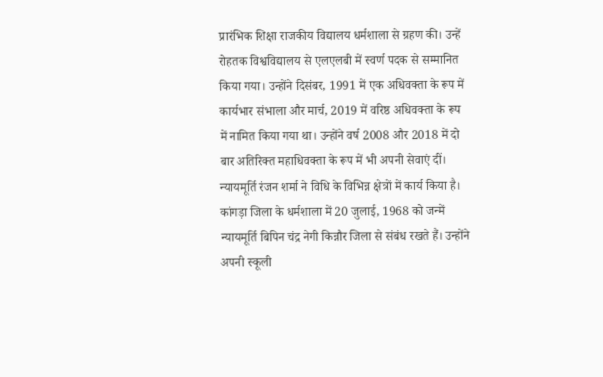प्रारंभिक शिक्षा राजकीय विद्यालय धर्मशाला से ग्रहण की। उन्हें रोहतक विश्वविद्यालय से एलएलबी में स्वर्ण पदक से सम्मानित किया गया। उन्होंने दिसंबर, 1991 में एक अधिवक्ता के रूप में कार्यभार संभाला और मार्च, 2019 में वरिष्ठ अधिवक्ता के रूप में नामित किया गया था। उन्होंने वर्ष 2008 और 2018 में दो बार अतिरिक्त महाधिवक्ता के रूप में भी अपनी सेवाएं दीं। न्यायमूर्ति रंजन शर्मा ने विधि के विभिन्न क्षेत्रों में कार्य किया है। कांगड़ा जिला के धर्मशाला में 20 जुलाई, 1968 को जन्में न्यायमूर्ति बिपिन चंद्र नेगी किन्नौर जिला से संबंध रखते हैं। उन्होंने अपनी स्कूली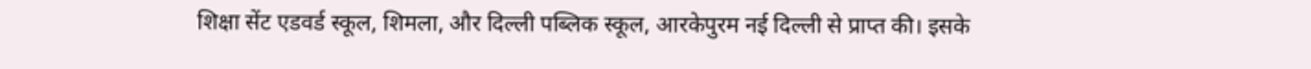शिक्षा सेंट एडवर्ड स्कूल, शिमला, और दिल्ली पब्लिक स्कूल, आरकेपुरम नई दिल्ली से प्राप्त की। इसके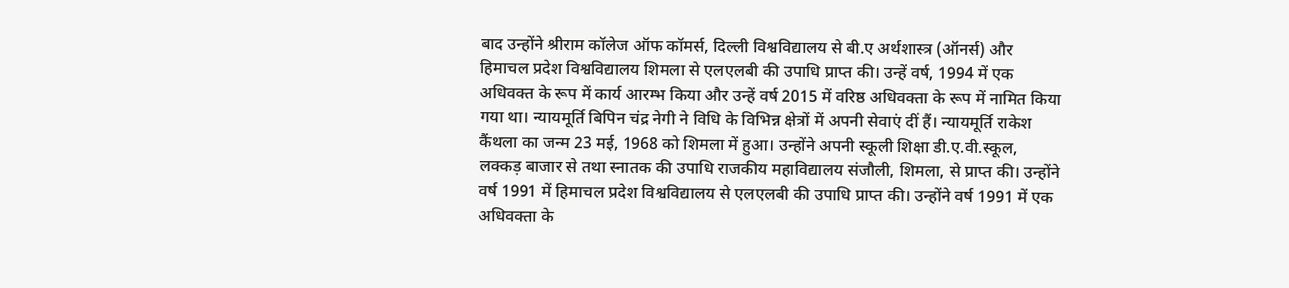बाद उन्होंने श्रीराम कॉलेज ऑफ कॉमर्स, दिल्ली विश्वविद्यालय से बी.ए अर्थशास्त्र (ऑनर्स) और हिमाचल प्रदेश विश्वविद्यालय शिमला से एलएलबी की उपाधि प्राप्त की। उन्हें वर्ष, 1994 में एक अधिवक्त के रूप में कार्य आरम्भ किया और उन्हें वर्ष 2015 में वरिष्ठ अधिवक्ता के रूप में नामित किया गया था। न्यायमूर्ति बिपिन चंद्र नेगी ने विधि के विभिन्न क्षेत्रों में अपनी सेवाएं दीं हैं। न्यायमूर्ति राकेश कैंथला का जन्म 23 मई, 1968 को शिमला में हुआ। उन्होंने अपनी स्कूली शिक्षा डी.ए.वी.स्कूल, लक्कड़ बाजार से तथा स्नातक की उपाधि राजकीय महाविद्यालय संजौली, शिमला, से प्राप्त की। उन्होंने वर्ष 1991 में हिमाचल प्रदेश विश्वविद्यालय से एलएलबी की उपाधि प्राप्त की। उन्होंने वर्ष 1991 में एक अधिवक्ता के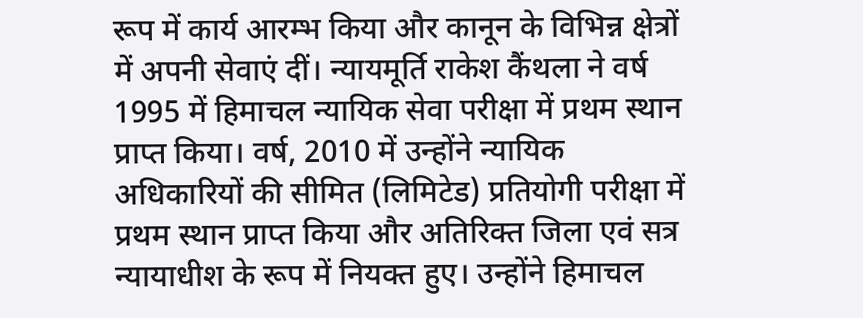रूप में कार्य आरम्भ किया और कानून के विभिन्न क्षेत्रों में अपनी सेवाएं दीं। न्यायमूर्ति राकेश कैंथला ने वर्ष 1995 में हिमाचल न्यायिक सेवा परीक्षा में प्रथम स्थान प्राप्त किया। वर्ष, 2010 में उन्होंने न्यायिक अधिकारियों की सीमित (लिमिटेड) प्रतियोगी परीक्षा में प्रथम स्थान प्राप्त किया और अतिरिक्त जिला एवं सत्र न्यायाधीश के रूप में नियक्त हुए। उन्होंने हिमाचल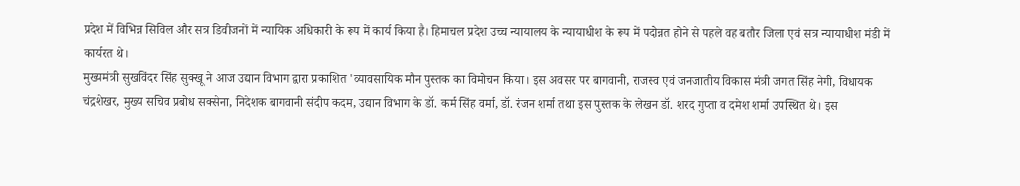प्रदेश में विभिन्न सिविल और सत्र डिवीजनों में न्यायिक अधिकारी के रूप में कार्य किया है। हिमाचल प्रदेश उच्च न्यायालय के न्यायाधीश के रूप में पदोन्नत होने से पहले वह बतौर जिला एवं सत्र न्यायाधीश मंडी में कार्यरत थे।
मुख्यमंत्री सुखविंदर सिंह सुक्खू ने आज उद्यान विभाग द्वारा प्रकाशित 'व्यावसायिक मौन पुस्तक का विमोचन किया। इस अवसर पर बागवानी, राजस्व एवं जनजातीय विकास मंत्री जगत सिंह नेगी, विधायक चंद्रशेखर, मुख्य सचिव प्रबोध सक्सेना, निदेशक बागवानी संदीप कदम, उद्यान विभाग के डॉ. कर्म सिंह वर्मा, डॉ. रंजन शर्मा तथा इस पुस्तक के लेखन डॉ. शरद गुप्ता व दमेश शर्मा उपस्थित थे। इस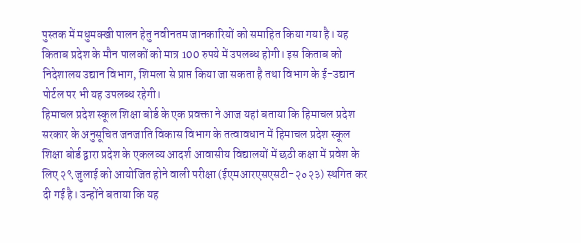पुस्तक में मधुमक्खी पालन हेतु नवीनतम जानकारियों को समाहित किया गया है। यह किताब प्रदेश के मौन पालकों को मात्र 100 रुपये में उपलब्ध होगी। इस किताब को निदेशालय उद्यान विभाग, शिमला से प्राप्त किया जा सकता है तथा विभाग के ई-उद्यान पोर्टल पर भी यह उपलब्ध रहेगी।
हिमाचल प्रदेश स्कूल शिक्षा बोर्ड के एक प्रवक्ता ने आज यहां बताया कि हिमाचल प्रदेश सरकार के अनुसूचित जनजाति विकास विभाग के तत्वावधान में हिमाचल प्रदेश स्कूल शिक्षा बोर्ड द्वारा प्रदेश के एकलव्य आदर्श आवासीय विद्यालयों में छठी कक्षा में प्रवेश के लिए २९ जुलाई को आयोजित होने वाली परीक्षा (ईएमआरएसएसटी-२०२३) स्थगित कर दी गई है। उन्होंने बताया कि यह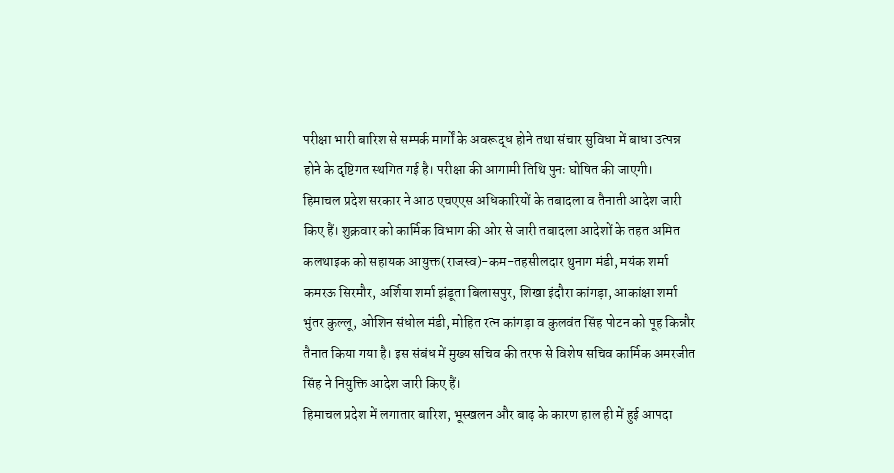परीक्षा भारी बारिश से सम्पर्क मार्गों के अवरूद्ध होने तथा संचार सुविधा में बाधा उत्पन्न होने के दृष्टिगत स्थगित गई है। परीक्षा की आगामी तिथि पुनः घोषित की जाएगी।
हिमाचल प्रदेश सरकार ने आठ एचएएस अधिकारियों के तबादला व तैनाती आदेश जारी किए हैं। शुक्रवार को कार्मिक विभाग की ओर से जारी तबादला आदेशों के तहत अमित कलथाइक को सहायक आयुक्त(राजस्व)-कम-तहसीलदार थुनाग मंडी, मयंक शर्मा कमरऊ सिरमौर, अर्शिया शर्मा झंडूता बिलासपुर, शिखा इंदौरा कांगड़ा, आकांक्षा शर्मा भुंतर कुल्लू, ओशिन संधोल मंडी, मोहित रत्न कांगड़ा व कुलवंत सिंह पोटन को पूह किन्नौर तैनात किया गया है। इस संबंध में मुख्य सचिव की तरफ से विशेष सचिव कार्मिक अमरजीत सिंह ने नियुक्ति आदेश जारी किए हैं।
हिमाचल प्रदेश में लगातार बारिश, भूस्खलन और बाढ़ के कारण हाल ही में हुई आपदा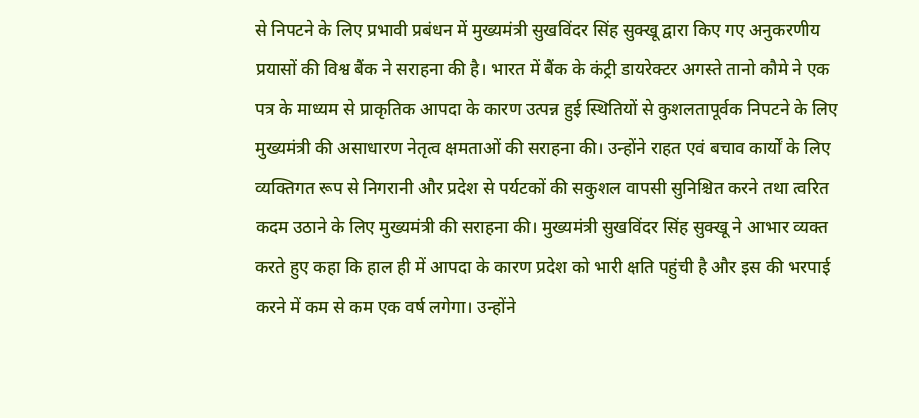से निपटने के लिए प्रभावी प्रबंधन में मुख्यमंत्री सुखविंदर सिंह सुक्खू द्वारा किए गए अनुकरणीय प्रयासों की विश्व बैंक ने सराहना की है। भारत में बैंक के कंट्री डायरेक्टर अगस्ते तानो कौमे ने एक पत्र के माध्यम से प्राकृतिक आपदा के कारण उत्पन्न हुई स्थितियों से कुशलतापूर्वक निपटने के लिए मुख्यमंत्री की असाधारण नेतृत्व क्षमताओं की सराहना की। उन्होंने राहत एवं बचाव कार्यों के लिए व्यक्तिगत रूप से निगरानी और प्रदेश से पर्यटकों की सकुशल वापसी सुनिश्चित करने तथा त्वरित कदम उठाने के लिए मुख्यमंत्री की सराहना की। मुख्यमंत्री सुखविंदर सिंह सुक्खू ने आभार व्यक्त करते हुए कहा कि हाल ही में आपदा के कारण प्रदेश को भारी क्षति पहुंची है और इस की भरपाई करने में कम से कम एक वर्ष लगेगा। उन्होंने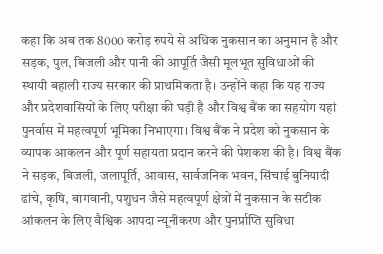कहा कि अब तक 8000 करोड़ रुपये से अधिक नुकसान का अनुमान है और सड़क, पुल, बिजली और पानी की आपूर्ति जैसी मूलभूत सुविधाओं की स्थायी बहाली राज्य सरकार की प्राथमिकता है। उन्होंने कहा कि यह राज्य और प्रदेशवासियों के लिए परीक्षा की घड़ी है और विश्व बैंक का सहयोग यहां पुनर्वास में महत्वपूर्ण भूमिका निभाएगा। विश्व बैंक ने प्रदेश को नुकसान के व्यापक आकलन और पूर्ण सहायता प्रदान करने की पेशकश की है। विश्व बैंक ने सड़क, बिजली, जलापूर्ति, आवास, सार्वजनिक भवन, सिंचाई बुनियादी ढांचे, कृषि, बागवानी, पशुधन जैसे महत्वपूर्ण क्षेत्रों में नुकसान के सटीक आंकलन के लिए वैश्विक आपदा न्यूनीकरण और पुनर्प्राप्ति सुविधा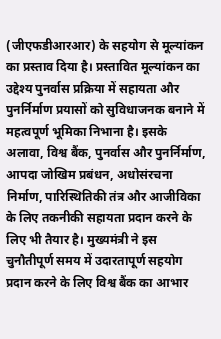(जीएफडीआरआर) के सहयोग से मूल्यांकन का प्रस्ताव दिया है। प्रस्तावित मूल्यांकन का उद्देश्य पुनर्वास प्रक्रिया में सहायता और पुनर्निर्माण प्रयासों को सुविधाजनक बनाने में महत्वपूर्ण भूमिका निभाना है। इसके अलावा, विश्व बैंक, पुनर्वास और पुनर्निर्माण, आपदा जोखिम प्रबंधन, अधोसंरचना निर्माण, पारिस्थितिकी तंत्र और आजीविका के लिए तकनीकी सहायता प्रदान करने के लिए भी तैयार है। मुख्यमंत्री ने इस चुनौतीपूर्ण समय में उदारतापूर्ण सहयोग प्रदान करने के लिए विश्व बैंक का आभार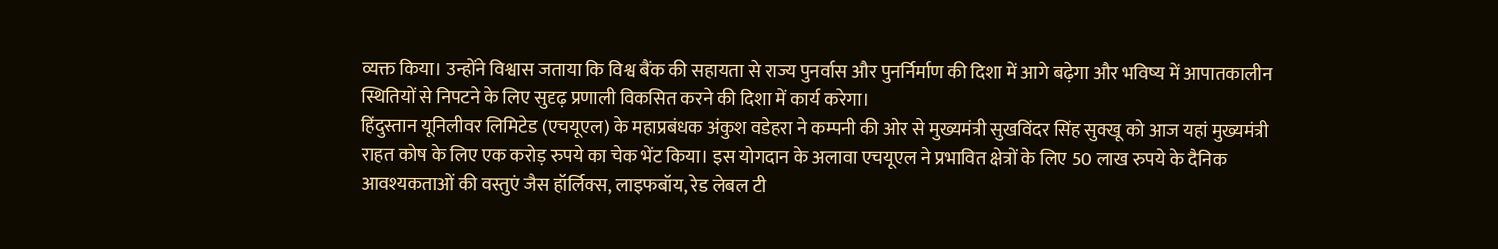व्यक्त किया। उन्होंने विश्वास जताया कि विश्व बैंक की सहायता से राज्य पुनर्वास और पुनर्निर्माण की दिशा में आगे बढ़ेगा और भविष्य में आपातकालीन स्थितियों से निपटने के लिए सुदृढ़ प्रणाली विकसित करने की दिशा में कार्य करेगा।
हिंदुस्तान यूनिलीवर लिमिटेड (एचयूएल) के महाप्रबंधक अंकुश वडेहरा ने कम्पनी की ओर से मुख्यमंत्री सुखविंदर सिंह सुक्खू को आज यहां मुख्यमंत्री राहत कोष के लिए एक करोड़ रुपये का चेक भेंट किया। इस योगदान के अलावा एचयूएल ने प्रभावित क्षेत्रों के लिए 50 लाख रुपये के दैनिक आवश्यकताओं की वस्तुएं जैस हॉर्लिक्स, लाइफबॉय, रेड लेबल टी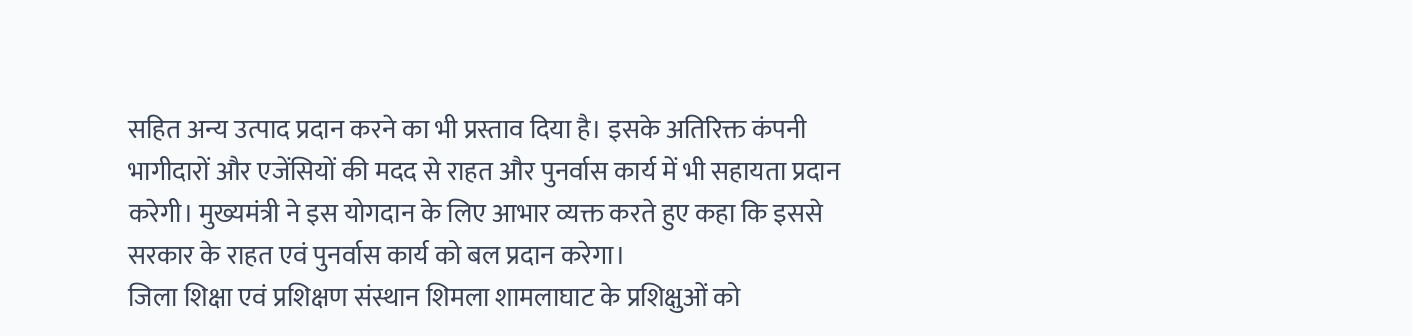सहित अन्य उत्पाद प्रदान करने का भी प्रस्ताव दिया है। इसके अतिरिक्त कंपनी भागीदारों और एजेंसियों की मदद से राहत और पुनर्वास कार्य में भी सहायता प्रदान करेगी। मुख्यमंत्री ने इस योगदान के लिए आभार व्यक्त करते हुए कहा कि इससे सरकार के राहत एवं पुनर्वास कार्य को बल प्रदान करेगा।
जिला शिक्षा एवं प्रशिक्षण संस्थान शिमला शामलाघाट के प्रशिक्षुओं को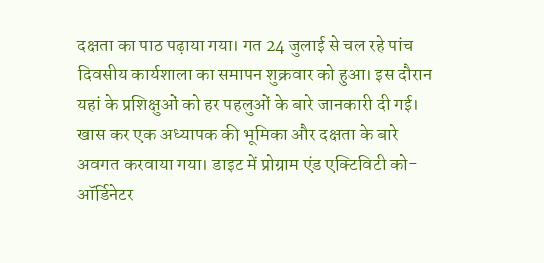दक्षता का पाठ पढ़ाया गया। गत 24 जुलाई से चल रहे पांच दिवसीय कार्यशाला का समापन शुक्रवार को हुआ। इस दौरान यहां के प्रशिक्षुओं को हर पहलुओं के बारे जानकारी दी गई। खास कर एक अध्यापक की भूमिका और दक्षता के बारे अवगत करवाया गया। डाइट में प्रोग्राम एंड एक्टिविटी को-ऑर्डिनेटर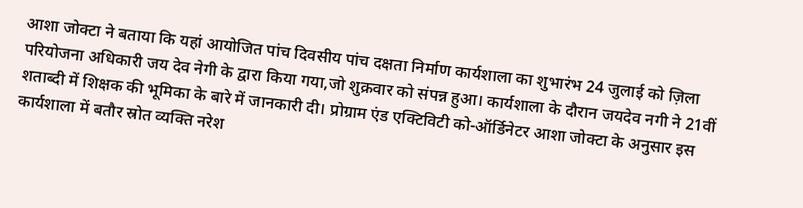आशा जोक्टा ने बताया कि यहां आयोजित पांच दिवसीय पांच दक्षता निर्माण कार्यशाला का शुभारंभ 24 जुलाई को ज़िला परियोजना अधिकारी जय देव नेगी के द्वारा किया गया,जो शुक्रवार को संपन्न हुआ। कार्यशाला के दौरान जयदेव नगी ने 21वीं शताब्दी में शिक्षक की भूमिका के बारे में जानकारी दी। प्रोग्राम एंड एक्टिविटी को-ऑर्डिनेटर आशा जोक्टा के अनुसार इस कार्यशाला में बतौर स्रोत व्यक्ति नरेश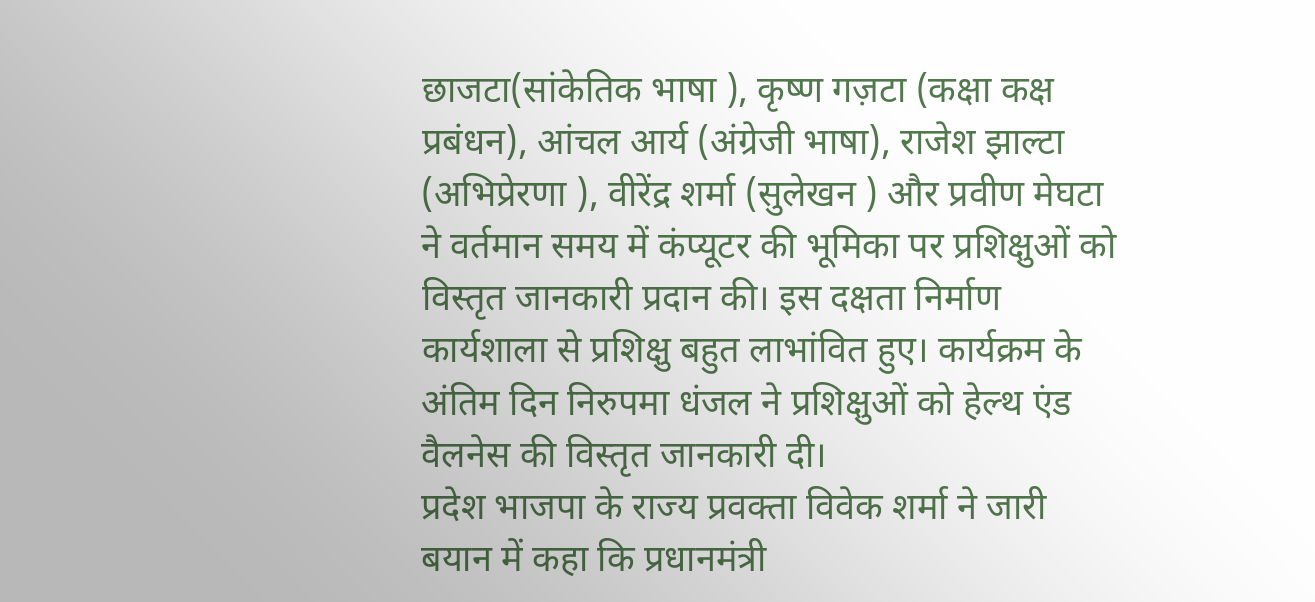छाजटा(सांकेतिक भाषा ), कृष्ण गज़टा (कक्षा कक्ष प्रबंधन), आंचल आर्य (अंग्रेजी भाषा), राजेश झाल्टा (अभिप्रेरणा ), वीरेंद्र शर्मा (सुलेखन ) और प्रवीण मेघटा ने वर्तमान समय में कंप्यूटर की भूमिका पर प्रशिक्षुओं को विस्तृत जानकारी प्रदान की। इस दक्षता निर्माण कार्यशाला से प्रशिक्षु बहुत लाभांवित हुए। कार्यक्रम के अंतिम दिन निरुपमा धंजल ने प्रशिक्षुओं को हेल्थ एंड वैलनेस की विस्तृत जानकारी दी।
प्रदेश भाजपा के राज्य प्रवक्ता विवेक शर्मा ने जारी बयान में कहा कि प्रधानमंत्री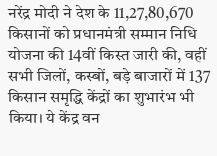नरेंद्र मोदी ने देश के 11,27,80,670 किसानों को प्रधानमंत्री सम्मान निधि योजना की 14वीं किस्त जारी की, वहीं सभी जिलों, कस्बों, बड़े बाजारों में 137 किसान समृद्धि केंद्रों का शुभारंभ भी किया। ये केंद्र वन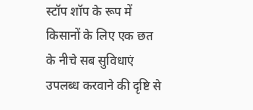स्टॉप शॉप के रूप में किसानों के लिए एक छत के नीचे सब सुविधाएं उपलब्ध करवाने की दृष्टि से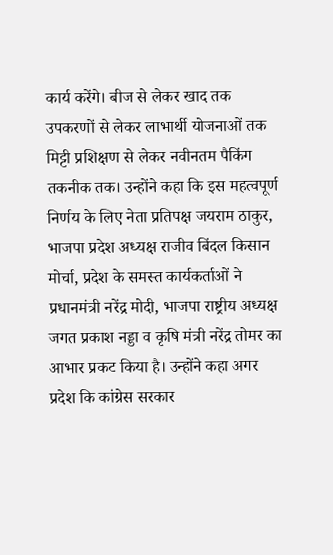कार्य करेंगे। बीज से लेकर खाद तक उपकरणों से लेकर लाभार्थी योजनाओं तक मिट्टी प्रशिक्षण से लेकर नवीनतम पैकिंग तकनीक तक। उन्होंने कहा कि इस महत्वपूर्ण निर्णय के लिए नेता प्रतिपक्ष जयराम ठाकुर, भाजपा प्रदेश अध्यक्ष राजीव बिंदल किसान मोर्चा, प्रदेश के समस्त कार्यकर्ताओं ने प्रधानमंत्री नरेंद्र मोदी, भाजपा राष्ट्रीय अध्यक्ष जगत प्रकाश नड्डा व कृषि मंत्री नरेंद्र तोमर का आभार प्रकट किया है। उन्होंने कहा अगर प्रदेश कि कांग्रेस सरकार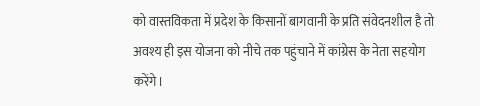को वास्तविकता में प्रदेश के किसानों बागवानी के प्रति संवेदनशील है तो अवश्य ही इस योजना को नीचे तक पहुंचाने में कांग्रेस के नेता सहयोग करेंगे।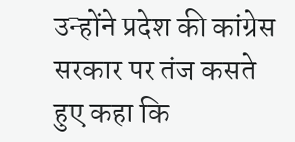उन्होंने प्रदेश की कांग्रेस सरकार पर तंज कसते हुए कहा कि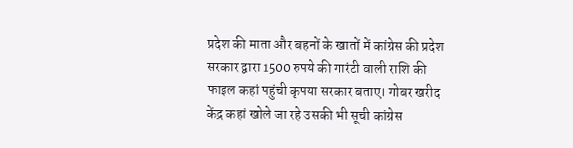प्रदेश की माता और बहनों के खातों में कांग्रेस की प्रदेश सरकार द्वारा 1500 रुपये की गारंटी वाली राशि की फाइल कहां पहुंची कृपया सरकार बताए। गोबर खरीद केंद्र कहां खोले जा रहे उसकी भी सूची कांग्रेस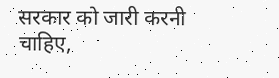सरकार को जारी करनी चाहिए,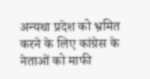अन्यथा प्रदेश को भ्रमित करने के लिए कांग्रेस के नेताओं को माफी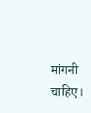मांगनी चाहिए।